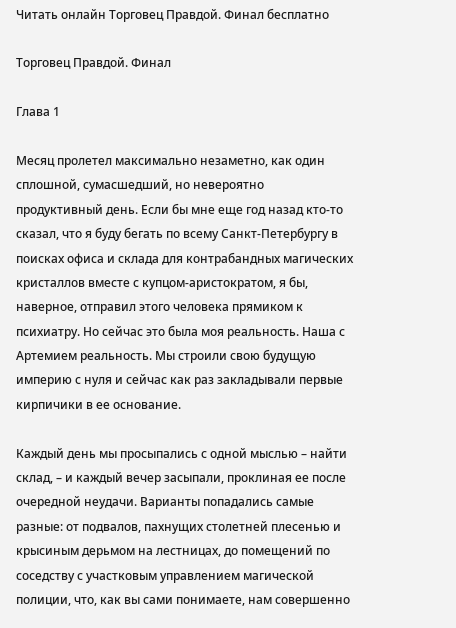Читать онлайн Торговец Правдой. Финал бесплатно

Торговец Правдой. Финал

Глава 1

Месяц пролетел максимально незаметно, как один сплошной, сумасшедший, но невероятно продуктивный день. Если бы мне еще год назад кто-то сказал, что я буду бегать по всему Санкт-Петербургу в поисках офиса и склада для контрабандных магических кристаллов вместе с купцом-аристократом, я бы, наверное, отправил этого человека прямиком к психиатру. Но сейчас это была моя реальность. Наша с Артемием реальность. Мы строили свою будущую империю с нуля и сейчас как раз закладывали первые кирпичики в ее основание.

Каждый день мы просыпались с одной мыслью – найти склад, – и каждый вечер засыпали, проклиная ее после очередной неудачи. Варианты попадались самые разные: от подвалов, пахнущих столетней плесенью и крысиным дерьмом на лестницах, до помещений по соседству с участковым управлением магической полиции, что, как вы сами понимаете, нам совершенно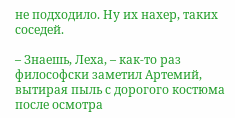не подходило. Ну их нахер, таких соседей.

– Знаешь, Леха, – как-то раз философски заметил Артемий, вытирая пыль с дорогого костюма после осмотра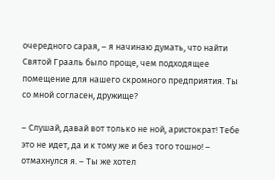очередного сарая, – я начинаю думать, что найти Святой Грааль было проще, чем подходящее помещение для нашего скромного предприятия. Ты со мной согласен, дружище?

– Слушай, давай вот только не ной, аристократ! Тебе это не идет, да и к тому же и без того тошно! – отмахнулся я. – Ты же хотел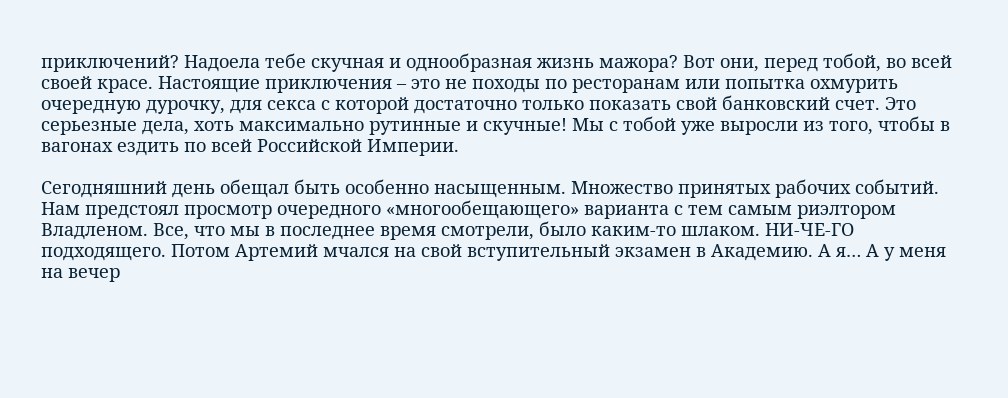приключений? Надоела тебе скучная и однообразная жизнь мажора? Вот они, перед тобой, во всей своей красе. Настоящие приключения – это не походы по ресторанам или попытка охмурить очередную дурочку, для секса с которой достаточно только показать свой банковский счет. Это серьезные дела, хоть максимально рутинные и скучные! Мы с тобой уже выросли из того, чтобы в вагонах ездить по всей Российской Империи.

Сегодняшний день обещал быть особенно насыщенным. Множество принятых рабочих событий. Нам предстоял просмотр очередного «многообещающего» варианта с тем самым риэлтором Владленом. Все, что мы в последнее время смотрели, было каким-то шлаком. НИ-ЧЕ-ГО подходящего. Потом Артемий мчался на свой вступительный экзамен в Академию. А я… А у меня на вечер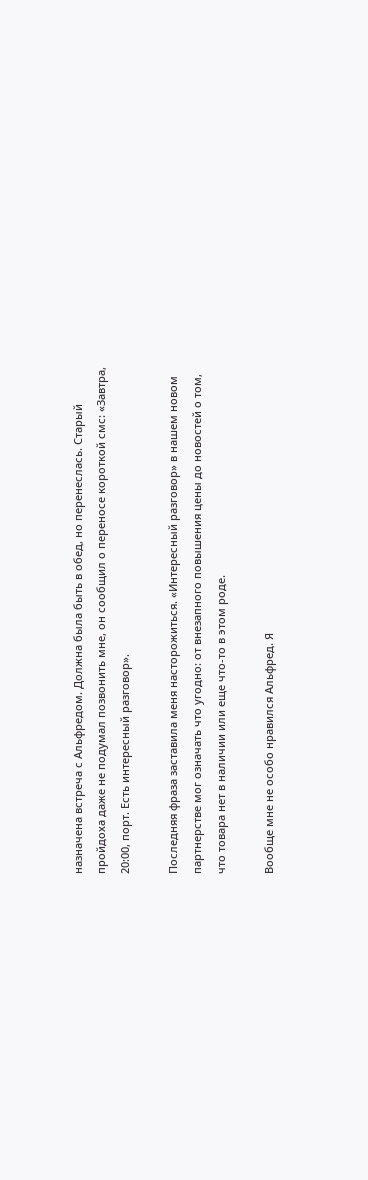назначена встреча с Альфредом. Должна была быть в обед, но перенеслась. Старый пройдоха даже не подумал позвонить мне, он сообщил о переносе короткой смс: «Завтра, 20:00, порт. Есть интересный разговор».

Последняя фраза заставила меня насторожиться. «Интересный разговор» в нашем новом партнерстве мог означать что угодно: от внезапного повышения цены до новостей о том, что товара нет в наличии или еще что-то в этом роде.

Вообще мне не особо нравился Альфред. Я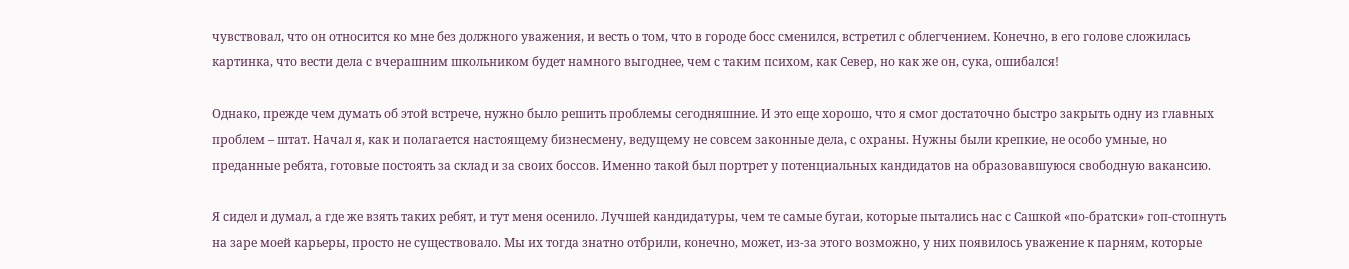чувствовал, что он относится ко мне без должного уважения, и весть о том, что в городе босс сменился, встретил с облегчением. Конечно, в его голове сложилась картинка, что вести дела с вчерашним школьником будет намного выгоднее, чем с таким психом, как Север, но как же он, сука, ошибался!

Однако, прежде чем думать об этой встрече, нужно было решить проблемы сегодняшние. И это еще хорошо, что я смог достаточно быстро закрыть одну из главных проблем – штат. Начал я, как и полагается настоящему бизнесмену, ведущему не совсем законные дела, с охраны. Нужны были крепкие, не особо умные, но преданные ребята, готовые постоять за склад и за своих боссов. Именно такой был портрет у потенциальных кандидатов на образовавшуюся свободную вакансию.

Я сидел и думал, а где же взять таких ребят, и тут меня осенило. Лучшей кандидатуры, чем те самые бугаи, которые пытались нас с Сашкой «по-братски» гоп-стопнуть на заре моей карьеры, просто не существовало. Мы их тогда знатно отбрили, конечно, может, из-за этого возможно, у них появилось уважение к парням, которые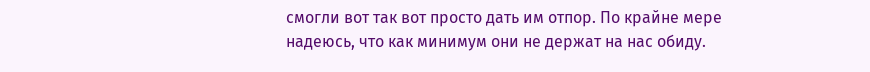смогли вот так вот просто дать им отпор. По крайне мере надеюсь, что как минимум они не держат на нас обиду.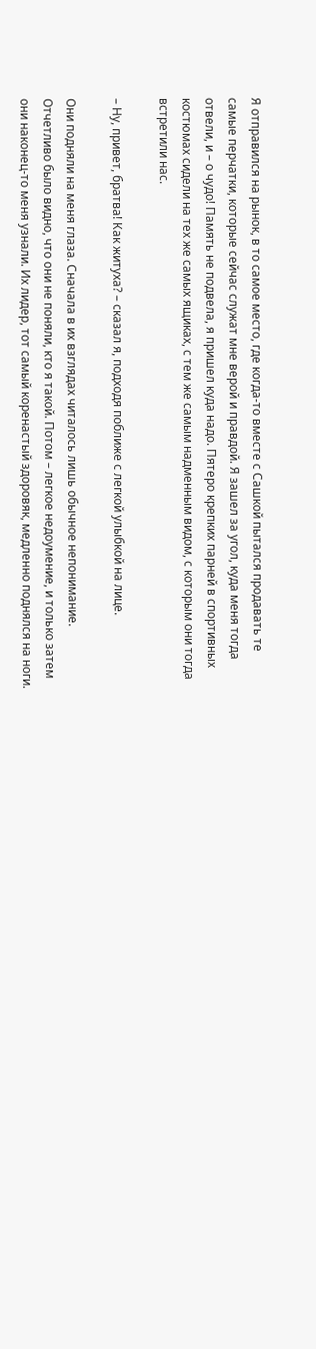Я отправился на рынок, в то самое место, где когда-то вместе с Сашкой пытался продавать те самые перчатки, которые сейчас служат мне верой и правдой. Я зашел за угол, куда меня тогда отвели, и – о чудо! Память не подвела, я пришел куда надо. Пятеро крепких парней в спортивных костюмах сидели на тех же самых ящиках, с тем же самым надменным видом, с которым они тогда встретили нас.

– Ну, привет, братва! Как житуха? – сказал я, подходя поближе с легкой улыбкой на лице.

Они подняли на меня глаза. Сначала в их взглядах читалось лишь обычное непонимание. Отчетливо было видно, что они не поняли, кто я такой. Потом – легкое недоумение, и только затем они наконец-то меня узнали. Их лидер, тот самый коренастый здоровяк, медленно поднялся на ноги.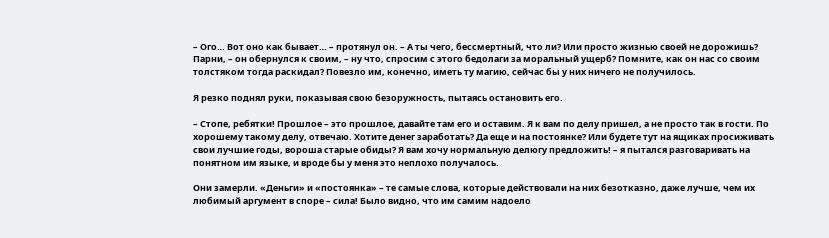– Ого… Вот оно как бывает… – протянул он. – А ты чего, бессмертный, что ли? Или просто жизнью своей не дорожишь? Парни, – он обернулся к своим, – ну что, спросим с этого бедолаги за моральный ущерб? Помните, как он нас со своим толстяком тогда раскидал? Повезло им, конечно, иметь ту магию, сейчас бы у них ничего не получилось.

Я резко поднял руки, показывая свою безоружность, пытаясь остановить его.

– Стопе, ребятки! Прошлое – это прошлое, давайте там его и оставим. Я к вам по делу пришел, а не просто так в гости. По хорошему такому делу, отвечаю. Хотите денег заработать? Да еще и на постоянке? Или будете тут на ящиках просиживать свои лучшие годы, вороша старые обиды? Я вам хочу нормальную делюгу предложить! – я пытался разговаривать на понятном им языке, и вроде бы у меня это неплохо получалось.

Они замерли. «Деньги» и «постоянка» – те самые слова, которые действовали на них безотказно, даже лучше, чем их любимый аргумент в споре – сила! Было видно, что им самим надоело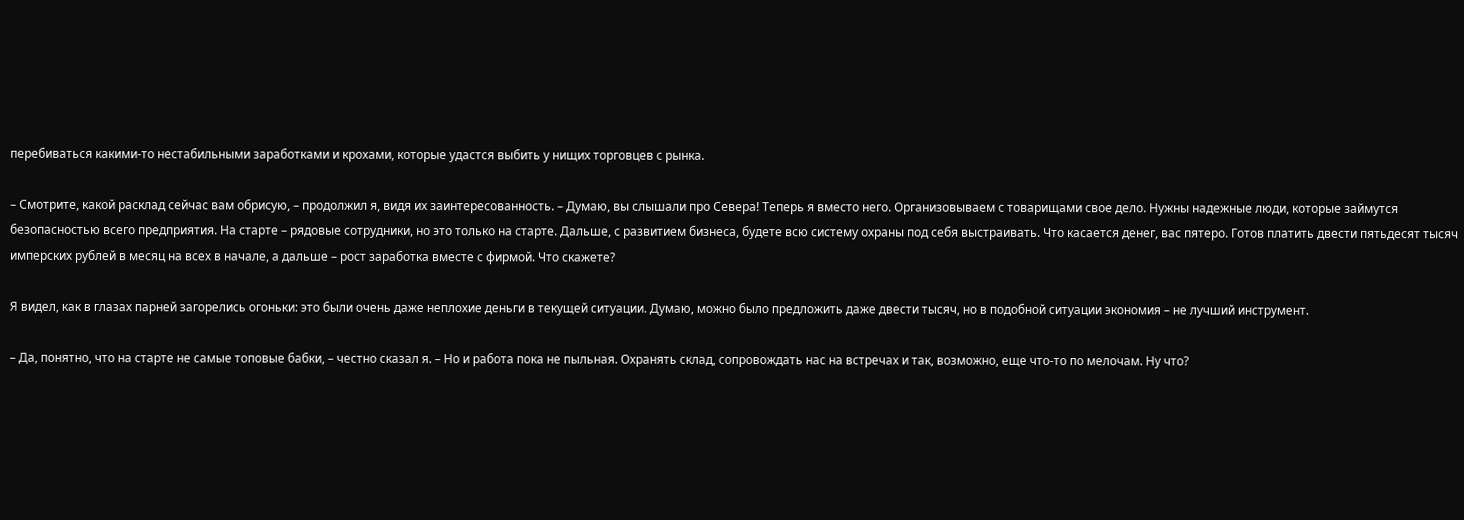перебиваться какими-то нестабильными заработками и крохами, которые удастся выбить у нищих торговцев с рынка.

– Смотрите, какой расклад сейчас вам обрисую, – продолжил я, видя их заинтересованность. – Думаю, вы слышали про Севера! Теперь я вместо него. Организовываем с товарищами свое дело. Нужны надежные люди, которые займутся безопасностью всего предприятия. На старте – рядовые сотрудники, но это только на старте. Дальше, с развитием бизнеса, будете всю систему охраны под себя выстраивать. Что касается денег, вас пятеро. Готов платить двести пятьдесят тысяч имперских рублей в месяц на всех в начале, а дальше – рост заработка вместе с фирмой. Что скажете?

Я видел, как в глазах парней загорелись огоньки: это были очень даже неплохие деньги в текущей ситуации. Думаю, можно было предложить даже двести тысяч, но в подобной ситуации экономия – не лучший инструмент.

– Да, понятно, что на старте не самые топовые бабки, – честно сказал я. – Но и работа пока не пыльная. Охранять склад, сопровождать нас на встречах и так, возможно, еще что-то по мелочам. Ну что?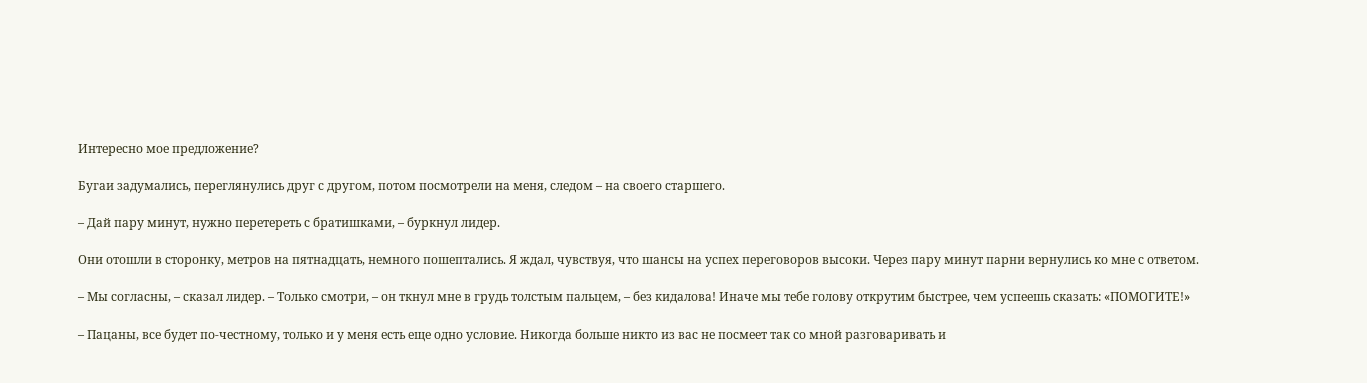Интересно мое предложение?

Бугаи задумались, переглянулись друг с другом, потом посмотрели на меня, следом – на своего старшего.

– Дай пару минут, нужно перетереть с братишками, – буркнул лидер.

Они отошли в сторонку, метров на пятнадцать, немного пошептались. Я ждал, чувствуя, что шансы на успех переговоров высоки. Через пару минут парни вернулись ко мне с ответом.

– Мы согласны, – сказал лидер. – Только смотри, – он ткнул мне в грудь толстым пальцем, – без кидалова! Иначе мы тебе голову открутим быстрее, чем успеешь сказать: «ПОМОГИТЕ!»

– Пацаны, все будет по-честному, только и у меня есть еще одно условие. Никогда больше никто из вас не посмеет так со мной разговаривать и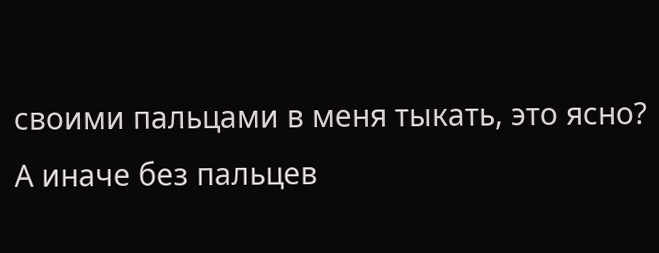своими пальцами в меня тыкать, это ясно? А иначе без пальцев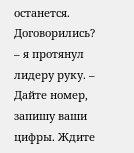останется. Договорились? – я протянул лидеру руку. – Дайте номер, запишу ваши цифры. Ждите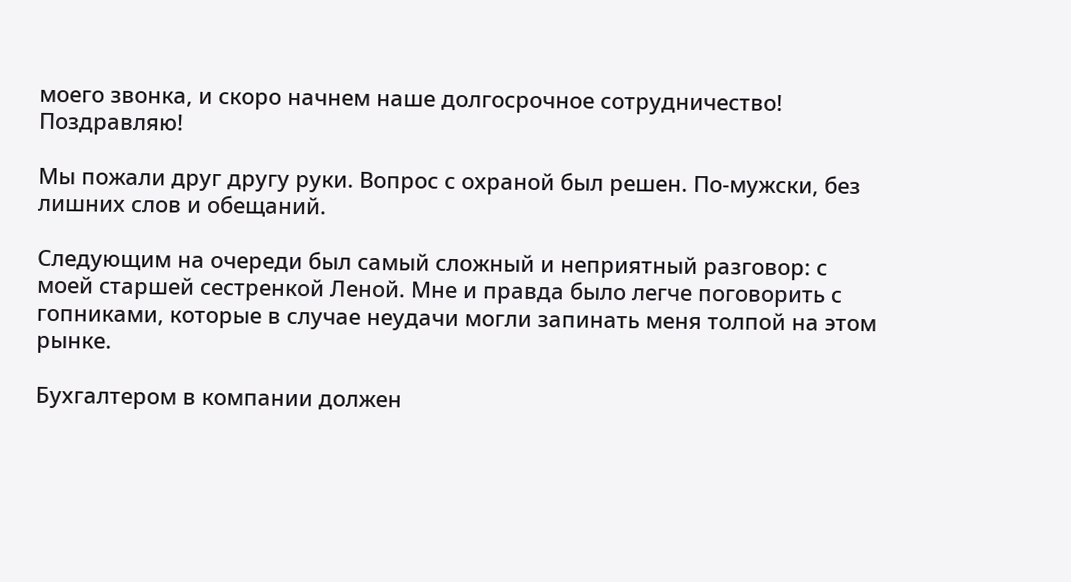моего звонка, и скоро начнем наше долгосрочное сотрудничество! Поздравляю!

Мы пожали друг другу руки. Вопрос с охраной был решен. По-мужски, без лишних слов и обещаний.

Следующим на очереди был самый сложный и неприятный разговор: с моей старшей сестренкой Леной. Мне и правда было легче поговорить с гопниками, которые в случае неудачи могли запинать меня толпой на этом рынке.

Бухгалтером в компании должен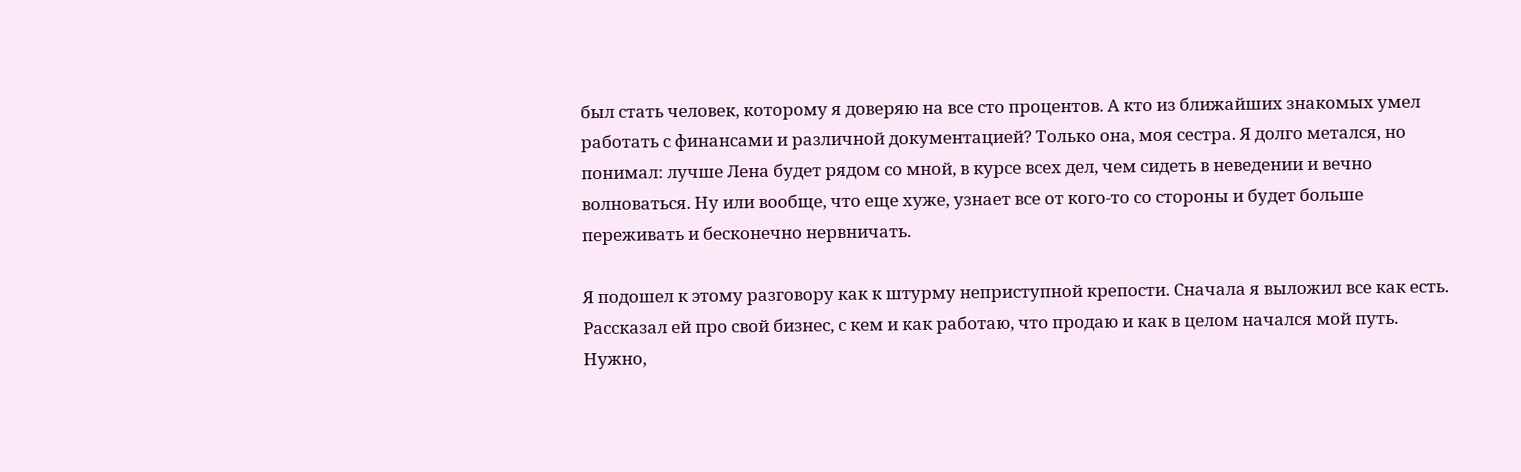был стать человек, которому я доверяю на все сто процентов. А кто из ближайших знакомых умел работать с финансами и различной документацией? Только она, моя сестра. Я долго метался, но понимал: лучше Лена будет рядом со мной, в курсе всех дел, чем сидеть в неведении и вечно волноваться. Ну или вообще, что еще хуже, узнает все от кого-то со стороны и будет больше переживать и бесконечно нервничать.

Я подошел к этому разговору как к штурму неприступной крепости. Сначала я выложил все как есть. Рассказал ей про свой бизнес, с кем и как работаю, что продаю и как в целом начался мой путь. Нужно,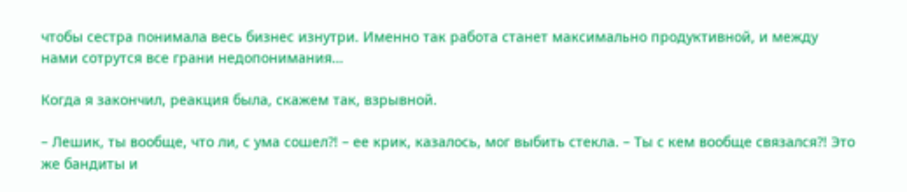чтобы сестра понимала весь бизнес изнутри. Именно так работа станет максимально продуктивной, и между нами сотрутся все грани недопонимания…

Когда я закончил, реакция была, скажем так, взрывной.

– Лешик, ты вообще, что ли, с ума сошел?! – ее крик, казалось, мог выбить стекла. – Ты с кем вообще связался?! Это же бандиты и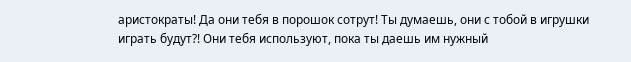аристократы! Да они тебя в порошок сотрут! Ты думаешь, они с тобой в игрушки играть будут?! Они тебя используют, пока ты даешь им нужный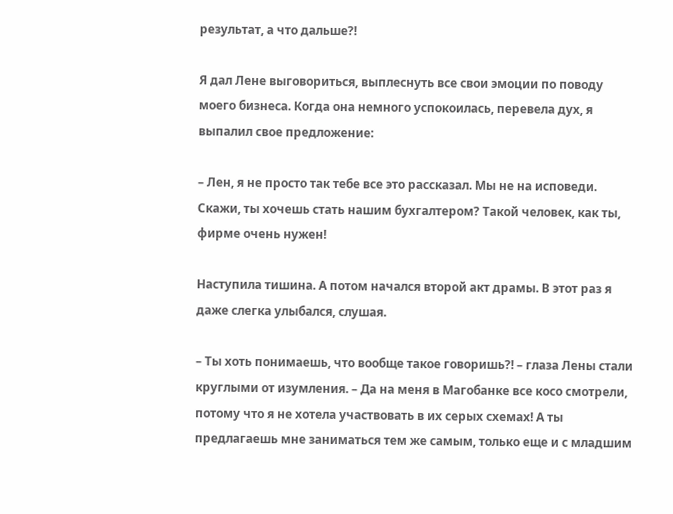результат, а что дальше?!

Я дал Лене выговориться, выплеснуть все свои эмоции по поводу моего бизнеса. Когда она немного успокоилась, перевела дух, я выпалил свое предложение:

– Лен, я не просто так тебе все это рассказал. Мы не на исповеди. Скажи, ты хочешь стать нашим бухгалтером? Такой человек, как ты, фирме очень нужен!

Наступила тишина. А потом начался второй акт драмы. В этот раз я даже слегка улыбался, слушая.

– Ты хоть понимаешь, что вообще такое говоришь?! – глаза Лены стали круглыми от изумления. – Да на меня в Магобанке все косо смотрели, потому что я не хотела участвовать в их серых схемах! А ты предлагаешь мне заниматься тем же самым, только еще и с младшим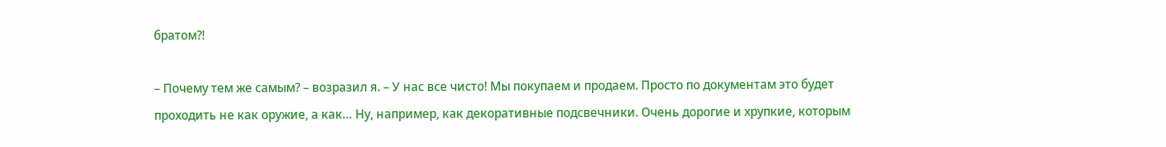братом?!

– Почему тем же самым? – возразил я. – У нас все чисто! Мы покупаем и продаем. Просто по документам это будет проходить не как оружие, а как… Ну, например, как декоративные подсвечники. Очень дорогие и хрупкие, которым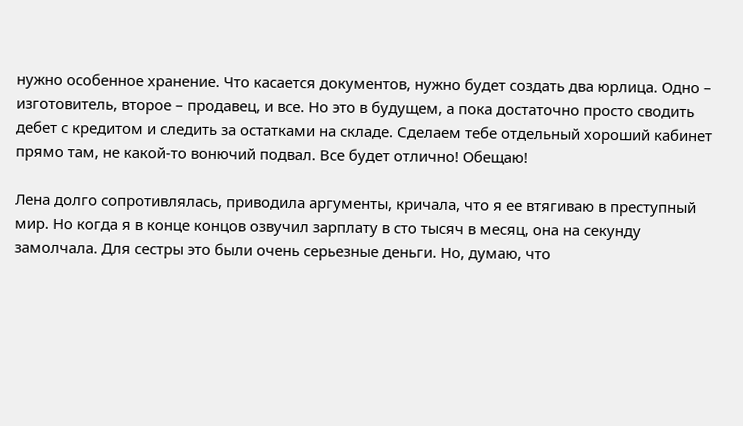нужно особенное хранение. Что касается документов, нужно будет создать два юрлица. Одно – изготовитель, второе – продавец, и все. Но это в будущем, а пока достаточно просто сводить дебет с кредитом и следить за остатками на складе. Сделаем тебе отдельный хороший кабинет прямо там, не какой-то вонючий подвал. Все будет отлично! Обещаю!

Лена долго сопротивлялась, приводила аргументы, кричала, что я ее втягиваю в преступный мир. Но когда я в конце концов озвучил зарплату в сто тысяч в месяц, она на секунду замолчала. Для сестры это были очень серьезные деньги. Но, думаю, что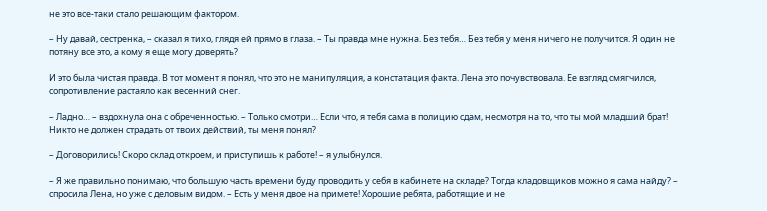не это все-таки стало решающим фактором.

– Ну давай, сестренка, – сказал я тихо, глядя ей прямо в глаза. – Ты правда мне нужна. Без тебя… Без тебя у меня ничего не получится. Я один не потяну все это, а кому я еще могу доверять?

И это была чистая правда. В тот момент я понял, что это не манипуляция, а констатация факта. Лена это почувствовала. Ее взгляд смягчился, сопротивление растаяло как весенний снег.

– Ладно… – вздохнула она с обреченностью. – Только смотри… Если что, я тебя сама в полицию сдам, несмотря на то, что ты мой младший брат! Никто не должен страдать от твоих действий, ты меня понял?

– Договорились! Скоро склад откроем, и приступишь к работе! – я улыбнулся.

– Я же правильно понимаю, что большую часть времени буду проводить у себя в кабинете на складе? Тогда кладовщиков можно я сама найду? – спросила Лена, но уже с деловым видом. – Есть у меня двое на примете! Хорошие ребята, работящие и не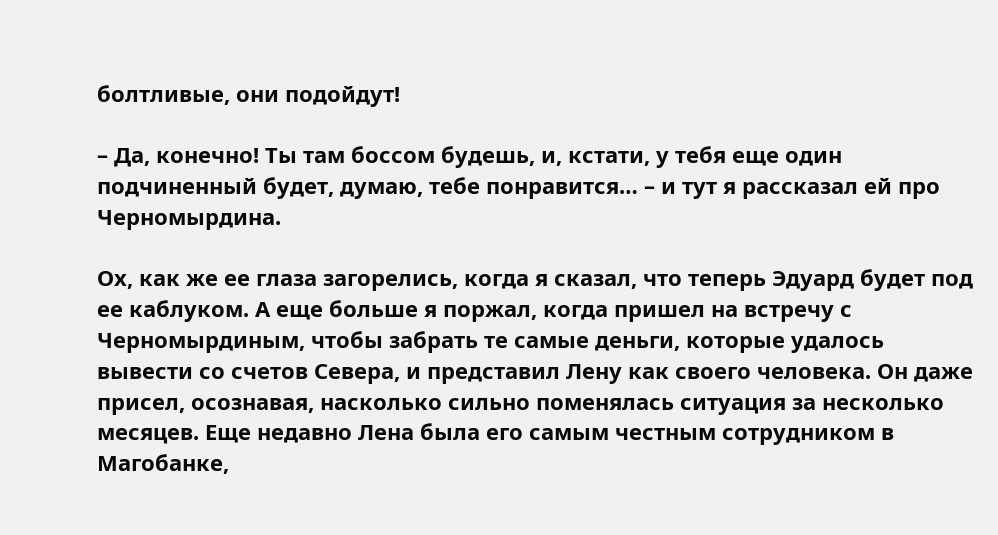болтливые, они подойдут!

– Да, конечно! Ты там боссом будешь, и, кстати, у тебя еще один подчиненный будет, думаю, тебе понравится… – и тут я рассказал ей про Черномырдина.

Ох, как же ее глаза загорелись, когда я сказал, что теперь Эдуард будет под ее каблуком. А еще больше я поржал, когда пришел на встречу с Черномырдиным, чтобы забрать те самые деньги, которые удалось вывести со счетов Севера, и представил Лену как своего человека. Он даже присел, осознавая, насколько сильно поменялась ситуация за несколько месяцев. Еще недавно Лена была его самым честным сотрудником в Магобанке,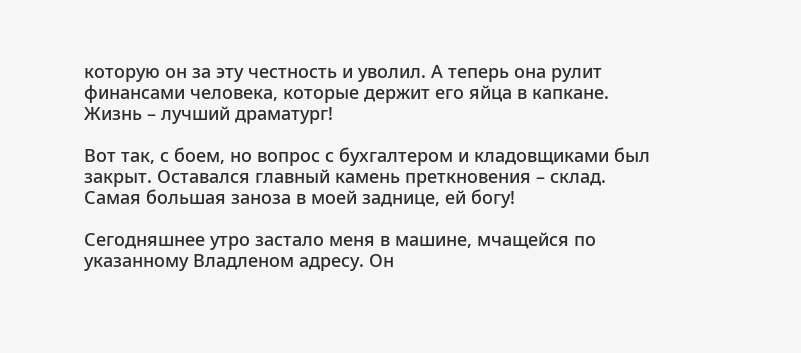которую он за эту честность и уволил. А теперь она рулит финансами человека, которые держит его яйца в капкане. Жизнь – лучший драматург!

Вот так, с боем, но вопрос с бухгалтером и кладовщиками был закрыт. Оставался главный камень преткновения – склад. Самая большая заноза в моей заднице, ей богу!

Сегодняшнее утро застало меня в машине, мчащейся по указанному Владленом адресу. Он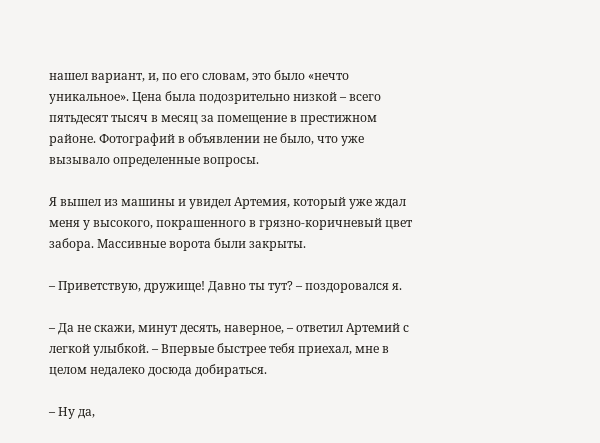нашел вариант, и, по его словам, это было «нечто уникальное». Цена была подозрительно низкой – всего пятьдесят тысяч в месяц за помещение в престижном районе. Фотографий в объявлении не было, что уже вызывало определенные вопросы.

Я вышел из машины и увидел Артемия, который уже ждал меня у высокого, покрашенного в грязно-коричневый цвет забора. Массивные ворота были закрыты.

– Приветствую, дружище! Давно ты тут? – поздоровался я.

– Да не скажи, минут десять, наверное, – ответил Артемий с легкой улыбкой. – Впервые быстрее тебя приехал, мне в целом недалеко досюда добираться.

– Ну да,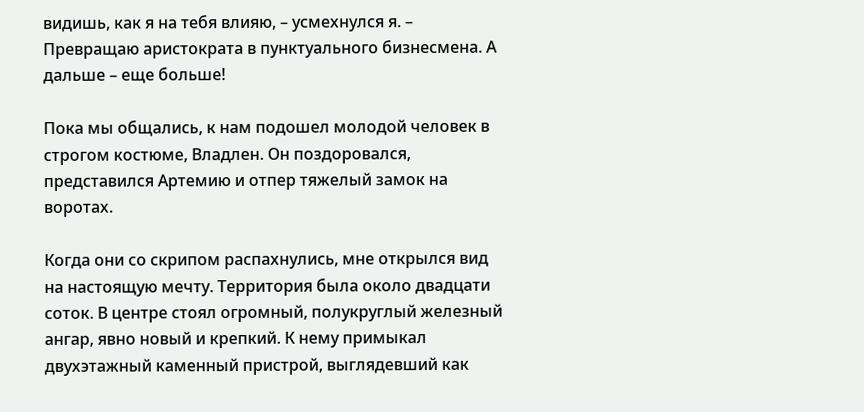видишь, как я на тебя влияю, – усмехнулся я. – Превращаю аристократа в пунктуального бизнесмена. А дальше – еще больше!

Пока мы общались, к нам подошел молодой человек в строгом костюме, Владлен. Он поздоровался, представился Артемию и отпер тяжелый замок на воротах.

Когда они со скрипом распахнулись, мне открылся вид на настоящую мечту. Территория была около двадцати соток. В центре стоял огромный, полукруглый железный ангар, явно новый и крепкий. К нему примыкал двухэтажный каменный пристрой, выглядевший как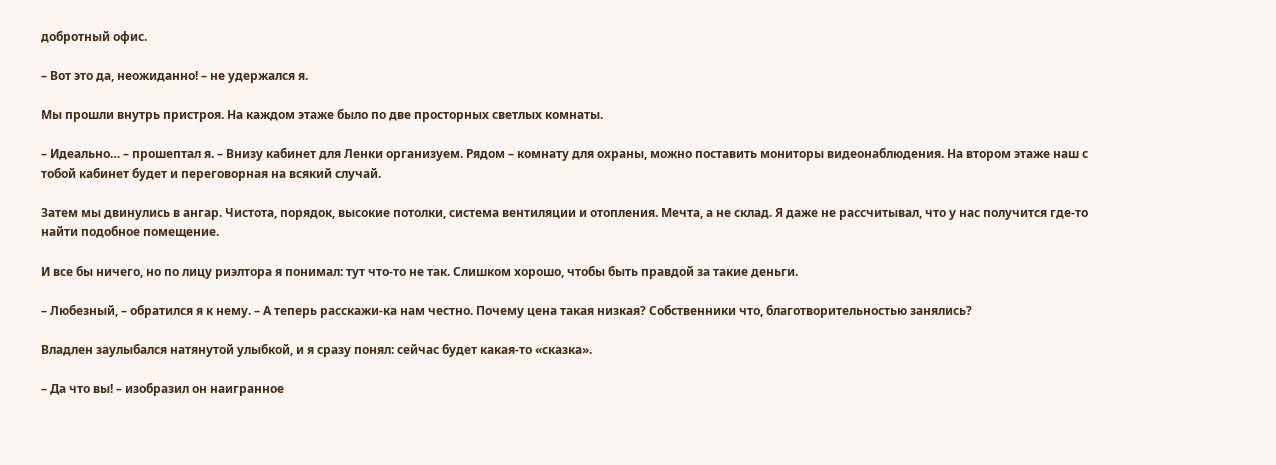добротный офис.

– Вот это да, неожиданно! – не удержался я.

Мы прошли внутрь пристроя. На каждом этаже было по две просторных светлых комнаты.

– Идеально… – прошептал я. – Внизу кабинет для Ленки организуем. Рядом – комнату для охраны, можно поставить мониторы видеонаблюдения. На втором этаже наш с тобой кабинет будет и переговорная на всякий случай.

Затем мы двинулись в ангар. Чистота, порядок, высокие потолки, система вентиляции и отопления. Мечта, а не склад. Я даже не рассчитывал, что у нас получится где-то найти подобное помещение.

И все бы ничего, но по лицу риэлтора я понимал: тут что-то не так. Слишком хорошо, чтобы быть правдой за такие деньги.

– Любезный, – обратился я к нему. – А теперь расскажи-ка нам честно. Почему цена такая низкая? Собственники что, благотворительностью занялись?

Владлен заулыбался натянутой улыбкой, и я сразу понял: сейчас будет какая-то «сказка».

– Да что вы! – изобразил он наигранное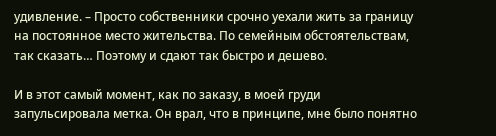удивление. – Просто собственники срочно уехали жить за границу на постоянное место жительства. По семейным обстоятельствам, так сказать… Поэтому и сдают так быстро и дешево.

И в этот самый момент, как по заказу, в моей груди запульсировала метка. Он врал, что в принципе, мне было понятно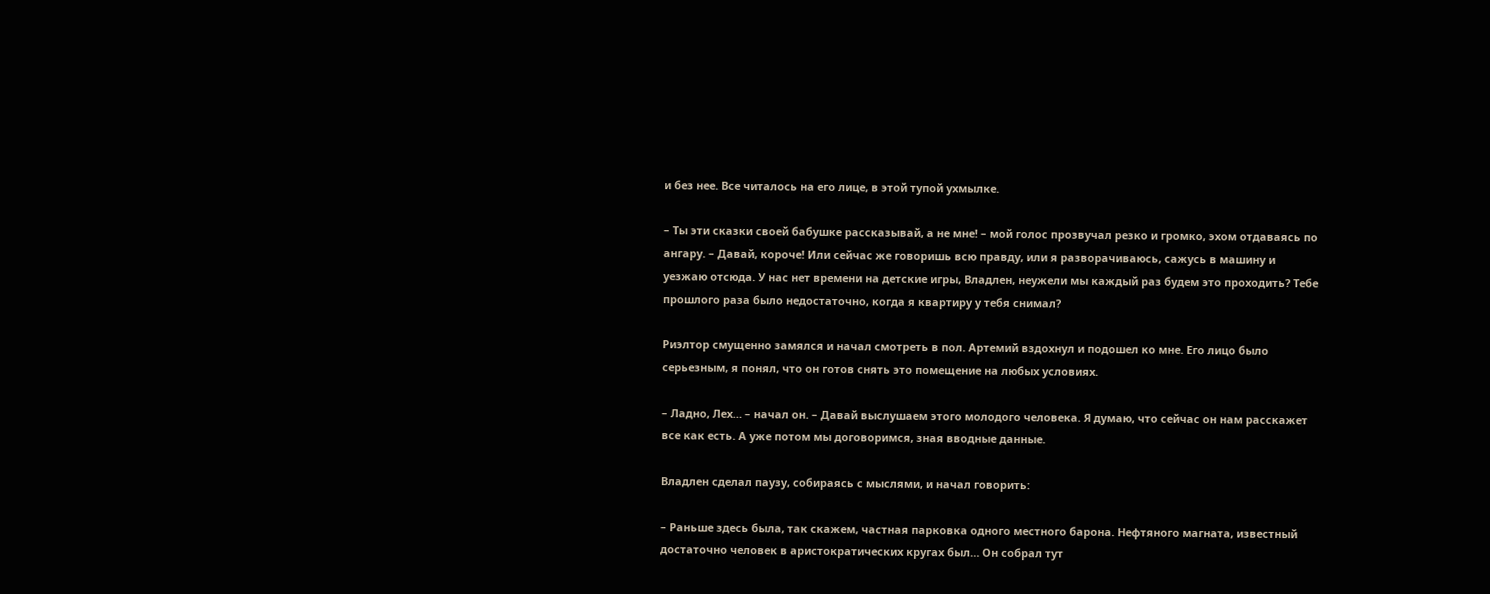и без нее. Все читалось на его лице, в этой тупой ухмылке.

– Ты эти сказки своей бабушке рассказывай, а не мне! – мой голос прозвучал резко и громко, эхом отдаваясь по ангару. – Давай, короче! Или сейчас же говоришь всю правду, или я разворачиваюсь, сажусь в машину и уезжаю отсюда. У нас нет времени на детские игры, Владлен, неужели мы каждый раз будем это проходить? Тебе прошлого раза было недостаточно, когда я квартиру у тебя снимал?

Риэлтор смущенно замялся и начал смотреть в пол. Артемий вздохнул и подошел ко мне. Его лицо было серьезным, я понял, что он готов снять это помещение на любых условиях.

– Ладно, Лех… – начал он. – Давай выслушаем этого молодого человека. Я думаю, что сейчас он нам расскажет все как есть. А уже потом мы договоримся, зная вводные данные.

Владлен сделал паузу, собираясь с мыслями, и начал говорить:

– Раньше здесь была, так скажем, частная парковка одного местного барона. Нефтяного магната, известный достаточно человек в аристократических кругах был… Он собрал тут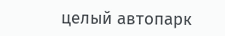целый автопарк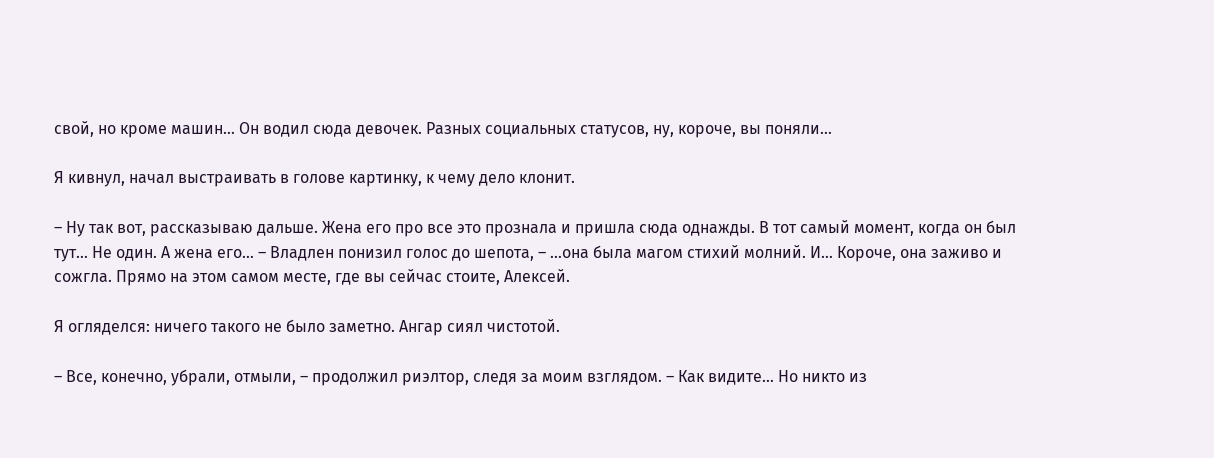свой, но кроме машин… Он водил сюда девочек. Разных социальных статусов, ну, короче, вы поняли…

Я кивнул, начал выстраивать в голове картинку, к чему дело клонит.

– Ну так вот, рассказываю дальше. Жена его про все это прознала и пришла сюда однажды. В тот самый момент, когда он был тут… Не один. А жена его… – Владлен понизил голос до шепота, – …она была магом стихий молний. И… Короче, она заживо и сожгла. Прямо на этом самом месте, где вы сейчас стоите, Алексей.

Я огляделся: ничего такого не было заметно. Ангар сиял чистотой.

– Все, конечно, убрали, отмыли, – продолжил риэлтор, следя за моим взглядом. – Как видите… Но никто из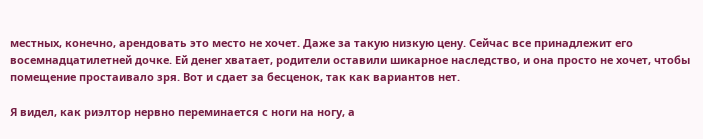местных, конечно, арендовать это место не хочет. Даже за такую низкую цену. Сейчас все принадлежит его восемнадцатилетней дочке. Ей денег хватает, родители оставили шикарное наследство, и она просто не хочет, чтобы помещение простаивало зря. Вот и сдает за бесценок, так как вариантов нет.

Я видел, как риэлтор нервно переминается с ноги на ногу, а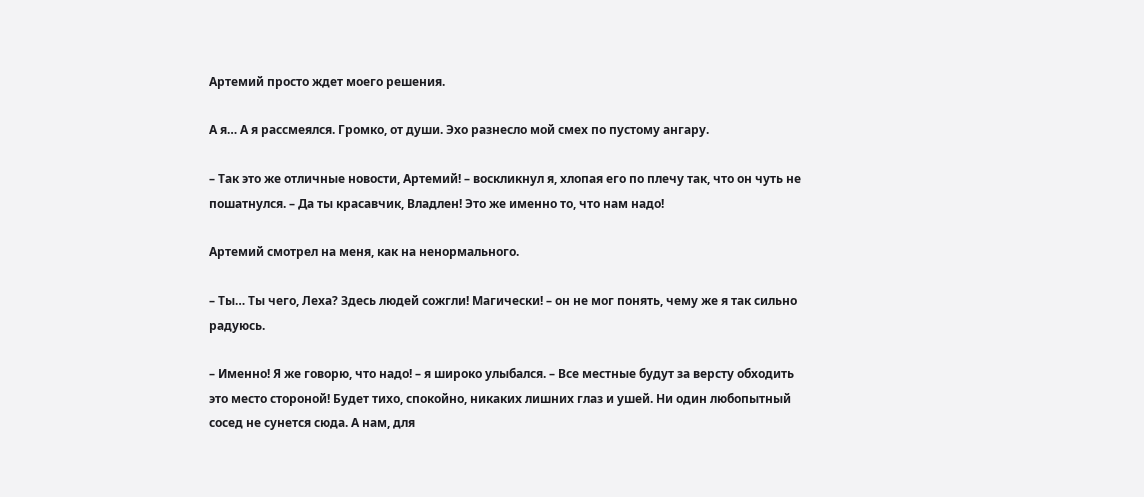Артемий просто ждет моего решения.

А я… А я рассмеялся. Громко, от души. Эхо разнесло мой смех по пустому ангару.

– Так это же отличные новости, Артемий! – воскликнул я, хлопая его по плечу так, что он чуть не пошатнулся. – Да ты красавчик, Владлен! Это же именно то, что нам надо!

Артемий смотрел на меня, как на ненормального.

– Ты… Ты чего, Леха? Здесь людей сожгли! Магически! – он не мог понять, чему же я так сильно радуюсь.

– Именно! Я же говорю, что надо! – я широко улыбался. – Все местные будут за версту обходить это место стороной! Будет тихо, спокойно, никаких лишних глаз и ушей. Ни один любопытный сосед не сунется сюда. А нам, для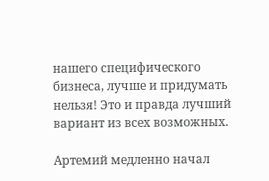нашего специфического бизнеса, лучше и придумать нельзя! Это и правда лучший вариант из всех возможных.

Артемий медленно начал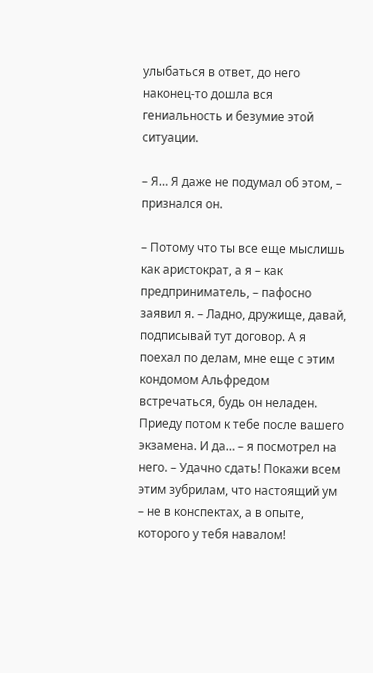улыбаться в ответ, до него наконец-то дошла вся гениальность и безумие этой ситуации.

– Я… Я даже не подумал об этом, – признался он.

– Потому что ты все еще мыслишь как аристократ, а я – как предприниматель, – пафосно заявил я. – Ладно, дружище, давай, подписывай тут договор. А я поехал по делам, мне еще с этим кондомом Альфредом встречаться, будь он неладен. Приеду потом к тебе после вашего экзамена. И да… – я посмотрел на него. – Удачно сдать! Покажи всем этим зубрилам, что настоящий ум – не в конспектах, а в опыте, которого у тебя навалом!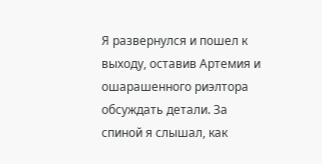Я развернулся и пошел к выходу, оставив Артемия и ошарашенного риэлтора обсуждать детали. За спиной я слышал, как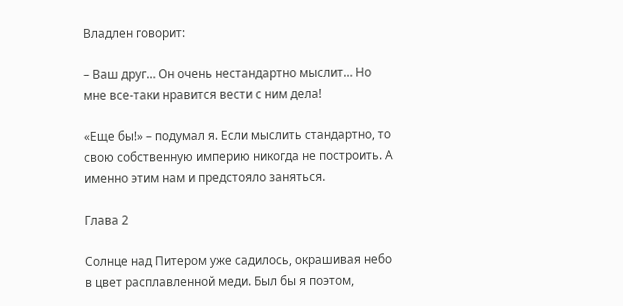Владлен говорит:

– Ваш друг… Он очень нестандартно мыслит… Но мне все-таки нравится вести с ним дела!

«Еще бы!» – подумал я. Если мыслить стандартно, то свою собственную империю никогда не построить. А именно этим нам и предстояло заняться.

Глава 2

Солнце над Питером уже садилось, окрашивая небо в цвет расплавленной меди. Был бы я поэтом,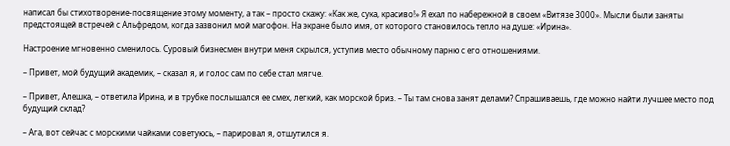написал бы стихотворение-посвящение этому моменту, а так – просто скажу: «Как же, сука, красиво!» Я ехал по набережной в своем «Витязе 3000». Мысли были заняты предстоящей встречей с Альфредом, когда зазвонил мой магофон. На экране было имя, от которого становилось тепло на душе: «Ирина».

Настроение мгновенно сменилось. Суровый бизнесмен внутри меня скрылся, уступив место обычному парню с его отношениями.

– Привет, мой будущий академик, – сказал я, и голос сам по себе стал мягче.

– Привет, Алешка, – ответила Ирина, и в трубке послышался ее смех, легкий, как морской бриз. – Ты там снова занят делами? Спрашиваешь, где можно найти лучшее место под будущий склад?

– Ага, вот сейчас с морскими чайками советуюсь, – парировал я, отшутился я.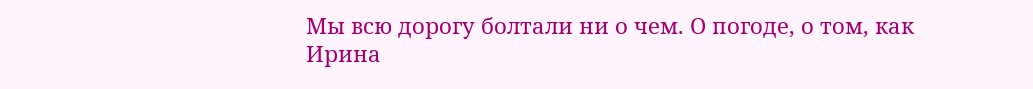Мы всю дорогу болтали ни о чем. О погоде, о том, как Ирина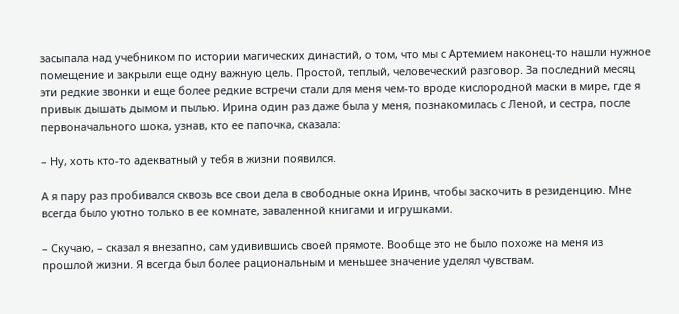засыпала над учебником по истории магических династий, о том, что мы с Артемием наконец-то нашли нужное помещение и закрыли еще одну важную цель. Простой, теплый, человеческий разговор. За последний месяц эти редкие звонки и еще более редкие встречи стали для меня чем-то вроде кислородной маски в мире, где я привык дышать дымом и пылью. Ирина один раз даже была у меня, познакомилась с Леной, и сестра, после первоначального шока, узнав, кто ее папочка, сказала:

– Ну, хоть кто-то адекватный у тебя в жизни появился.

А я пару раз пробивался сквозь все свои дела в свободные окна Иринв, чтобы заскочить в резиденцию. Мне всегда было уютно только в ее комнате, заваленной книгами и игрушками.

– Скучаю, – сказал я внезапно, сам удивившись своей прямоте. Вообще это не было похоже на меня из прошлой жизни. Я всегда был более рациональным и меньшее значение уделял чувствам.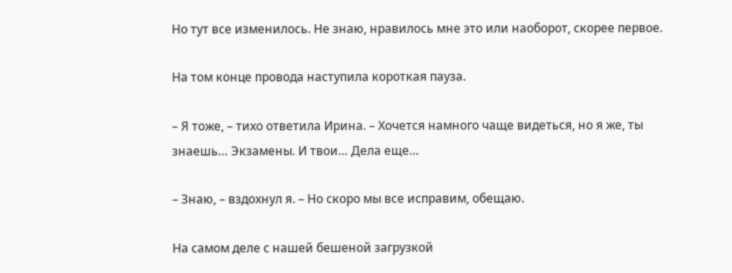Но тут все изменилось. Не знаю, нравилось мне это или наоборот, скорее первое.

На том конце провода наступила короткая пауза.

– Я тоже, – тихо ответила Ирина. – Хочется намного чаще видеться, но я же, ты знаешь… Экзамены. И твои… Дела еще…

– Знаю, – вздохнул я. – Но скоро мы все исправим, обещаю.

На самом деле с нашей бешеной загрузкой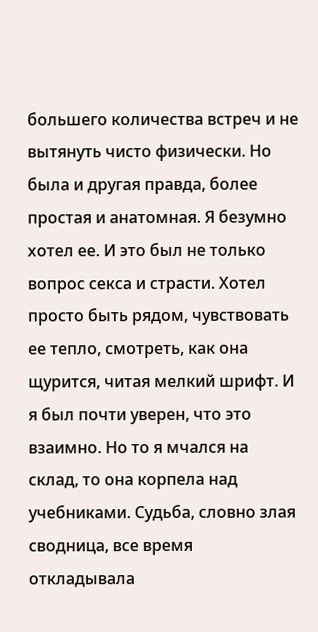большего количества встреч и не вытянуть чисто физически. Но была и другая правда, более простая и анатомная. Я безумно хотел ее. И это был не только вопрос секса и страсти. Хотел просто быть рядом, чувствовать ее тепло, смотреть, как она щурится, читая мелкий шрифт. И я был почти уверен, что это взаимно. Но то я мчался на склад, то она корпела над учебниками. Судьба, словно злая сводница, все время откладывала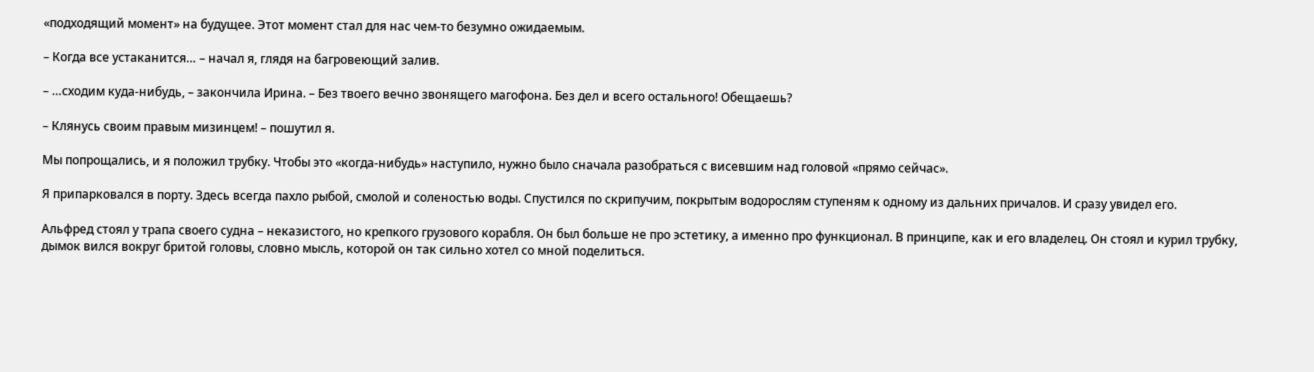«подходящий момент» на будущее. Этот момент стал для нас чем-то безумно ожидаемым.

– Когда все устаканится… – начал я, глядя на багровеющий залив.

– …сходим куда-нибудь, – закончила Ирина. – Без твоего вечно звонящего магофона. Без дел и всего остального! Обещаешь?

– Клянусь своим правым мизинцем! – пошутил я.

Мы попрощались, и я положил трубку. Чтобы это «когда-нибудь» наступило, нужно было сначала разобраться с висевшим над головой «прямо сейчас».

Я припарковался в порту. Здесь всегда пахло рыбой, смолой и соленостью воды. Спустился по скрипучим, покрытым водорослям ступеням к одному из дальних причалов. И сразу увидел его.

Альфред стоял у трапа своего судна – неказистого, но крепкого грузового корабля. Он был больше не про эстетику, а именно про функционал. В принципе, как и его владелец. Он стоял и курил трубку, дымок вился вокруг бритой головы, словно мысль, которой он так сильно хотел со мной поделиться.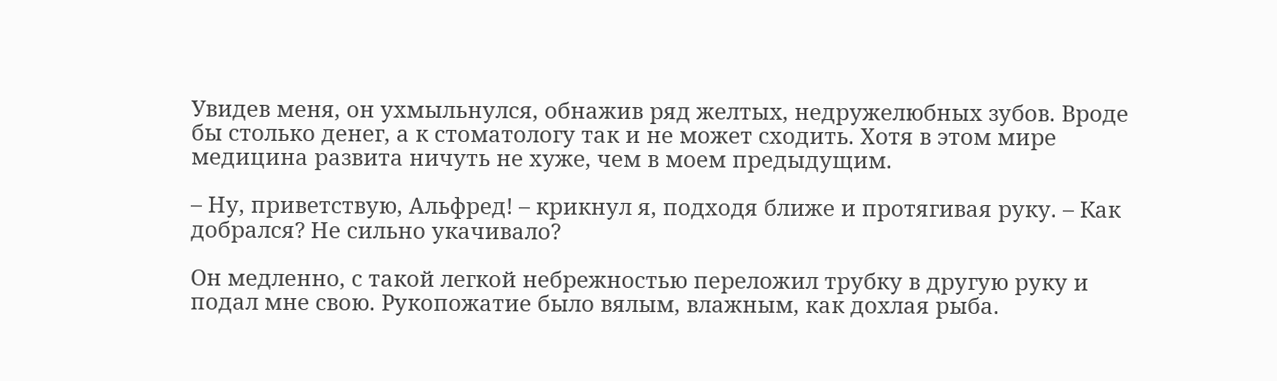Увидев меня, он ухмыльнулся, обнажив ряд желтых, недружелюбных зубов. Вроде бы столько денег, а к стоматологу так и не может сходить. Хотя в этом мире медицина развита ничуть не хуже, чем в моем предыдущим.

– Ну, приветствую, Альфред! – крикнул я, подходя ближе и протягивая руку. – Как добрался? Не сильно укачивало?

Он медленно, с такой легкой небрежностью переложил трубку в другую руку и подал мне свою. Рукопожатие было вялым, влажным, как дохлая рыба.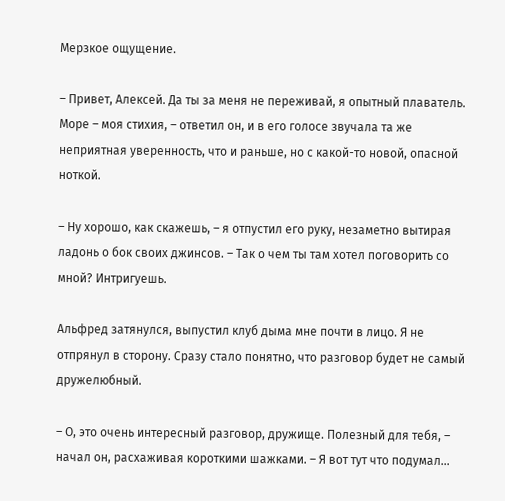Мерзкое ощущение.

– Привет, Алексей. Да ты за меня не переживай, я опытный плаватель. Море – моя стихия, – ответил он, и в его голосе звучала та же неприятная уверенность, что и раньше, но с какой-то новой, опасной ноткой.

– Ну хорошо, как скажешь, – я отпустил его руку, незаметно вытирая ладонь о бок своих джинсов. – Так о чем ты там хотел поговорить со мной? Интригуешь.

Альфред затянулся, выпустил клуб дыма мне почти в лицо. Я не отпрянул в сторону. Сразу стало понятно, что разговор будет не самый дружелюбный.

– О, это очень интересный разговор, дружище. Полезный для тебя, – начал он, расхаживая короткими шажками. – Я вот тут что подумал…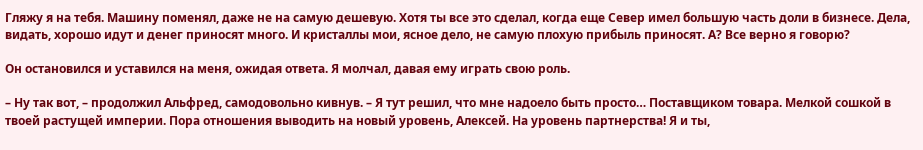Гляжу я на тебя. Машину поменял, даже не на самую дешевую. Хотя ты все это сделал, когда еще Север имел большую часть доли в бизнесе. Дела, видать, хорошо идут и денег приносят много. И кристаллы мои, ясное дело, не самую плохую прибыль приносят. А? Все верно я говорю?

Он остановился и уставился на меня, ожидая ответа. Я молчал, давая ему играть свою роль.

– Ну так вот, – продолжил Альфред, самодовольно кивнув. – Я тут решил, что мне надоело быть просто… Поставщиком товара. Мелкой сошкой в твоей растущей империи. Пора отношения выводить на новый уровень, Алексей. На уровень партнерства! Я и ты,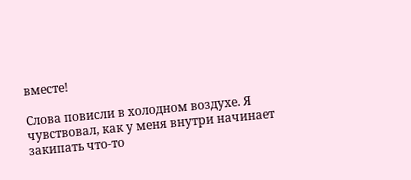вместе!

Слова повисли в холодном воздухе. Я чувствовал, как у меня внутри начинает закипать что-то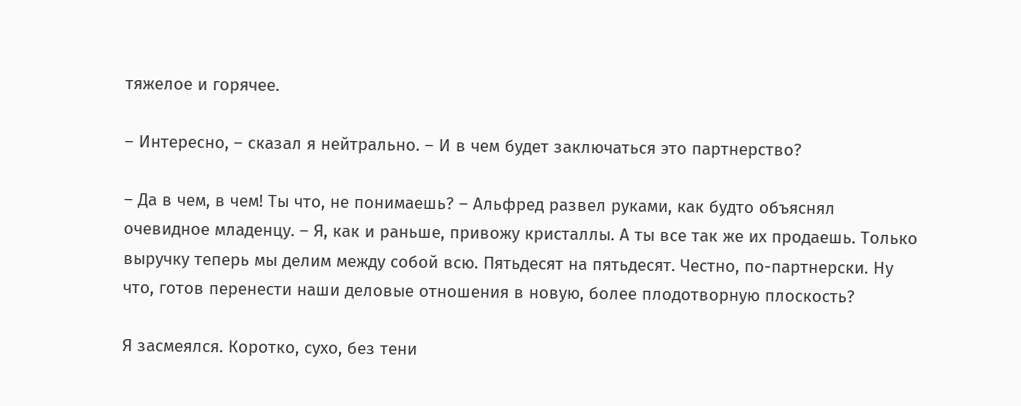тяжелое и горячее.

– Интересно, – сказал я нейтрально. – И в чем будет заключаться это партнерство?

– Да в чем, в чем! Ты что, не понимаешь? – Альфред развел руками, как будто объяснял очевидное младенцу. – Я, как и раньше, привожу кристаллы. А ты все так же их продаешь. Только выручку теперь мы делим между собой всю. Пятьдесят на пятьдесят. Честно, по-партнерски. Ну что, готов перенести наши деловые отношения в новую, более плодотворную плоскость?

Я засмеялся. Коротко, сухо, без тени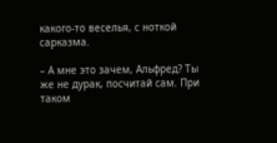какого-то веселья, с ноткой сарказма.

– А мне это зачем, Альфред? Ты же не дурак, посчитай сам. При таком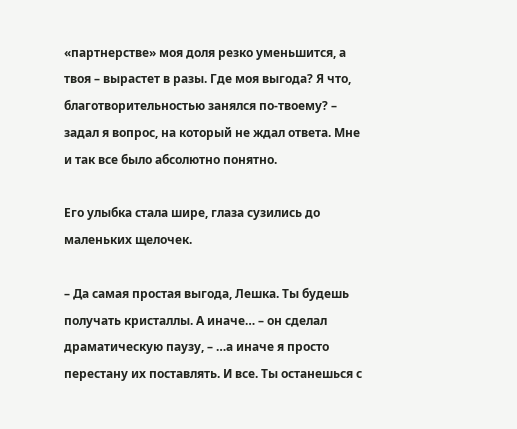«партнерстве» моя доля резко уменьшится, а твоя – вырастет в разы. Где моя выгода? Я что, благотворительностью занялся по-твоему? – задал я вопрос, на который не ждал ответа. Мне и так все было абсолютно понятно.

Его улыбка стала шире, глаза сузились до маленьких щелочек.

– Да самая простая выгода, Лешка. Ты будешь получать кристаллы. А иначе… – он сделал драматическую паузу, – …а иначе я просто перестану их поставлять. И все. Ты останешься с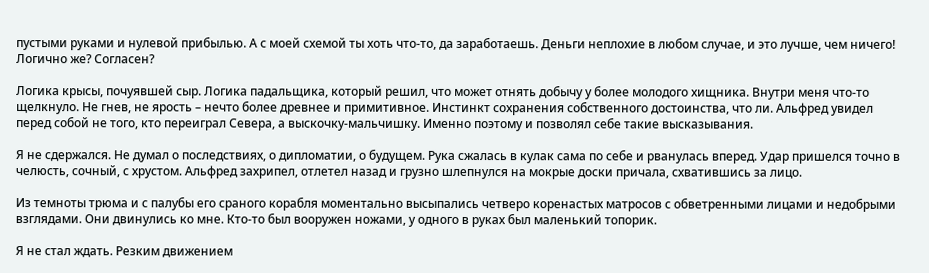пустыми руками и нулевой прибылью. А с моей схемой ты хоть что-то, да заработаешь. Деньги неплохие в любом случае, и это лучше, чем ничего! Логично же? Согласен?

Логика крысы, почуявшей сыр. Логика падальщика, который решил, что может отнять добычу у более молодого хищника. Внутри меня что-то щелкнуло. Не гнев, не ярость – нечто более древнее и примитивное. Инстинкт сохранения собственного достоинства, что ли. Альфред увидел перед собой не того, кто переиграл Северa, а выскочку-мальчишку. Именно поэтому и позволял себе такие высказывания.

Я не сдержался. Не думал о последствиях, о дипломатии, о будущем. Рука сжалась в кулак сама по себе и рванулась вперед. Удар пришелся точно в челюсть, сочный, с хрустом. Альфред захрипел, отлетел назад и грузно шлепнулся на мокрые доски причала, схватившись за лицо.

Из темноты трюма и с палубы его сраного корабля моментально высыпались четверо коренастых матросов с обветренными лицами и недобрыми взглядами. Они двинулись ко мне. Кто-то был вооружен ножами, у одного в руках был маленький топорик.

Я не стал ждать. Резким движением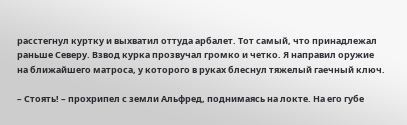расстегнул куртку и выхватил оттуда арбалет. Тот самый, что принадлежал раньше Северу. Взвод курка прозвучал громко и четко. Я направил оружие на ближайшего матроса, у которого в руках блеснул тяжелый гаечный ключ.

– Стоять! – прохрипел с земли Альфред, поднимаясь на локте. На его губе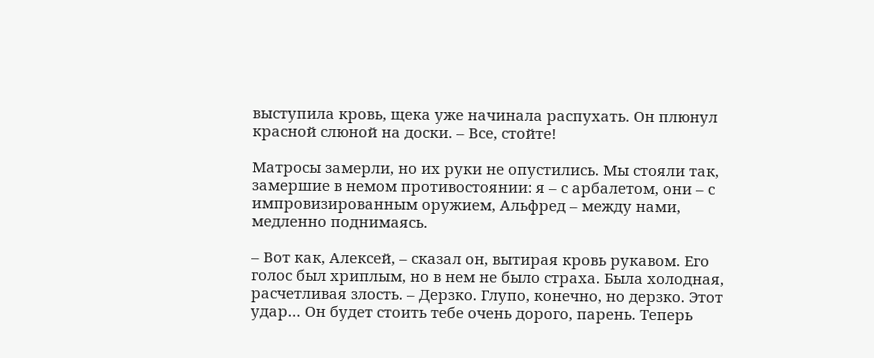выступила кровь, щека уже начинала распухать. Он плюнул красной слюной на доски. – Все, стойте!

Матросы замерли, но их руки не опустились. Мы стояли так, замершие в немом противостоянии: я – с арбалетом, они – с импровизированным оружием, Альфред – между нами, медленно поднимаясь.

– Вот как, Алексей, – сказал он, вытирая кровь рукавом. Его голос был хриплым, но в нем не было страха. Была холодная, расчетливая злость. – Дерзко. Глупо, конечно, но дерзко. Этот удар… Он будет стоить тебе очень дорого, парень. Теперь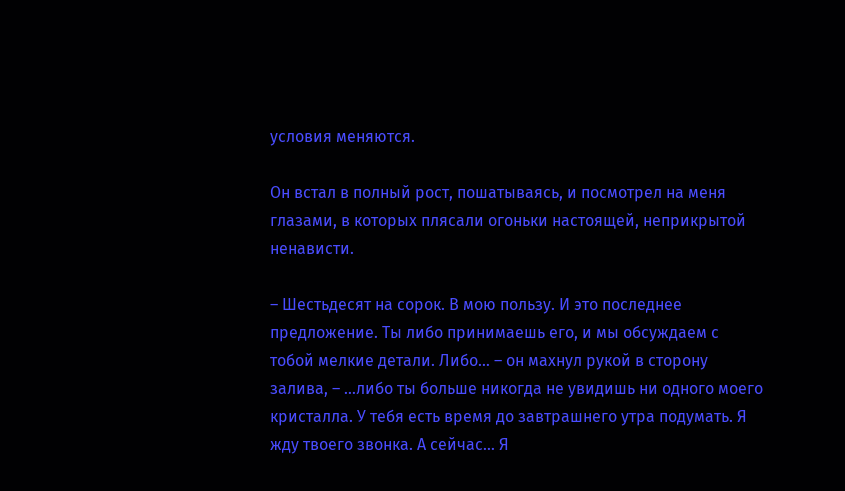условия меняются.

Он встал в полный рост, пошатываясь, и посмотрел на меня глазами, в которых плясали огоньки настоящей, неприкрытой ненависти.

– Шестьдесят на сорок. В мою пользу. И это последнее предложение. Ты либо принимаешь его, и мы обсуждаем с тобой мелкие детали. Либо… – он махнул рукой в сторону залива, – …либо ты больше никогда не увидишь ни одного моего кристалла. У тебя есть время до завтрашнего утра подумать. Я жду твоего звонка. А сейчас… Я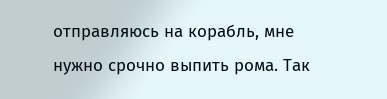отправляюсь на корабль, мне нужно срочно выпить рома. Так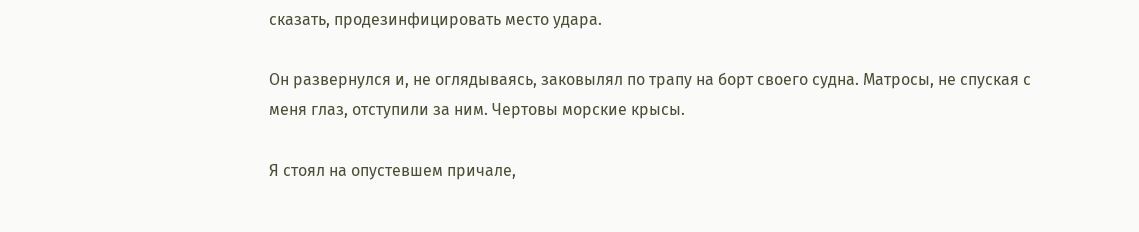сказать, продезинфицировать место удара.

Он развернулся и, не оглядываясь, заковылял по трапу на борт своего судна. Матросы, не спуская с меня глаз, отступили за ним. Чертовы морские крысы.

Я стоял на опустевшем причале,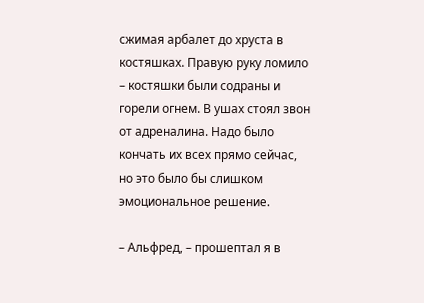сжимая арбалет до хруста в костяшках. Правую руку ломило – костяшки были содраны и горели огнем. В ушах стоял звон от адреналина. Надо было кончать их всех прямо сейчас, но это было бы слишком эмоциональное решение.

– Альфред, – прошептал я в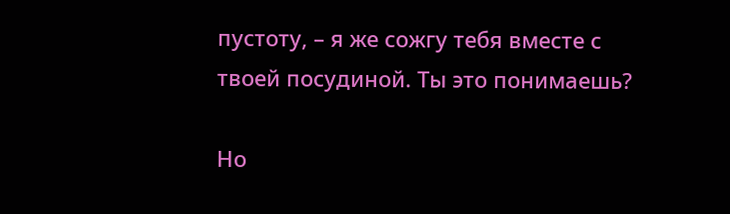пустоту, – я же сожгу тебя вместе с твоей посудиной. Ты это понимаешь?

Но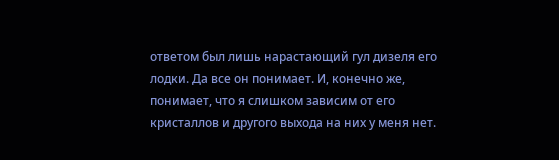ответом был лишь нарастающий гул дизеля его лодки. Да все он понимает. И, конечно же, понимает, что я слишком зависим от его кристаллов и другого выхода на них у меня нет.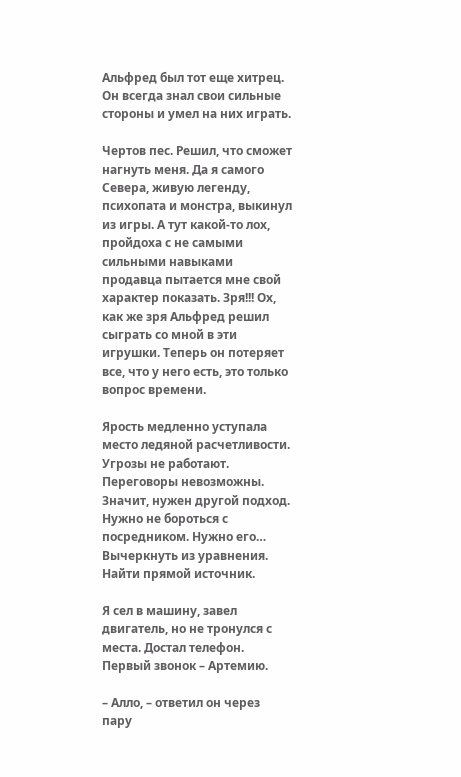Альфред был тот еще хитрец. Он всегда знал свои сильные стороны и умел на них играть.

Чертов пес. Решил, что сможет нагнуть меня. Да я самого Северa, живую легенду, психопата и монстра, выкинул из игры. А тут какой-то лох, пройдоха с не самыми сильными навыками продавца пытается мне свой характер показать. Зря!!! Ох, как же зря Альфред решил сыграть со мной в эти игрушки. Теперь он потеряет все, что у него есть, это только вопрос времени.

Ярость медленно уступала место ледяной расчетливости. Угрозы не работают. Переговоры невозможны. Значит, нужен другой подход. Нужно не бороться с посредником. Нужно его… Вычеркнуть из уравнения. Найти прямой источник.

Я сел в машину, завел двигатель, но не тронулся с места. Достал телефон. Первый звонок – Артемию.

– Алло, – ответил он через пару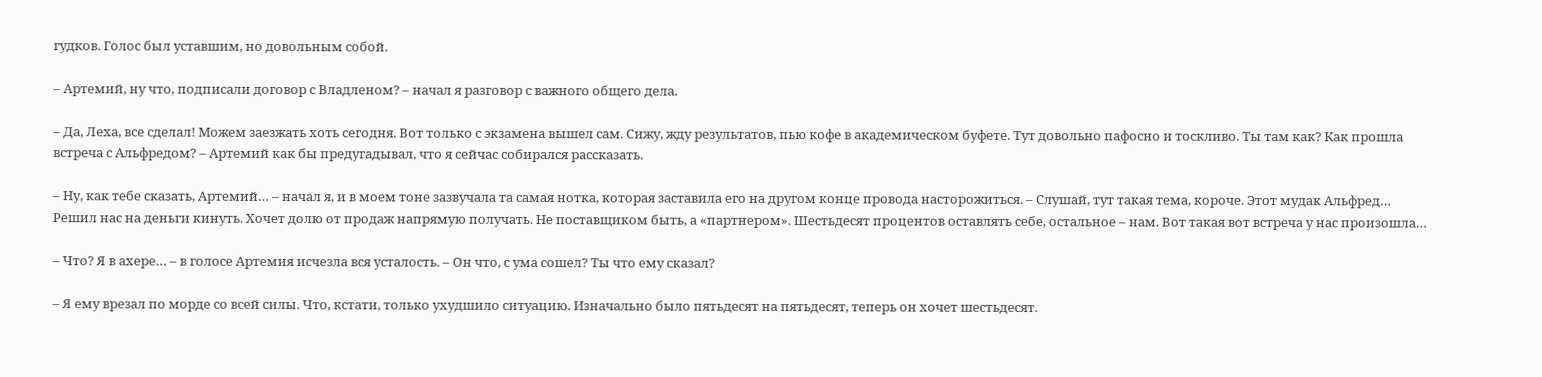гудков. Голос был уставшим, но довольным собой.

– Артемий, ну что, подписали договор с Владленом? – начал я разговор с важного общего дела.

– Да, Леха, все сделал! Можем заезжать хоть сегодня. Вот только с экзамена вышел сам. Сижу, жду результатов, пью кофе в академическом буфете. Тут довольно пафосно и тоскливо. Ты там как? Как прошла встреча с Альфредом? – Артемий как бы предугадывал, что я сейчас собирался рассказать.

– Ну, как тебе сказать, Артемий… – начал я, и в моем тоне зазвучала та самая нотка, которая заставила его на другом конце провода насторожиться. – Слушай, тут такая тема, короче. Этот мудак Альфред… Решил нас на деньги кинуть. Хочет долю от продаж напрямую получать. Не поставщиком быть, а «партнером». Шестьдесят процентов оставлять себе, остальное – нам. Вот такая вот встреча у нас произошла…

– Что? Я в ахере… – в голосе Артемия исчезла вся усталость. – Он что, с ума сошел? Ты что ему сказал?

– Я ему врезал по морде со всей силы. Что, кстати, только ухудшило ситуацию. Изначально было пятьдесят на пятьдесят, теперь он хочет шестьдесят.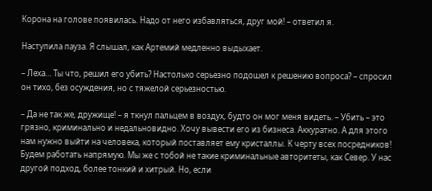Корона на голове появилась. Надо от него избавляться, друг мой! – ответил я.

Наступила пауза. Я слышал, как Артемий медленно выдыхает.

– Леха… Ты что, решил его убить? Настолько серьезно подошел к решению вопроса? – спросил он тихо, без осуждения, но с тяжелой серьезностью.

– Да не так же, дружище! – я ткнул пальцем в воздух, будто он мог меня видеть. – Убить – это грязно, криминально и недальновидно. Хочу вывести его из бизнеса. Аккуратно. А для этого нам нужно выйти на человека, который поставляет ему кристаллы. К черту всех посредников! Будем работать напрямую. Мы же с тобой не такие криминальные авторитеты, как Север. У нас другой подход, более тонкий и хитрый. Но, если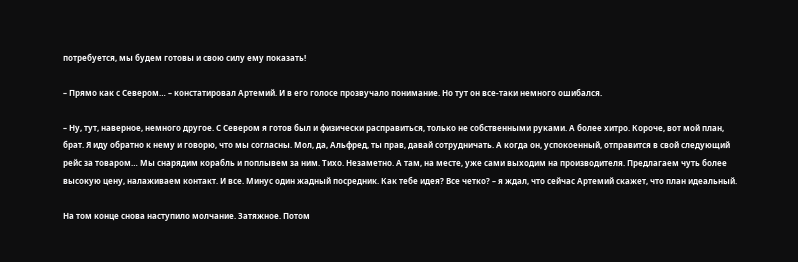потребуется, мы будем готовы и свою силу ему показать!

– Прямо как с Севером… – констатировал Артемий. И в его голосе прозвучало понимание. Но тут он все-таки немного ошибался.

– Ну, тут, наверное, немного другое. С Севером я готов был и физически расправиться, только не собственными руками. А более хитро. Короче, вот мой план, брат. Я иду обратно к нему и говорю, что мы согласны. Мол, да, Альфред, ты прав, давай сотрудничать. А когда он, успокоенный, отправится в свой следующий рейс за товаром… Мы снарядим корабль и поплывем за ним. Тихо. Незаметно. А там, на месте, уже сами выходим на производителя. Предлагаем чуть более высокую цену, налаживаем контакт. И все. Минус один жадный посредник. Как тебе идея? Все четко? – я ждал, что сейчас Артемий скажет, что план идеальный.

На том конце снова наступило молчание. Затяжное. Потом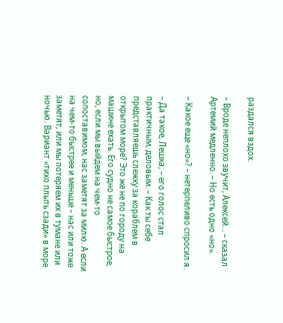раздался вздох.

– Вроде неплохо звучит, Алексей… – сказал Артемий медленно. – Но есть одно «но».

– Какое еще «но»? – нетерпеливо спросил я.

– Да такое, Лешка, – его голос стал практичным, деловым. – Как ты себе представляешь слежку за кораблем в открытом море? Это же не по городу на машине ехать. Его судно не самое быстрое, но, если мы выйдем на чем-то сопоставимом, нас заметят за милю. А если на чем-то быстрее и меньше – нас или тоже заметят, или мы потеряем их в тумане или ночью. Вариант «тихо плыть сзади» в море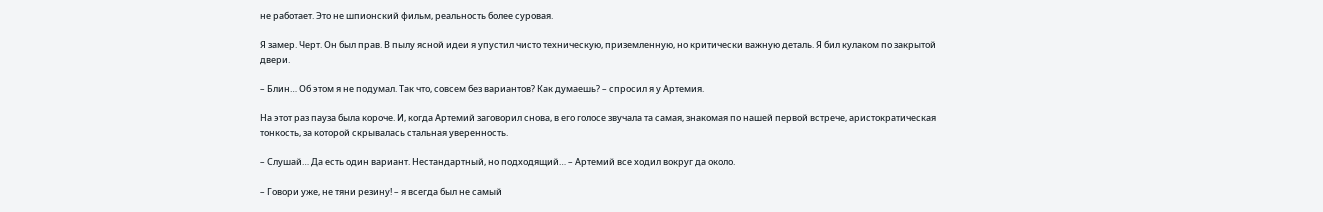не работает. Это не шпионский фильм, реальность более суровая.

Я замер. Черт. Он был прав. В пылу ясной идеи я упустил чисто техническую, приземленную, но критически важную деталь. Я бил кулаком по закрытой двери.

– Блин… Об этом я не подумал. Так что, совсем без вариантов? Как думаешь? – спросил я у Артемия.

На этот раз пауза была короче. И, когда Артемий заговорил снова, в его голосе звучала та самая, знакомая по нашей первой встрече, аристократическая тонкость, за которой скрывалась стальная уверенность.

– Слушай… Да есть один вариант. Нестандартный, но подходящий… – Артемий все ходил вокруг да около.

– Говори уже, не тяни резину! – я всегда был не самый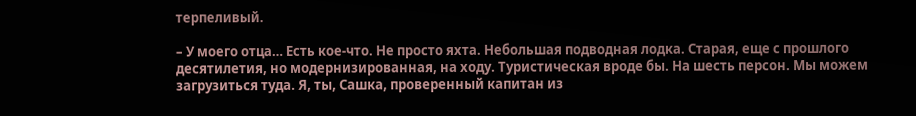терпеливый.

– У моего отца… Есть кое-что. Не просто яхта. Небольшая подводная лодка. Старая, еще с прошлого десятилетия, но модернизированная, на ходу. Туристическая вроде бы. На шесть персон. Мы можем загрузиться туда. Я, ты, Сашка, проверенный капитан из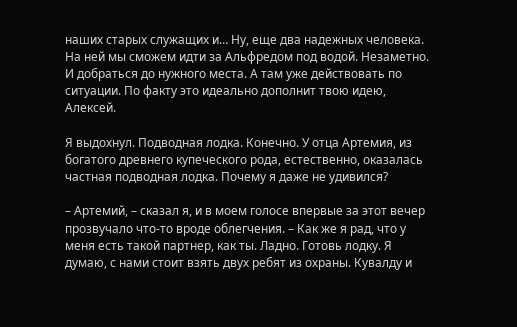наших старых служащих и… Ну, еще два надежных человека. На ней мы сможем идти за Альфредом под водой. Незаметно. И добраться до нужного места. А там уже действовать по ситуации. По факту это идеально дополнит твою идею, Алексей.

Я выдохнул. Подводная лодка. Конечно. У отца Артемия, из богатого древнего купеческого рода, естественно, оказалась частная подводная лодка. Почему я даже не удивился?

– Артемий, – сказал я, и в моем голосе впервые за этот вечер прозвучало что-то вроде облегчения. – Как же я рад, что у меня есть такой партнер, как ты. Ладно. Готовь лодку. Я думаю, с нами стоит взять двух ребят из охраны. Кувалду и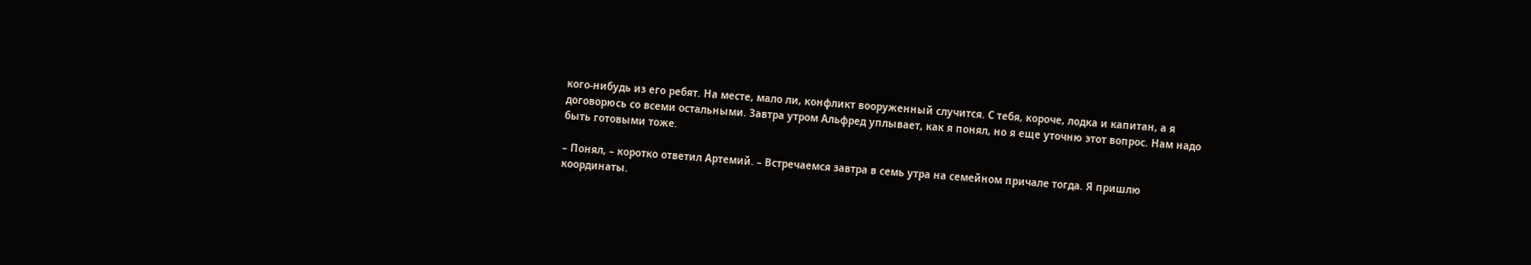кого-нибудь из его ребят. На месте, мало ли, конфликт вооруженный случится. С тебя, короче, лодка и капитан, а я договорюсь со всеми остальными. Завтра утром Альфред уплывает, как я понял, но я еще уточню этот вопрос. Нам надо быть готовыми тоже.

– Понял, – коротко ответил Артемий. – Встречаемся завтра в семь утра на семейном причале тогда. Я пришлю координаты.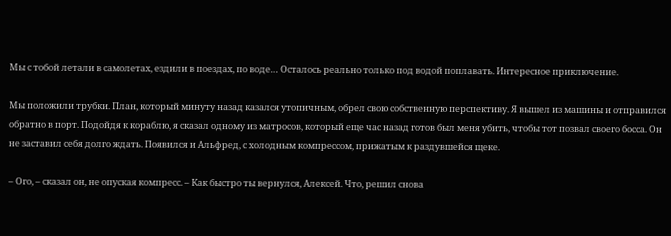Мы с тобой летали в самолетах, ездили в поездах, по воде… Осталось реально только под водой поплавать. Интересное приключение.

Мы положили трубки. План, который минуту назад казался утопичным, обрел свою собственную перспективу. Я вышел из машины и отправился обратно в порт. Подойдя к кораблю, я сказал одному из матросов, который еще час назад готов был меня убить, чтобы тот позвал своего босса. Он не заставил себя долго ждать. Появился и Альфред, с холодным компрессом, прижатым к раздувшейся щеке.

– Ого, – сказал он, не опуская компресс. – Как быстро ты вернулся, Алексей. Что, решил снова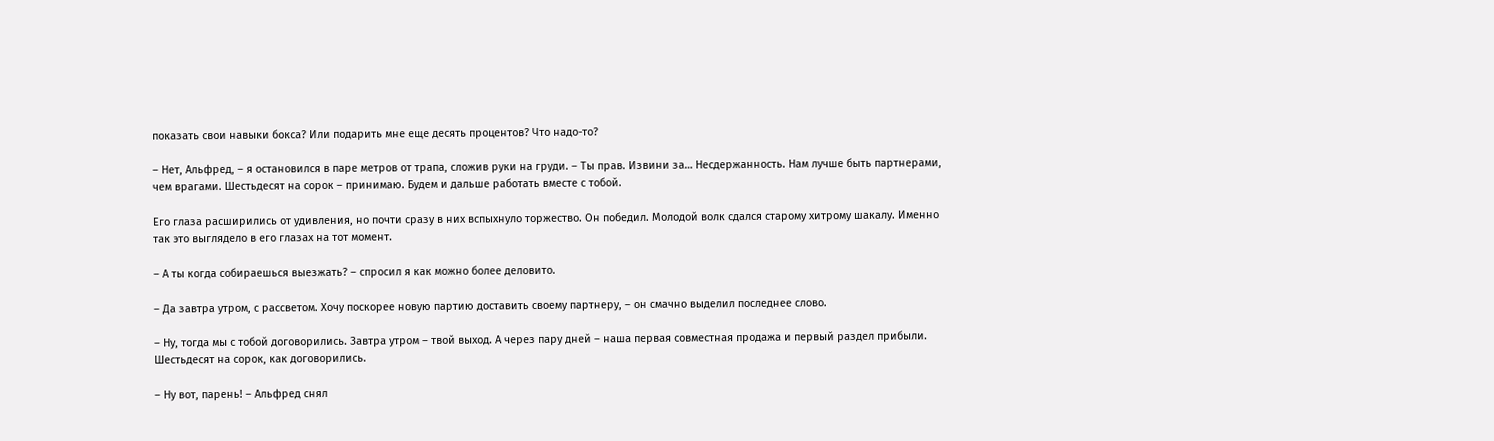показать свои навыки бокса? Или подарить мне еще десять процентов? Что надо-то?

– Нет, Альфред, – я остановился в паре метров от трапа, сложив руки на груди. – Ты прав. Извини за… Несдержанность. Нам лучше быть партнерами, чем врагами. Шестьдесят на сорок – принимаю. Будем и дальше работать вместе с тобой.

Его глаза расширились от удивления, но почти сразу в них вспыхнуло торжество. Он победил. Молодой волк сдался старому хитрому шакалу. Именно так это выглядело в его глазах на тот момент.

– А ты когда собираешься выезжать? – спросил я как можно более деловито.

– Да завтра утром, с рассветом. Хочу поскорее новую партию доставить своему партнеру, – он смачно выделил последнее слово.

– Ну, тогда мы с тобой договорились. Завтра утром – твой выход. А через пару дней – наша первая совместная продажа и первый раздел прибыли. Шестьдесят на сорок, как договорились.

– Ну вот, парень! – Альфред снял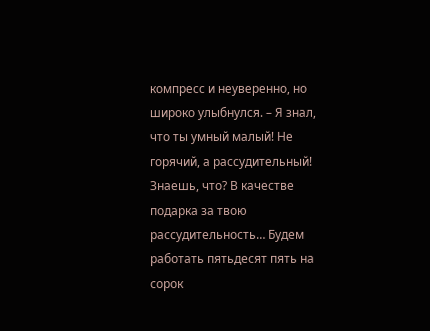компресс и неуверенно, но широко улыбнулся. – Я знал, что ты умный малый! Не горячий, а рассудительный! Знаешь, что? В качестве подарка за твою рассудительность… Будем работать пятьдесят пять на сорок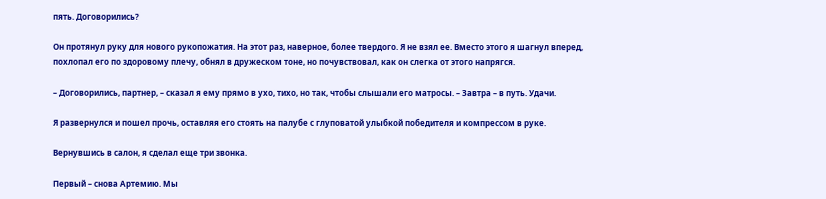пять. Договорились?

Он протянул руку для нового рукопожатия. На этот раз, наверное, более твердого. Я не взял ее. Вместо этого я шагнул вперед, похлопал его по здоровому плечу, обнял в дружеском тоне, но почувствовал, как он слегка от этого напрягся.

– Договорились, партнер, – сказал я ему прямо в ухо, тихо, но так, чтобы слышали его матросы. – Завтра – в путь. Удачи.

Я развернулся и пошел прочь, оставляя его стоять на палубе с глуповатой улыбкой победителя и компрессом в руке.

Вернувшись в салон, я сделал еще три звонка.

Первый – снова Артемию. Мы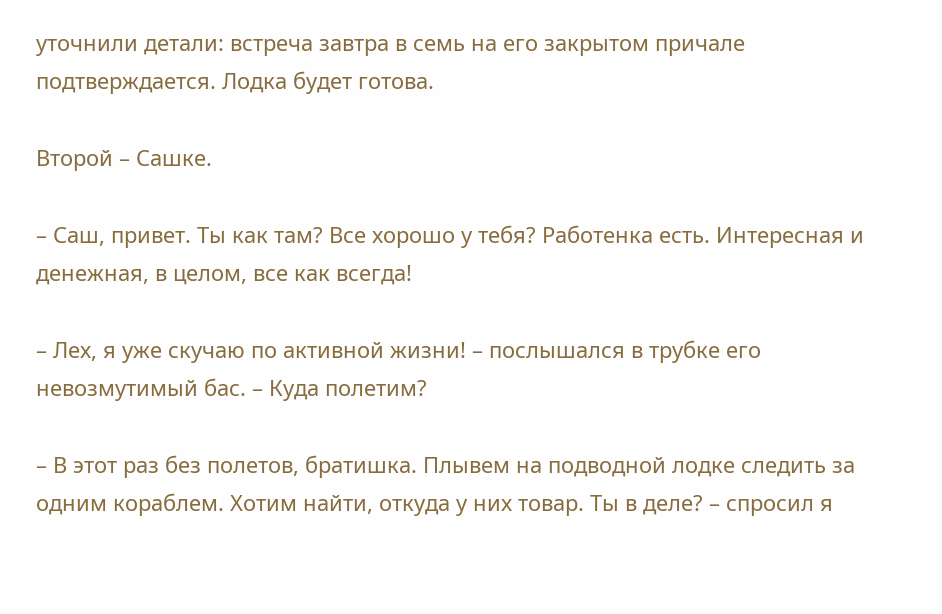уточнили детали: встреча завтра в семь на его закрытом причале подтверждается. Лодка будет готова.

Второй – Сашке.

– Саш, привет. Ты как там? Все хорошо у тебя? Работенка есть. Интересная и денежная, в целом, все как всегда!

– Лех, я уже скучаю по активной жизни! – послышался в трубке его невозмутимый бас. – Куда полетим?

– В этот раз без полетов, братишка. Плывем на подводной лодке следить за одним кораблем. Хотим найти, откуда у них товар. Ты в деле? – спросил я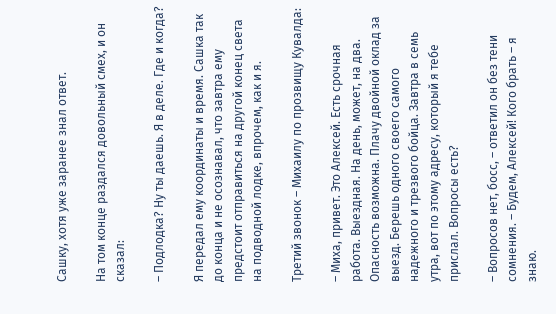Сашку, хотя уже заранее знал ответ.

На том конце раздался довольный смех, и он сказал:

– Подлодка? Ну ты даешь. Я в деле. Где и когда?

Я передал ему координаты и время. Сашка так до конца и не осознавал, что завтра ему предстоит отправиться на другой конец света на подводной лодке, впрочем, как и я.

Третий звонок – Михаилу по прозвищу Кувалда:

– Миха, привет. Это Алексей. Есть срочная работа. Выездная. На день, может, на два. Опасность возможна. Плачу двойной оклад за выезд. Берешь одного своего самого надежного и трезвого бойца. Завтра в семь утра, вот по этому адресу, который я тебе прислал. Вопросы есть?

– Вопросов нет, босс, – ответил он без тени сомнения. – Будем, Алексей! Кого брать – я знаю.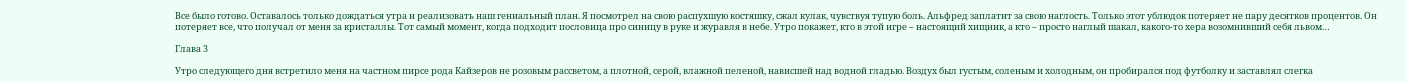Все было готово. Оставалось только дождаться утра и реализовать наш гениальный план. Я посмотрел на свою распухшую костяшку, сжал кулак, чувствуя тупую боль. Альфред заплатит за свою наглость. Только этот ублюдок потеряет не пару десятков процентов. Он потеряет все, что получал от меня за кристаллы. Тот самый момент, когда подходит пословица про синицу в руке и журавля в небе. Утро покажет, кто в этой игре – настоящий хищник, а кто – просто наглый шакал, какого-то хера возомнивший себя львом…

Глава 3

Утро следующего дня встретило меня на частном пирсе рода Кайзеров не розовым рассветом, а плотной, серой, влажной пеленой, нависшей над водной гладью. Воздух был густым, соленым и холодным, он пробирался под футболку и заставлял слегка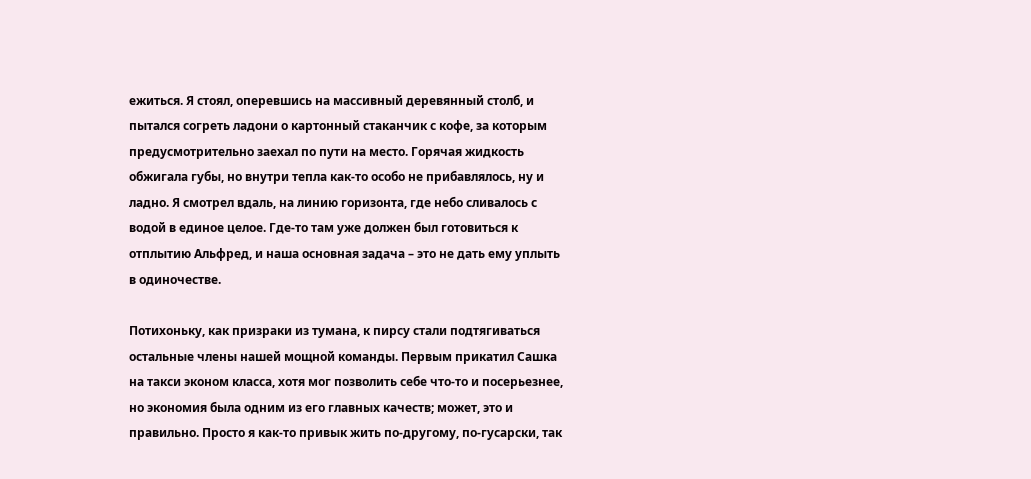ежиться. Я стоял, оперевшись на массивный деревянный столб, и пытался согреть ладони о картонный стаканчик с кофе, за которым предусмотрительно заехал по пути на место. Горячая жидкость обжигала губы, но внутри тепла как-то особо не прибавлялось, ну и ладно. Я смотрел вдаль, на линию горизонта, где небо сливалось с водой в единое целое. Где-то там уже должен был готовиться к отплытию Альфред, и наша основная задача – это не дать ему уплыть в одиночестве.

Потихоньку, как призраки из тумана, к пирсу стали подтягиваться остальные члены нашей мощной команды. Первым прикатил Сашка на такси эконом класса, хотя мог позволить себе что-то и посерьезнее, но экономия была одним из его главных качеств; может, это и правильно. Просто я как-то привык жить по-другому, по-гусарски, так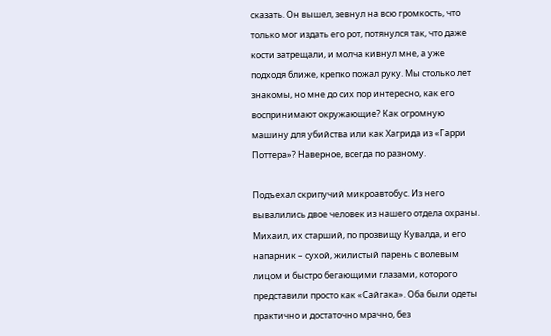сказать. Он вышел, зевнул на всю громкость, что только мог издать его рот, потянулся так, что даже кости затрещали, и молча кивнул мне, а уже подходя ближе, крепко пожал руку. Мы столько лет знакомы, но мне до сих пор интересно, как его воспринимают окружающие? Как огромную машину для убийства или как Хагрида из «Гарри Поттера»? Наверное, всегда по разному.

Подъехал скрипучий микроавтобус. Из него вывалились двое человек из нашего отдела охраны. Михаил, их старший, по прозвищу Кувалда, и его напарник – сухой, жилистый парень с волевым лицом и быстро бегающими глазами, которого представили просто как «Сайгака». Оба были одеты практично и достаточно мрачно, без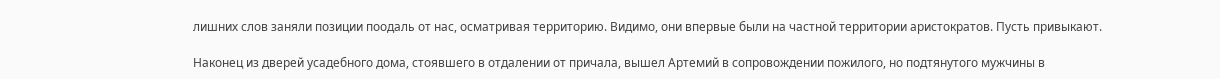лишних слов заняли позиции поодаль от нас, осматривая территорию. Видимо, они впервые были на частной территории аристократов. Пусть привыкают.

Наконец из дверей усадебного дома, стоявшего в отдалении от причала, вышел Артемий в сопровождении пожилого, но подтянутого мужчины в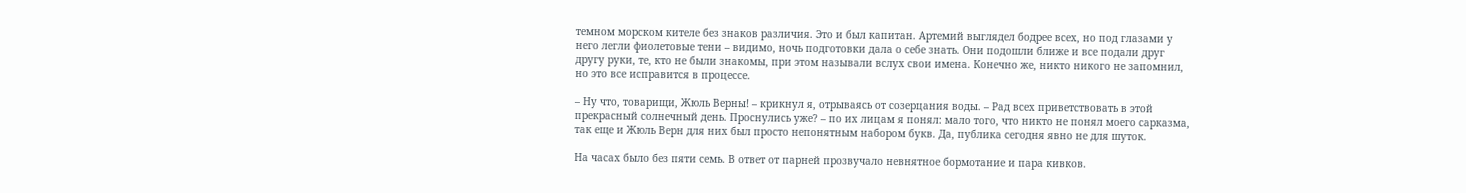темном морском кителе без знаков различия. Это и был капитан. Артемий выглядел бодрее всех, но под глазами у него легли фиолетовые тени – видимо, ночь подготовки дала о себе знать. Они подошли ближе и все подали друг другу руки, те, кто не были знакомы, при этом называли вслух свои имена. Конечно же, никто никого не запомнил, но это все исправится в процессе.

– Ну что, товарищи, Жюль Верны! – крикнул я, отрываясь от созерцания воды. – Рад всех приветствовать в этой прекрасный солнечный день. Проснулись уже? – по их лицам я понял: мало того, что никто не понял моего сарказма, так еще и Жюль Верн для них был просто непонятным набором букв. Да, публика сегодня явно не для шуток.

На часах было без пяти семь. В ответ от парней прозвучало невнятное бормотание и пара кивков.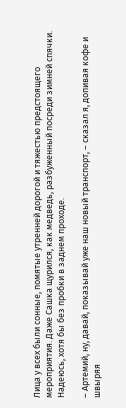Лица у всех были сонные, помятые утренней дорогой и тяжестью предстоящего мероприятия. Даже Сашка щурился, как медведь, разбуженный посреди зимней спячки. Надеюсь, хотя бы без пробки в заднем проходе.

– Артемий, ну, давай, показывай уже наш новый транспорт, – сказал я, допивая кофе и швыряя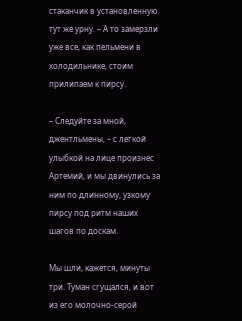стаканчик в установленную тут же урну. – А то замерзли уже все, как пельмени в холодильнике, стоим прилипаем к пирсу.

– Следуйте за мной, джентльмены, – с легкой улыбкой на лице произнес Артемий, и мы двинулись за ним по длинному, узкому пирсу под ритм наших шагов по доскам.

Мы шли, кажется, минуты три. Туман сгущался, и вот из его молочно-серой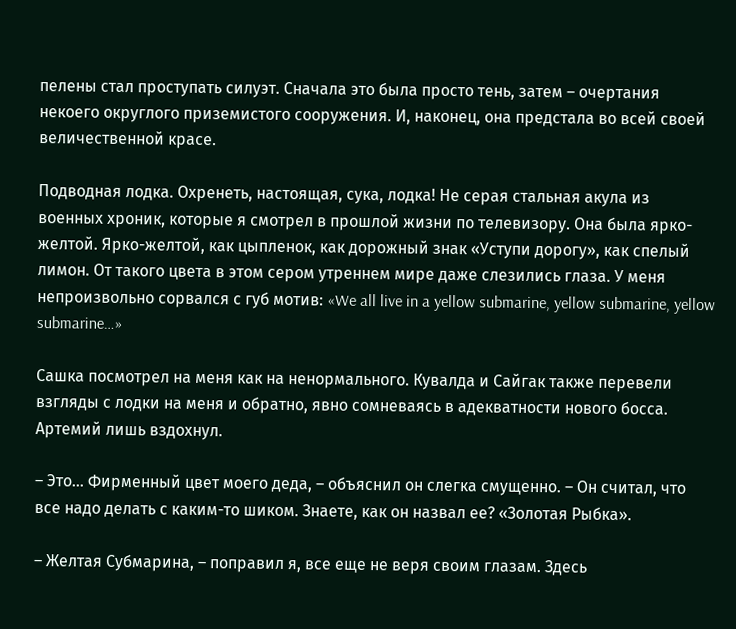пелены стал проступать силуэт. Сначала это была просто тень, затем – очертания некоего округлого приземистого сооружения. И, наконец, она предстала во всей своей величественной красе.

Подводная лодка. Охренеть, настоящая, сука, лодка! Не серая стальная акула из военных хроник, которые я смотрел в прошлой жизни по телевизору. Она была ярко-желтой. Ярко-желтой, как цыпленок, как дорожный знак «Уступи дорогу», как спелый лимон. От такого цвета в этом сером утреннем мире даже слезились глаза. У меня непроизвольно сорвался с губ мотив: «We all live in a yellow submarine, yellow submarine, yellow submarine…»

Сашка посмотрел на меня как на ненормального. Кувалда и Сайгак также перевели взгляды с лодки на меня и обратно, явно сомневаясь в адекватности нового босса. Артемий лишь вздохнул.

– Это… Фирменный цвет моего деда, – объяснил он слегка смущенно. – Он считал, что все надо делать с каким-то шиком. Знаете, как он назвал ее? «Золотая Рыбка».

– Желтая Субмарина, – поправил я, все еще не веря своим глазам. Здесь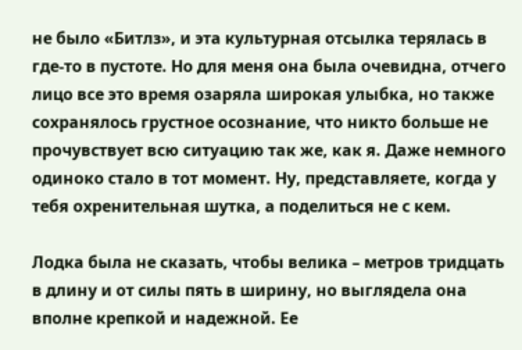не было «Битлз», и эта культурная отсылка терялась в где-то в пустоте. Но для меня она была очевидна, отчего лицо все это время озаряла широкая улыбка, но также сохранялось грустное осознание, что никто больше не прочувствует всю ситуацию так же, как я. Даже немного одиноко стало в тот момент. Ну, представляете, когда у тебя охренительная шутка, а поделиться не с кем.

Лодка была не сказать, чтобы велика – метров тридцать в длину и от силы пять в ширину, но выглядела она вполне крепкой и надежной. Ее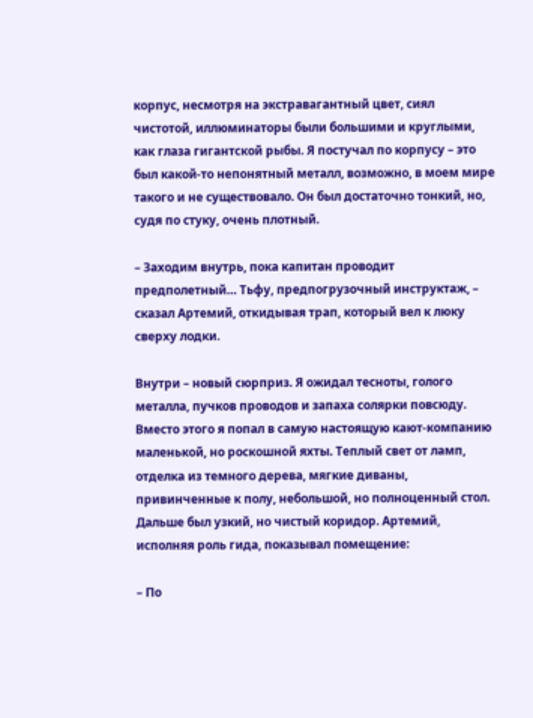корпус, несмотря на экстравагантный цвет, сиял чистотой, иллюминаторы были большими и круглыми, как глаза гигантской рыбы. Я постучал по корпусу – это был какой-то непонятный металл, возможно, в моем мире такого и не существовало. Он был достаточно тонкий, но, судя по стуку, очень плотный.

– Заходим внутрь, пока капитан проводит предполетный… Тьфу, предпогрузочный инструктаж, – сказал Артемий, откидывая трап, который вел к люку сверху лодки.

Внутри – новый сюрприз. Я ожидал тесноты, голого металла, пучков проводов и запаха солярки повсюду. Вместо этого я попал в самую настоящую кают-компанию маленькой, но роскошной яхты. Теплый свет от ламп, отделка из темного дерева, мягкие диваны, привинченные к полу, небольшой, но полноценный стол. Дальше был узкий, но чистый коридор. Артемий, исполняя роль гида, показывал помещение:

– По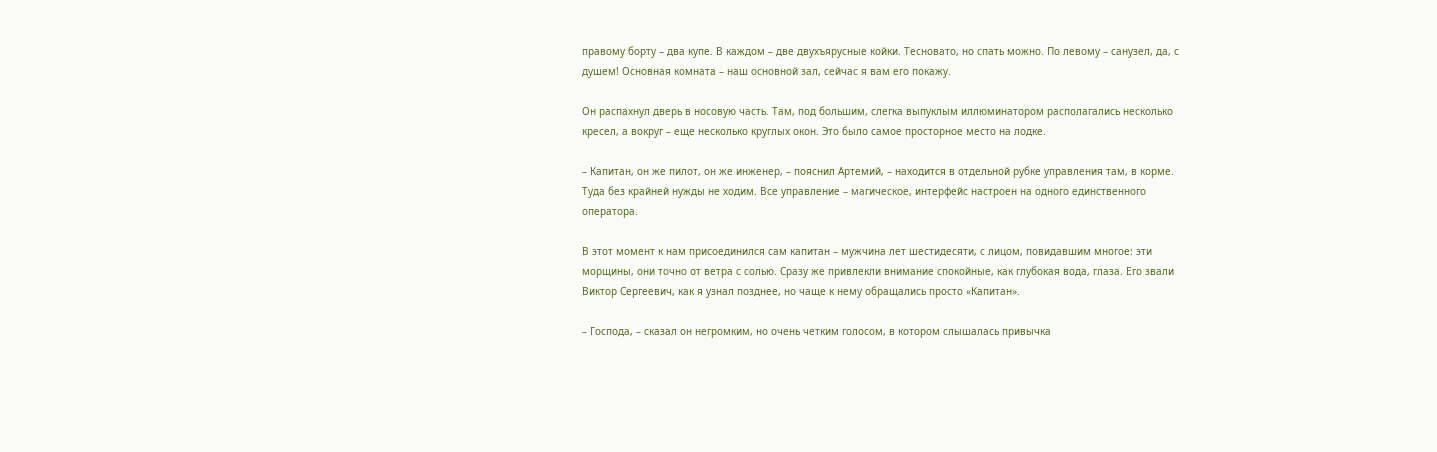правому борту – два купе. В каждом – две двухъярусные койки. Тесновато, но спать можно. По левому – санузел, да, с душем! Основная комната – наш основной зал, сейчас я вам его покажу.

Он распахнул дверь в носовую часть. Там, под большим, слегка выпуклым иллюминатором располагались несколько кресел, а вокруг – еще несколько круглых окон. Это было самое просторное место на лодке.

– Капитан, он же пилот, он же инженер, – пояснил Артемий, – находится в отдельной рубке управления там, в корме. Туда без крайней нужды не ходим. Все управление – магическое, интерфейс настроен на одного единственного оператора.

В этот момент к нам присоединился сам капитан – мужчина лет шестидесяти, с лицом, повидавшим многое: эти морщины, они точно от ветра с солью. Сразу же привлекли внимание спокойные, как глубокая вода, глаза. Его звали Виктор Сергеевич, как я узнал позднее, но чаще к нему обращались просто «Капитан».

– Господа, – сказал он негромким, но очень четким голосом, в котором слышалась привычка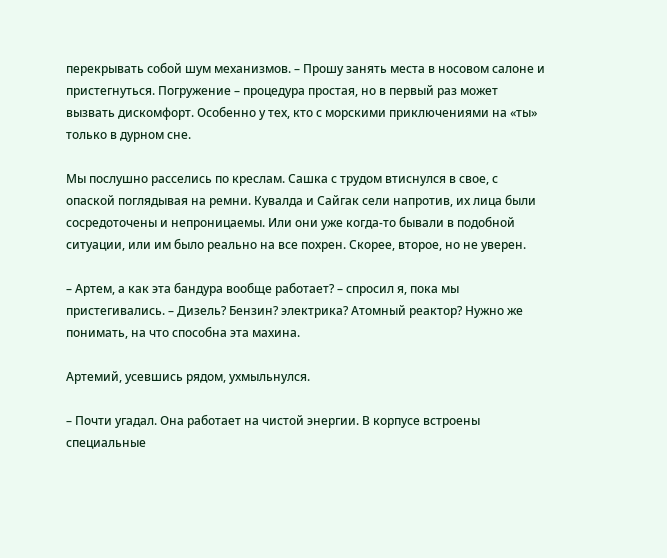перекрывать собой шум механизмов. – Прошу занять места в носовом салоне и пристегнуться. Погружение – процедура простая, но в первый раз может вызвать дискомфорт. Особенно у тех, кто с морскими приключениями на «ты» только в дурном сне.

Мы послушно расселись по креслам. Сашка с трудом втиснулся в свое, с опаской поглядывая на ремни. Кувалда и Сайгак сели напротив, их лица были сосредоточены и непроницаемы. Или они уже когда-то бывали в подобной ситуации, или им было реально на все похрен. Скорее, второе, но не уверен.

– Артем, а как эта бандура вообще работает? – спросил я, пока мы пристегивались. – Дизель? Бензин? электрика? Атомный реактор? Нужно же понимать, на что способна эта махина.

Артемий, усевшись рядом, ухмыльнулся.

– Почти угадал. Она работает на чистой энергии. В корпусе встроены специальные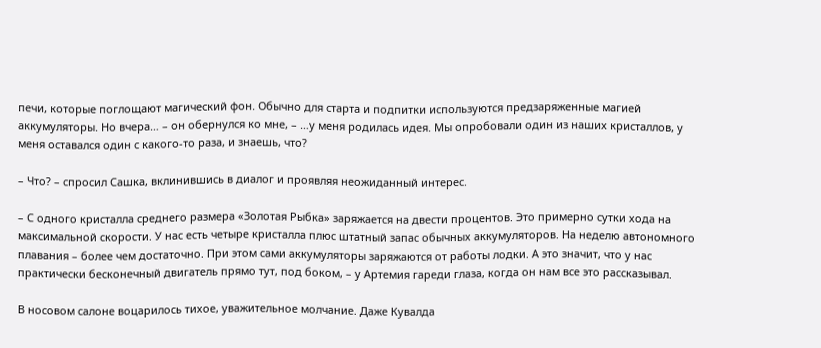печи, которые поглощают магический фон. Обычно для старта и подпитки используются предзаряженные магией аккумуляторы. Но вчера… – он обернулся ко мне, – …у меня родилась идея. Мы опробовали один из наших кристаллов, у меня оставался один с какого-то раза, и знаешь, что?

– Что? – спросил Сашка, вклинившись в диалог и проявляя неожиданный интерес.

– С одного кристалла среднего размера «Золотая Рыбка» заряжается на двести процентов. Это примерно сутки хода на максимальной скорости. У нас есть четыре кристалла плюс штатный запас обычных аккумуляторов. На неделю автономного плавания – более чем достаточно. При этом сами аккумуляторы заряжаются от работы лодки. А это значит, что у нас практически бесконечный двигатель прямо тут, под боком, – у Артемия гареди глаза, когда он нам все это рассказывал.

В носовом салоне воцарилось тихое, уважительное молчание. Даже Кувалда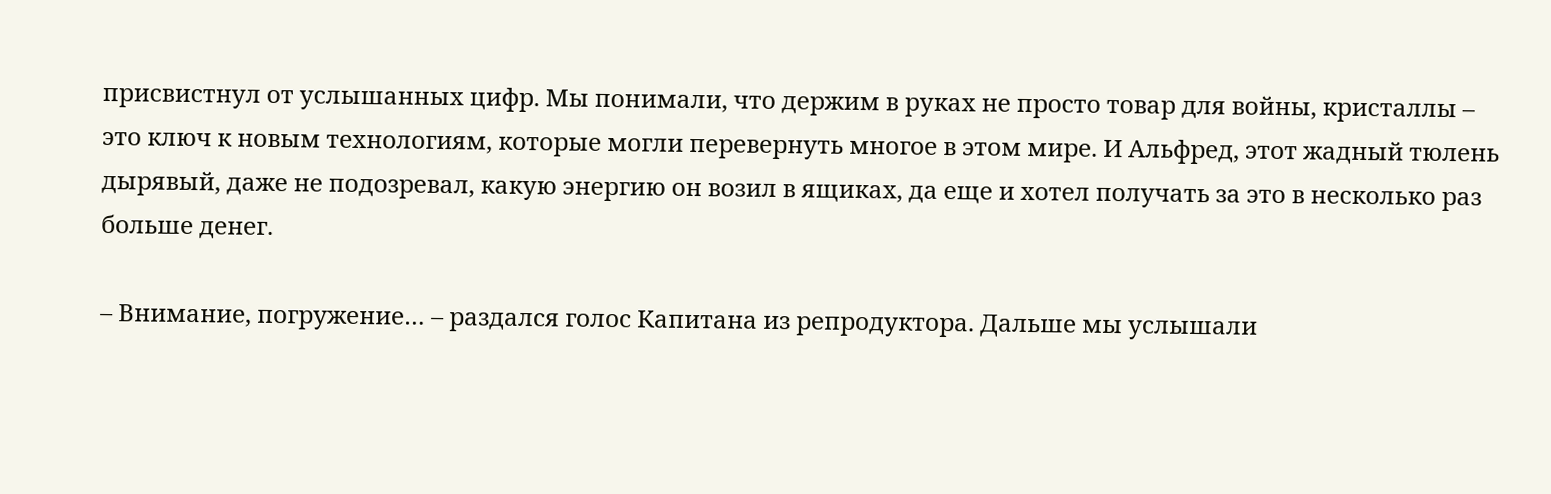присвистнул от услышанных цифр. Мы понимали, что держим в руках не просто товар для войны, кристаллы – это ключ к новым технологиям, которые могли перевернуть многое в этом мире. И Альфред, этот жадный тюлень дырявый, даже не подозревал, какую энергию он возил в ящиках, да еще и хотел получать за это в несколько раз больше денег.

– Внимание, погружение… – раздался голос Капитана из репродуктора. Дальше мы услышали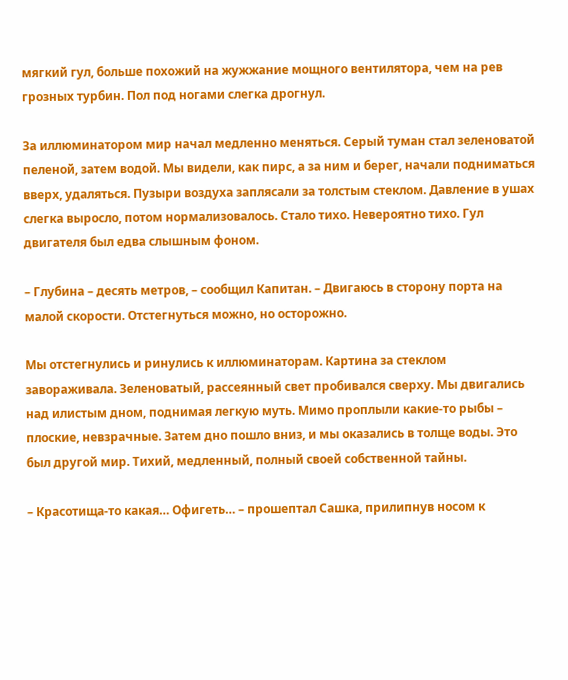мягкий гул, больше похожий на жужжание мощного вентилятора, чем на рев грозных турбин. Пол под ногами слегка дрогнул.

За иллюминатором мир начал медленно меняться. Серый туман стал зеленоватой пеленой, затем водой. Мы видели, как пирс, а за ним и берег, начали подниматься вверх, удаляться. Пузыри воздуха заплясали за толстым стеклом. Давление в ушах слегка выросло, потом нормализовалось. Стало тихо. Невероятно тихо. Гул двигателя был едва слышным фоном.

– Глубина – десять метров, – сообщил Капитан. – Двигаюсь в сторону порта на малой скорости. Отстегнуться можно, но осторожно.

Мы отстегнулись и ринулись к иллюминаторам. Картина за стеклом завораживала. Зеленоватый, рассеянный свет пробивался сверху. Мы двигались над илистым дном, поднимая легкую муть. Мимо проплыли какие-то рыбы – плоские, невзрачные. Затем дно пошло вниз, и мы оказались в толще воды. Это был другой мир. Тихий, медленный, полный своей собственной тайны.

– Красотища-то какая… Офигеть… – прошептал Сашка, прилипнув носом к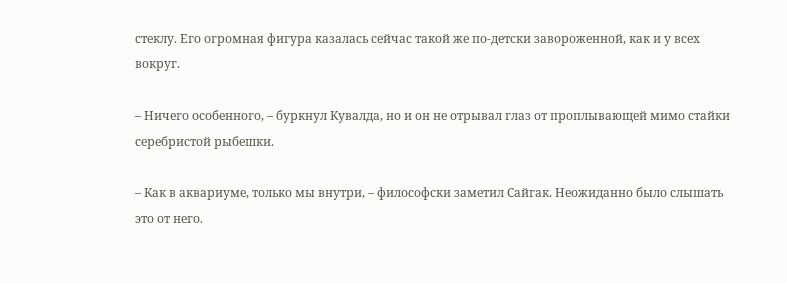стеклу. Его огромная фигура казалась сейчас такой же по-детски завороженной, как и у всех вокруг.

– Ничего особенного, – буркнул Кувалда, но и он не отрывал глаз от проплывающей мимо стайки серебристой рыбешки.

– Как в аквариуме, только мы внутри, – философски заметил Сайгак. Неожиданно было слышать это от него.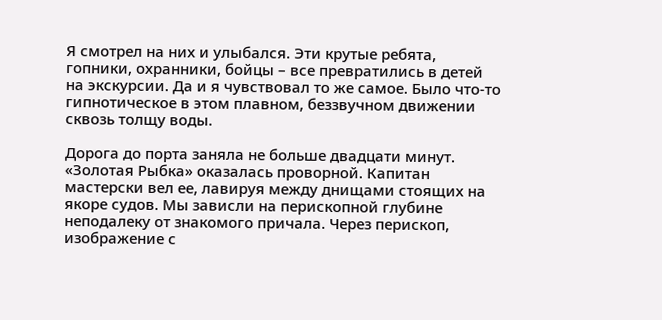Я смотрел на них и улыбался. Эти крутые ребята, гопники, охранники, бойцы – все превратились в детей на экскурсии. Да и я чувствовал то же самое. Было что-то гипнотическое в этом плавном, беззвучном движении сквозь толщу воды.

Дорога до порта заняла не больше двадцати минут. «Золотая Рыбка» оказалась проворной. Капитан мастерски вел ее, лавируя между днищами стоящих на якоре судов. Мы зависли на перископной глубине неподалеку от знакомого причала. Через перископ, изображение с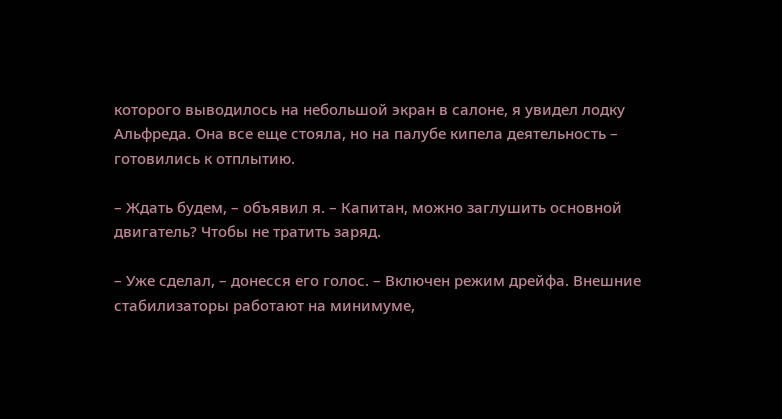которого выводилось на небольшой экран в салоне, я увидел лодку Альфреда. Она все еще стояла, но на палубе кипела деятельность – готовились к отплытию.

– Ждать будем, – объявил я. – Капитан, можно заглушить основной двигатель? Чтобы не тратить заряд.

– Уже сделал, – донесся его голос. – Включен режим дрейфа. Внешние стабилизаторы работают на минимуме,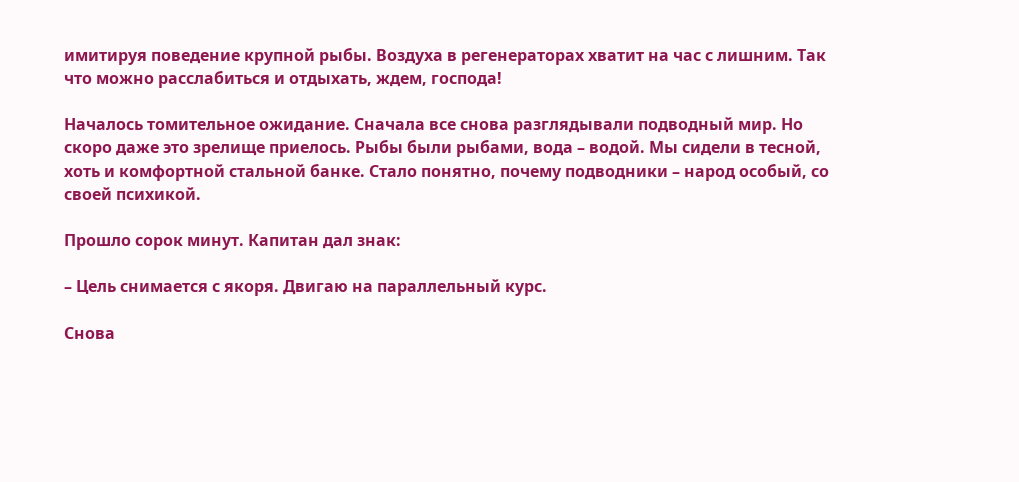имитируя поведение крупной рыбы. Воздуха в регенераторах хватит на час с лишним. Так что можно расслабиться и отдыхать, ждем, господа!

Началось томительное ожидание. Сначала все снова разглядывали подводный мир. Но скоро даже это зрелище приелось. Рыбы были рыбами, вода – водой. Мы сидели в тесной, хоть и комфортной стальной банке. Стало понятно, почему подводники – народ особый, со своей психикой.

Прошло сорок минут. Капитан дал знак:

– Цель снимается с якоря. Двигаю на параллельный курс.

Снова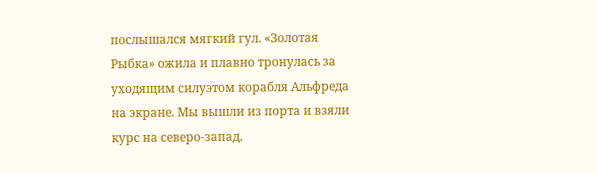послышался мягкий гул. «Золотая Рыбка» ожила и плавно тронулась за уходящим силуэтом корабля Альфреда на экране. Мы вышли из порта и взяли курс на северо-запад.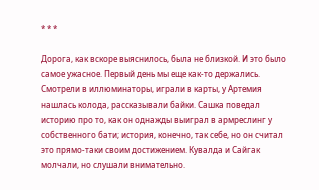* * *

Дорога, как вскоре выяснилось, была не близкой. И это было самое ужасное. Первый день мы еще как-то держались. Смотрели в иллюминаторы, играли в карты, у Артемия нашлась колода, рассказывали байки. Сашка поведал историю про то, как он однажды выиграл в армреслинг у собственного бати; история, конечно, так себе, но он считал это прямо-таки своим достижением. Кувалда и Сайгак молчали, но слушали внимательно.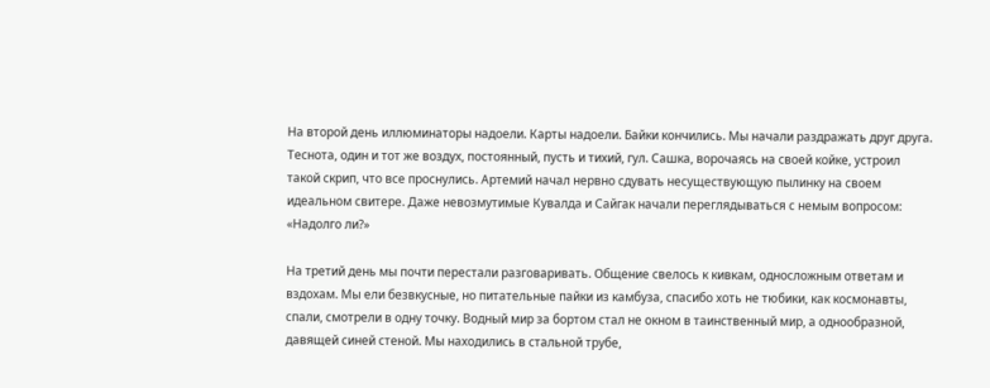На второй день иллюминаторы надоели. Карты надоели. Байки кончились. Мы начали раздражать друг друга. Теснота, один и тот же воздух, постоянный, пусть и тихий, гул. Сашка, ворочаясь на своей койке, устроил такой скрип, что все проснулись. Артемий начал нервно сдувать несуществующую пылинку на своем идеальном свитере. Даже невозмутимые Кувалда и Сайгак начали переглядываться с немым вопросом: «Надолго ли?»

На третий день мы почти перестали разговаривать. Общение свелось к кивкам, односложным ответам и вздохам. Мы ели безвкусные, но питательные пайки из камбуза, спасибо хоть не тюбики, как космонавты, спали, смотрели в одну точку. Водный мир за бортом стал не окном в таинственный мир, а однообразной, давящей синей стеной. Мы находились в стальной трубе,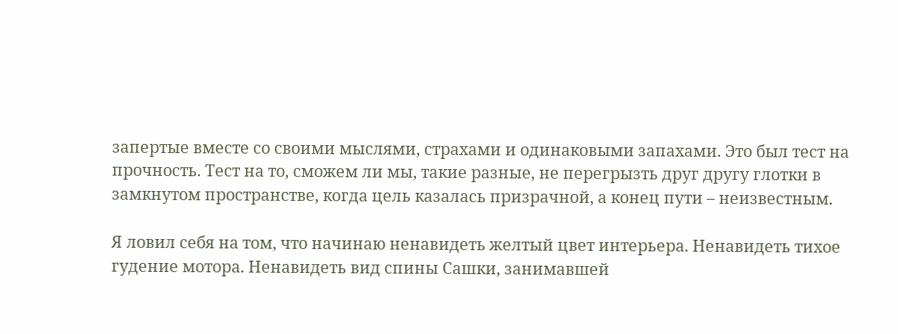запертые вместе со своими мыслями, страхами и одинаковыми запахами. Это был тест на прочность. Тест на то, сможем ли мы, такие разные, не перегрызть друг другу глотки в замкнутом пространстве, когда цель казалась призрачной, а конец пути – неизвестным.

Я ловил себя на том, что начинаю ненавидеть желтый цвет интерьера. Ненавидеть тихое гудение мотора. Ненавидеть вид спины Сашки, занимавшей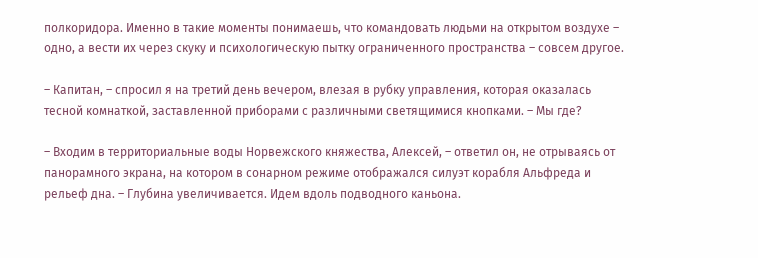полкоридора. Именно в такие моменты понимаешь, что командовать людьми на открытом воздухе – одно, а вести их через скуку и психологическую пытку ограниченного пространства – совсем другое.

– Капитан, – спросил я на третий день вечером, влезая в рубку управления, которая оказалась тесной комнаткой, заставленной приборами с различными светящимися кнопками. – Мы где?

– Входим в территориальные воды Норвежского княжества, Алексей, – ответил он, не отрываясь от панорамного экрана, на котором в сонарном режиме отображался силуэт корабля Альфреда и рельеф дна. – Глубина увеличивается. Идем вдоль подводного каньона.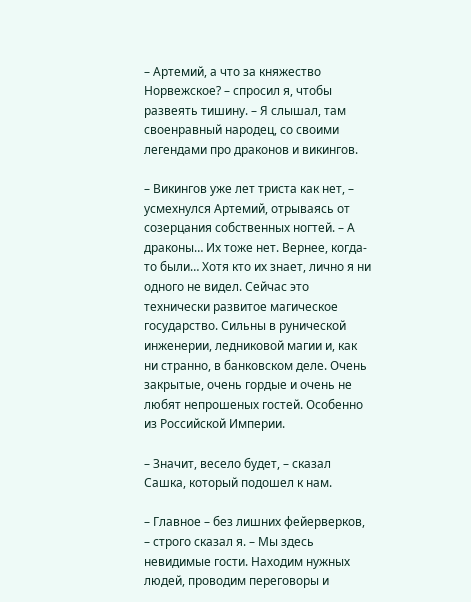– Артемий, а что за княжество Норвежское? – спросил я, чтобы развеять тишину. – Я слышал, там своенравный народец, со своими легендами про драконов и викингов.

– Викингов уже лет триста как нет, – усмехнулся Артемий, отрываясь от созерцания собственных ногтей. – А драконы… Их тоже нет. Вернее, когда-то были… Хотя кто их знает, лично я ни одного не видел. Сейчас это технически развитое магическое государство. Сильны в рунической инженерии, ледниковой магии и, как ни странно, в банковском деле. Очень закрытые, очень гордые и очень не любят непрошеных гостей. Особенно из Российской Империи.

– Значит, весело будет, – сказал Сашка, который подошел к нам.

– Главное – без лишних фейерверков, – строго сказал я. – Мы здесь невидимые гости. Находим нужных людей, проводим переговоры и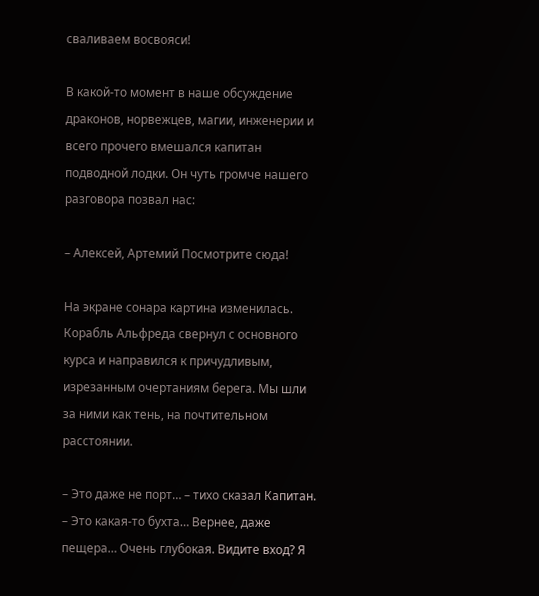сваливаем восвояси!

В какой-то момент в наше обсуждение драконов, норвежцев, магии, инженерии и всего прочего вмешался капитан подводной лодки. Он чуть громче нашего разговора позвал нас:

– Алексей, Артемий Посмотрите сюда!

На экране сонара картина изменилась. Корабль Альфреда свернул с основного курса и направился к причудливым, изрезанным очертаниям берега. Мы шли за ними как тень, на почтительном расстоянии.

– Это даже не порт… – тихо сказал Капитан. – Это какая-то бухта… Вернее, даже пещера… Очень глубокая. Видите вход? Я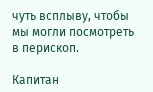чуть всплыву, чтобы мы могли посмотреть в перископ.

Капитан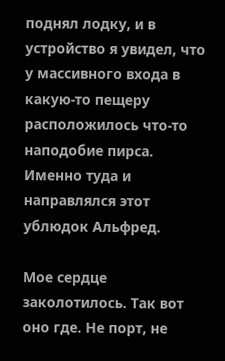поднял лодку, и в устройство я увидел, что у массивного входа в какую-то пещеру расположилось что-то наподобие пирса. Именно туда и направлялся этот ублюдок Альфред.

Мое сердце заколотилось. Так вот оно где. Не порт, не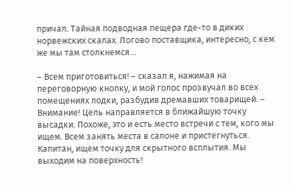причал. Тайная подводная пещера где-то в диких норвежских скалах. Логово поставщика, интересно, с кем же мы там столкнемся…

– Всем приготовиться! – сказал я, нажимая на переговорную кнопку, и мой голос прозвучал во всех помещениях лодки, разбудив дремавших товарищей. – Внимание! Цель направляется в ближайшую точку высадки. Похоже, это и есть место встречи с тем, кого мы ищем. Всем занять места в салоне и пристегнуться. Капитан, ищем точку для скрытного всплытия. Мы выходим на поверхность!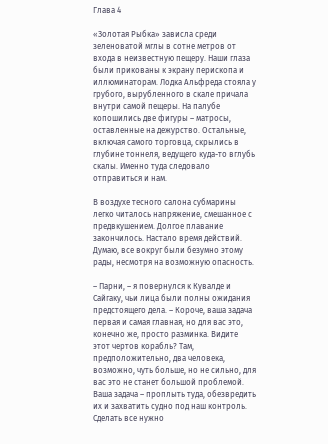Глава 4

«Золотая Рыбка» зависла среди зеленоватой мглы в сотне метров от входа в неизвестную пещеру. Наши глаза были прикованы к экрану перископа и иллюминаторам. Лодка Альфреда стояла у грубого, вырубленного в скале причала внутри самой пещеры. На палубе копошились две фигуры – матросы, оставленные на дежурство. Остальные, включая самого торговца, скрылись в глубине тоннеля, ведущего куда-то вглубь скалы. Именно туда следовало отправиться и нам.

В воздухе тесного салона субмарины легко читалось напряжение, смешанное с предвкушением. Долгое плавание закончилось. Настало время действий. Думаю, все вокруг были безумно этому рады, несмотря на возможную опасность.

– Парни, – я повернулся к Кувалде и Сайгаку, чьи лица были полны ожидания предстоящего дела. – Короче, ваша задача первая и самая главная, но для вас это, конечно же, просто разминка. Видите этот чертов корабль? Там, предположительно, два человека, возможно, чуть больше, но не сильно, для вас это не станет большой проблемой. Ваша задача – проплыть туда, обезвредить их и захватить судно под наш контроль. Сделать все нужно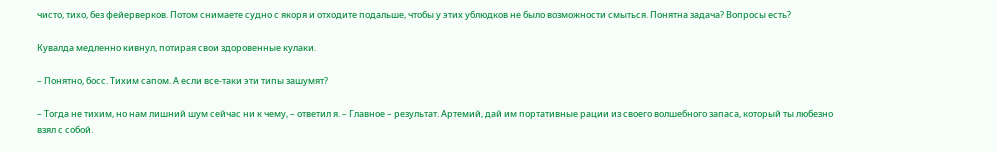чисто, тихо, без фейерверков. Потом снимаете судно с якоря и отходите подальше, чтобы у этих ублюдков не было возможности смыться. Понятна задача? Вопросы есть?

Кувалда медленно кивнул, потирая свои здоровенные кулаки.

– Понятно, босс. Тихим сапом. А если все-таки эти типы зашумят?

– Тогда не тихим, но нам лишний шум сейчас ни к чему, – ответил я. – Главное – результат. Артемий, дай им портативные рации из своего волшебного запаса, который ты любезно взял с собой.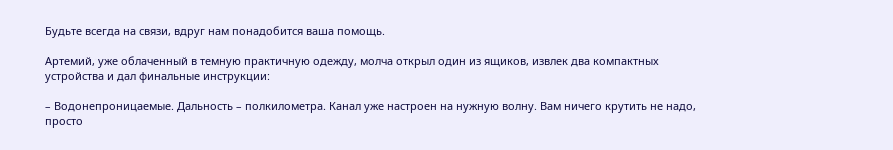Будьте всегда на связи, вдруг нам понадобится ваша помощь.

Артемий, уже облаченный в темную практичную одежду, молча открыл один из ящиков, извлек два компактных устройства и дал финальные инструкции:

– Водонепроницаемые. Дальность – полкилометра. Канал уже настроен на нужную волну. Вам ничего крутить не надо, просто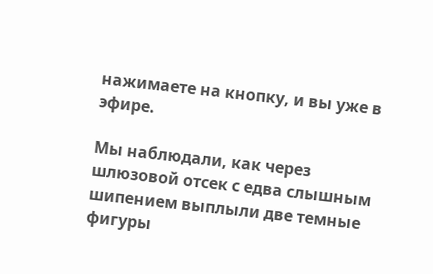нажимаете на кнопку, и вы уже в эфире.

Мы наблюдали, как через шлюзовой отсек с едва слышным шипением выплыли две темные фигуры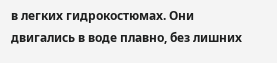в легких гидрокостюмах. Они двигались в воде плавно, без лишних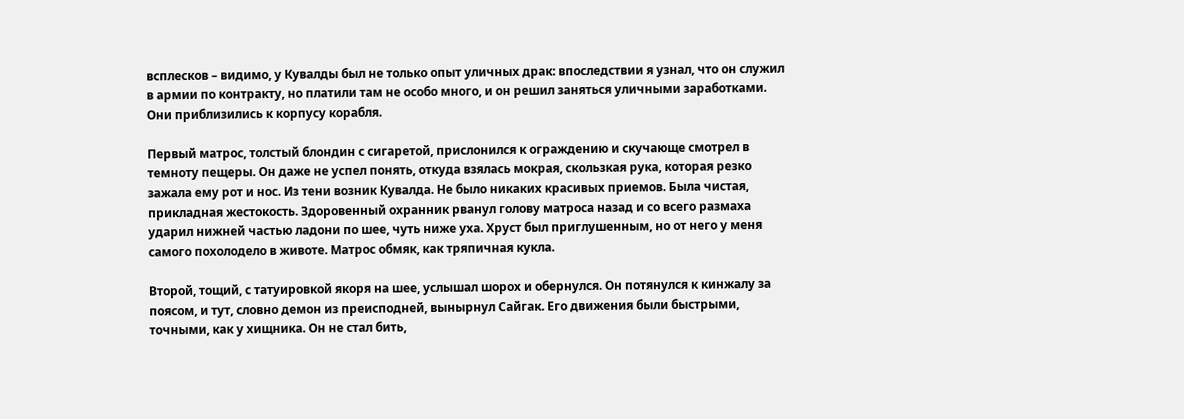всплесков – видимо, у Кувалды был не только опыт уличных драк: впоследствии я узнал, что он служил в армии по контракту, но платили там не особо много, и он решил заняться уличными заработками. Они приблизились к корпусу корабля.

Первый матрос, толстый блондин с сигаретой, прислонился к ограждению и скучающе смотрел в темноту пещеры. Он даже не успел понять, откуда взялась мокрая, скользкая рука, которая резко зажала ему рот и нос. Из тени возник Кувалда. Не было никаких красивых приемов. Была чистая, прикладная жестокость. Здоровенный охранник рванул голову матроса назад и со всего размаха ударил нижней частью ладони по шее, чуть ниже уха. Хруст был приглушенным, но от него у меня самого похолодело в животе. Матрос обмяк, как тряпичная кукла.

Второй, тощий, с татуировкой якоря на шее, услышал шорох и обернулся. Он потянулся к кинжалу за поясом, и тут, словно демон из преисподней, вынырнул Сайгак. Его движения были быстрыми, точными, как у хищника. Он не стал бить,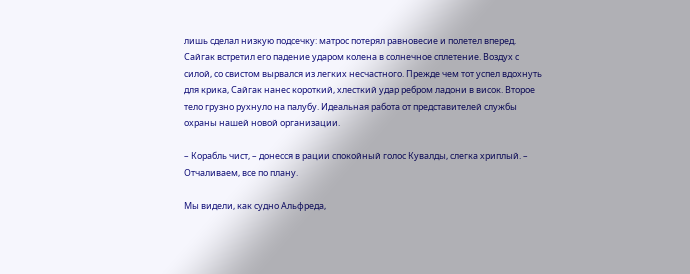лишь сделал низкую подсечку: матрос потерял равновесие и полетел вперед. Сайгак встретил его падение ударом колена в солнечное сплетение. Воздух с силой, со свистом вырвался из легких несчастного. Прежде чем тот успел вдохнуть для крика, Сайгак нанес короткий, хлесткий удар ребром ладони в висок. Второе тело грузно рухнуло на палубу. Идеальная работа от представителей службы охраны нашей новой организации.

– Корабль чист, – донесся в рации спокойный голос Кувалды, слегка хриплый. – Отчаливаем, все по плану.

Мы видели, как судно Альфреда,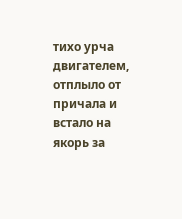тихо урча двигателем, отплыло от причала и встало на якорь за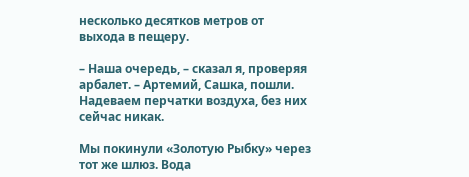несколько десятков метров от выхода в пещеру.

– Наша очередь, – сказал я, проверяя арбалет. – Артемий, Сашка, пошли. Надеваем перчатки воздуха, без них сейчас никак.

Мы покинули «Золотую Рыбку» через тот же шлюз. Вода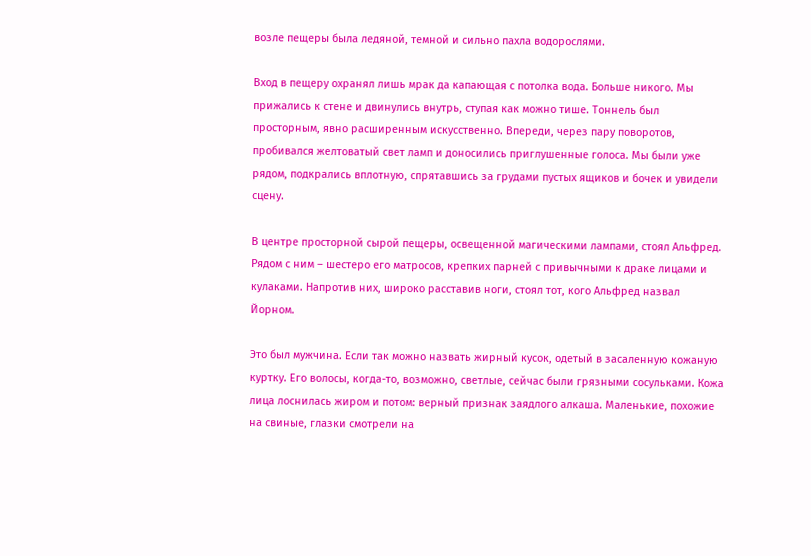возле пещеры была ледяной, темной и сильно пахла водорослями.

Вход в пещеру охранял лишь мрак да капающая с потолка вода. Больше никого. Мы прижались к стене и двинулись внутрь, ступая как можно тише. Тоннель был просторным, явно расширенным искусственно. Впереди, через пару поворотов, пробивался желтоватый свет ламп и доносились приглушенные голоса. Мы были уже рядом, подкрались вплотную, спрятавшись за грудами пустых ящиков и бочек и увидели сцену.

В центре просторной сырой пещеры, освещенной магическими лампами, стоял Альфред. Рядом с ним – шестеро его матросов, крепких парней с привычными к драке лицами и кулаками. Напротив них, широко расставив ноги, стоял тот, кого Альфред назвал Йорном.

Это был мужчина. Если так можно назвать жирный кусок, одетый в засаленную кожаную куртку. Его волосы, когда-то, возможно, светлые, сейчас были грязными сосульками. Кожа лица лоснилась жиром и потом: верный признак заядлого алкаша. Маленькие, похожие на свиные, глазки смотрели на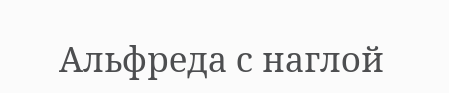Альфреда с наглой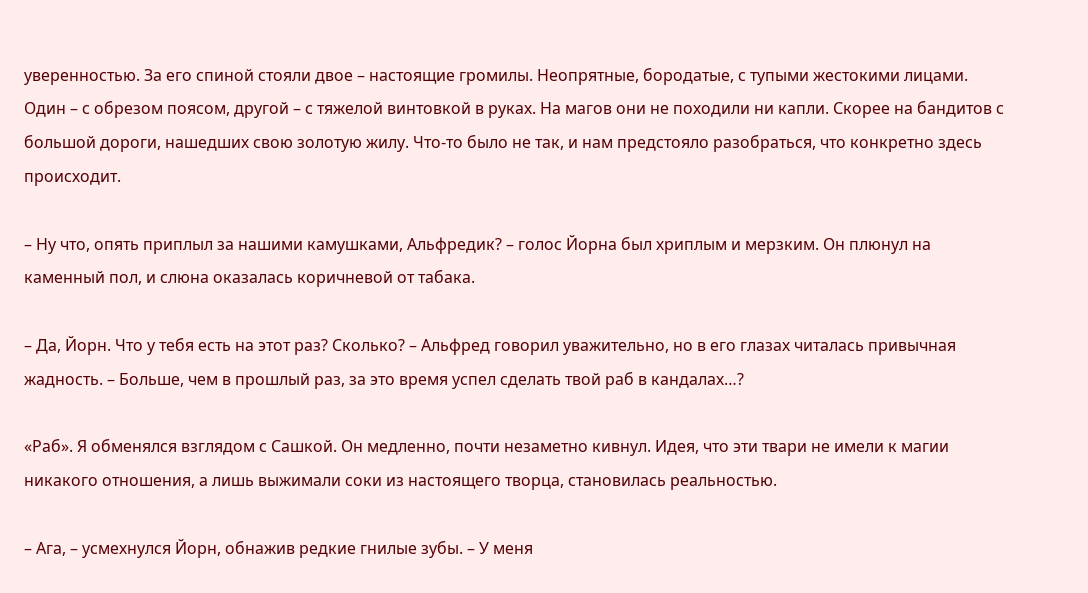уверенностью. За его спиной стояли двое – настоящие громилы. Неопрятные, бородатые, с тупыми жестокими лицами. Один – с обрезом поясом, другой – с тяжелой винтовкой в руках. На магов они не походили ни капли. Скорее на бандитов с большой дороги, нашедших свою золотую жилу. Что-то было не так, и нам предстояло разобраться, что конкретно здесь происходит.

– Ну что, опять приплыл за нашими камушками, Альфредик? – голос Йорна был хриплым и мерзким. Он плюнул на каменный пол, и слюна оказалась коричневой от табака.

– Да, Йорн. Что у тебя есть на этот раз? Сколько? – Альфред говорил уважительно, но в его глазах читалась привычная жадность. – Больше, чем в прошлый раз, за это время успел сделать твой раб в кандалах…?

«Раб». Я обменялся взглядом с Сашкой. Он медленно, почти незаметно кивнул. Идея, что эти твари не имели к магии никакого отношения, а лишь выжимали соки из настоящего творца, становилась реальностью.

– Ага, – усмехнулся Йорн, обнажив редкие гнилые зубы. – У меня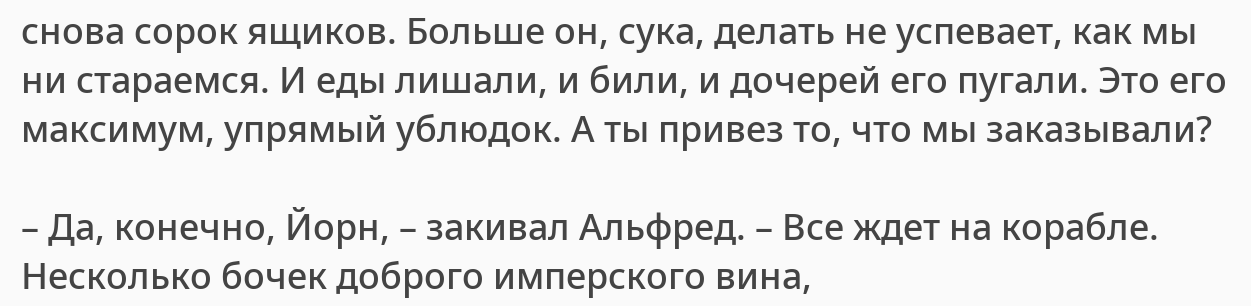снова сорок ящиков. Больше он, сука, делать не успевает, как мы ни стараемся. И еды лишали, и били, и дочерей его пугали. Это его максимум, упрямый ублюдок. А ты привез то, что мы заказывали?

– Да, конечно, Йорн, – закивал Альфред. – Все ждет на корабле. Несколько бочек доброго имперского вина,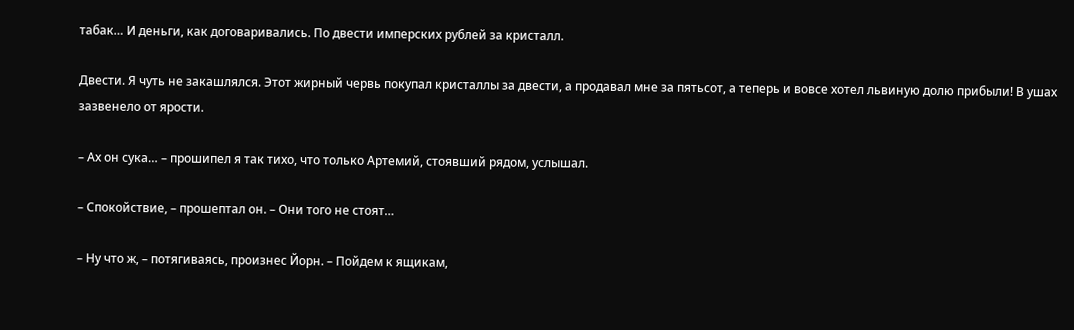табак… И деньги, как договаривались. По двести имперских рублей за кристалл.

Двести. Я чуть не закашлялся. Этот жирный червь покупал кристаллы за двести, а продавал мне за пятьсот, а теперь и вовсе хотел львиную долю прибыли! В ушах зазвенело от ярости.

– Ах он сука… – прошипел я так тихо, что только Артемий, стоявший рядом, услышал.

– Спокойствие, – прошептал он. – Они того не стоят…

– Ну что ж, – потягиваясь, произнес Йорн. – Пойдем к ящикам,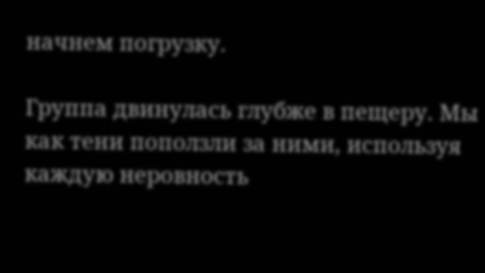начнем погрузку.

Группа двинулась глубже в пещеру. Мы как тени поползли за ними, используя каждую неровность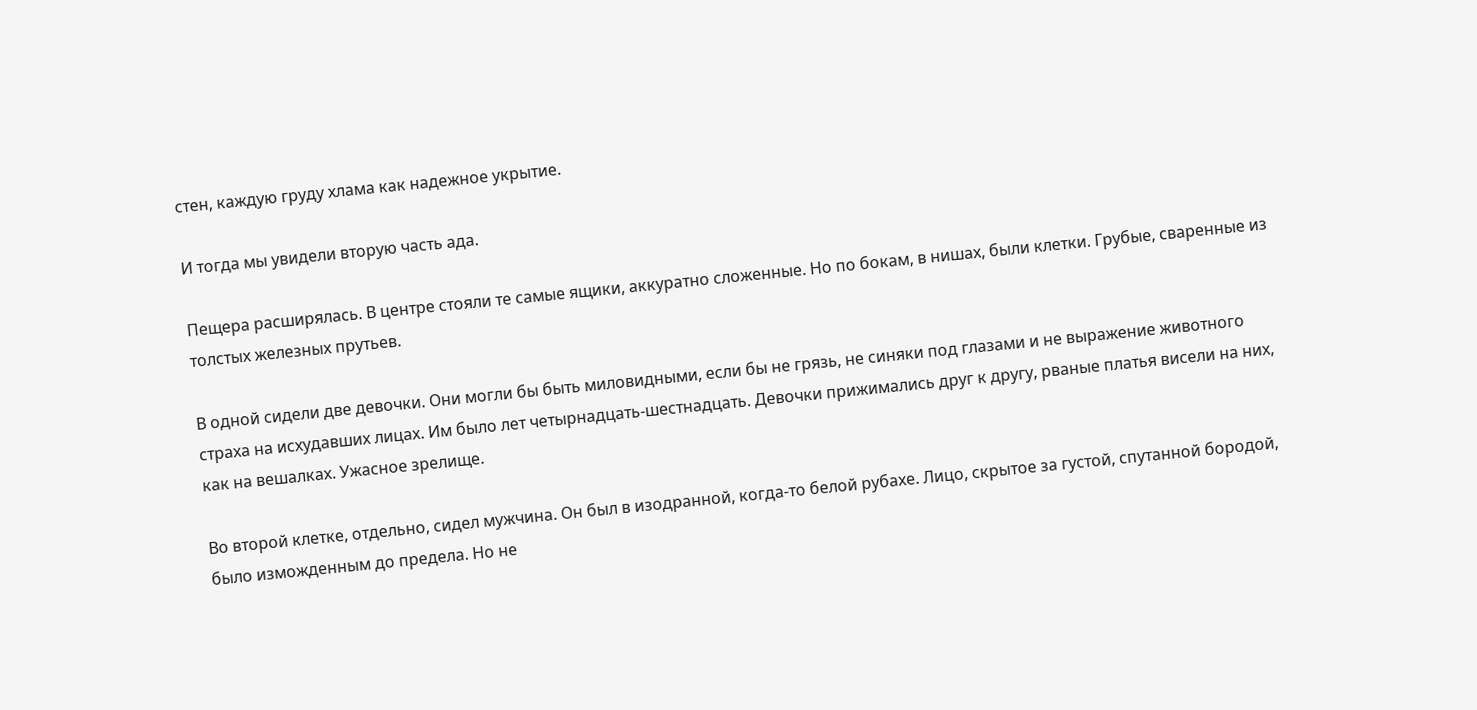стен, каждую груду хлама как надежное укрытие.

И тогда мы увидели вторую часть ада.

Пещера расширялась. В центре стояли те самые ящики, аккуратно сложенные. Но по бокам, в нишах, были клетки. Грубые, сваренные из толстых железных прутьев.

В одной сидели две девочки. Они могли бы быть миловидными, если бы не грязь, не синяки под глазами и не выражение животного страха на исхудавших лицах. Им было лет четырнадцать-шестнадцать. Девочки прижимались друг к другу, рваные платья висели на них, как на вешалках. Ужасное зрелище.

Во второй клетке, отдельно, сидел мужчина. Он был в изодранной, когда-то белой рубахе. Лицо, скрытое за густой, спутанной бородой, было изможденным до предела. Но не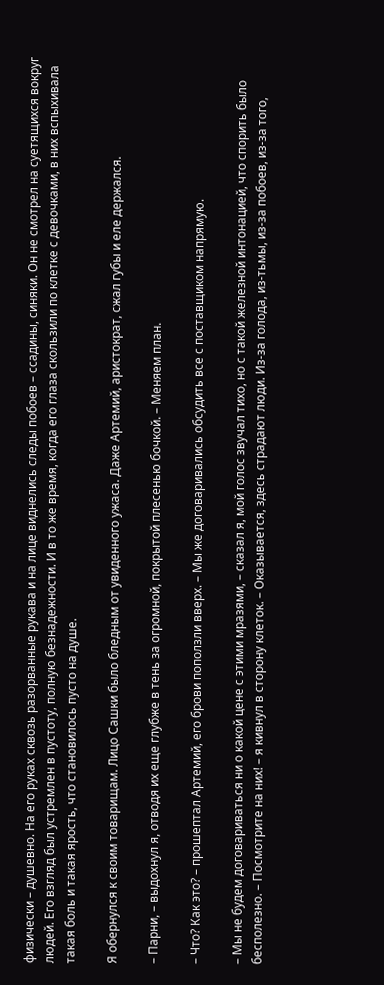физически – душевно. На его руках сквозь разорванные рукава и на лице виднелись следы побоев – ссадины, синяки. Он не смотрел на суетящихся вокруг людей. Его взгляд был устремлен в пустоту, полную безнадежности. И в то же время, когда его глаза скользили по клетке с девочками, в них вспыхивала такая боль и такая ярость, что становилось пусто на душе.

Я обернулся к своим товарищам. Лицо Сашки было бледным от увиденного ужаса. Даже Артемий, аристократ, сжал губы и еле держался.

– Парни, – выдохнул я, отводя их еще глубже в тень за огромной, покрытой плесенью бочкой. – Меняем план.

– Что? Как это? – прошептал Артемий, его брови поползли вверх. – Мы же договаривались обсудить все с поставщиком напрямую.

– Мы не будем договариваться ни о какой цене с этими мразями, – сказал я, мой голос звучал тихо, но с такой железной интонацией, что спорить было бесполезно. – Посмотрите на них! – я кивнул в сторону клеток. – Оказывается, здесь страдают люди. Из-за голода, из-тьмы, из-за побоев, из-за того,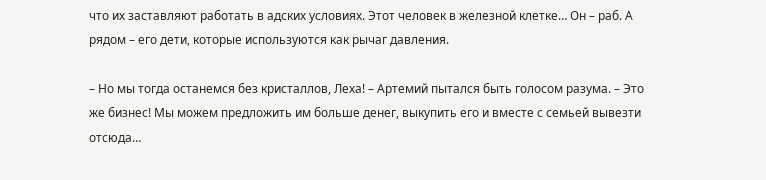что их заставляют работать в адских условиях. Этот человек в железной клетке… Он – раб. А рядом – его дети, которые используются как рычаг давления.

– Но мы тогда останемся без кристаллов, Леха! – Артемий пытался быть голосом разума. – Это же бизнес! Мы можем предложить им больше денег, выкупить его и вместе с семьей вывезти отсюда…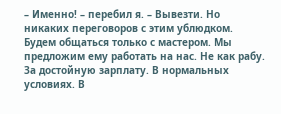– Именно! – перебил я. – Вывезти. Но никаких переговоров с этим ублюдком. Будем общаться только с мастером. Мы предложим ему работать на нас. Не как рабу. За достойную зарплату. В нормальных условиях. В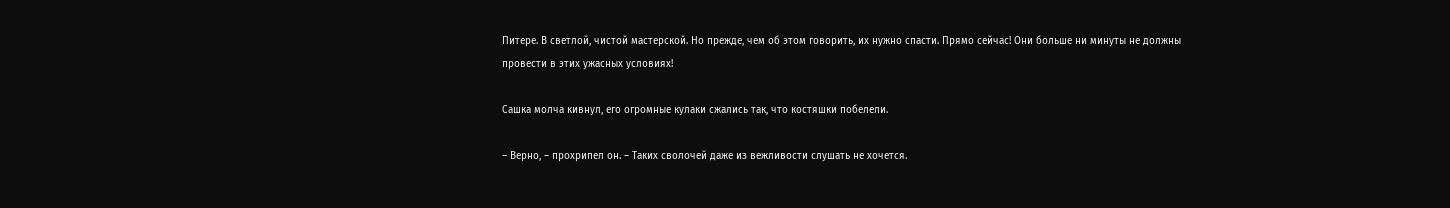Питере. В светлой, чистой мастерской. Но прежде, чем об этом говорить, их нужно спасти. Прямо сейчас! Они больше ни минуты не должны провести в этих ужасных условиях!

Сашка молча кивнул, его огромные кулаки сжались так, что костяшки побелели.

– Верно, – прохрипел он. – Таких сволочей даже из вежливости слушать не хочется.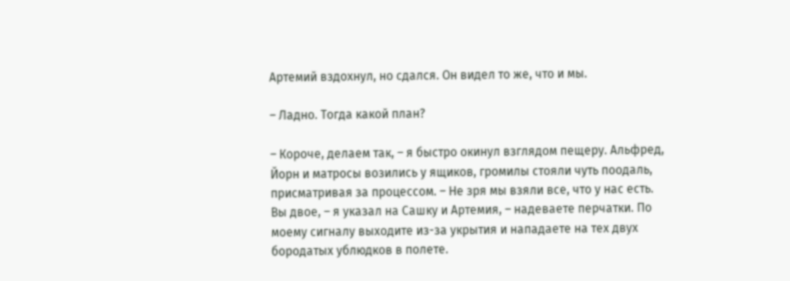Артемий вздохнул, но сдался. Он видел то же, что и мы.

– Ладно. Тогда какой план?

– Короче, делаем так, – я быстро окинул взглядом пещеру. Альфред, Йорн и матросы возились у ящиков, громилы стояли чуть поодаль, присматривая за процессом. – Не зря мы взяли все, что у нас есть. Вы двое, – я указал на Сашку и Артемия, – надеваете перчатки. По моему сигналу выходите из-за укрытия и нападаете на тех двух бородатых ублюдков в полете.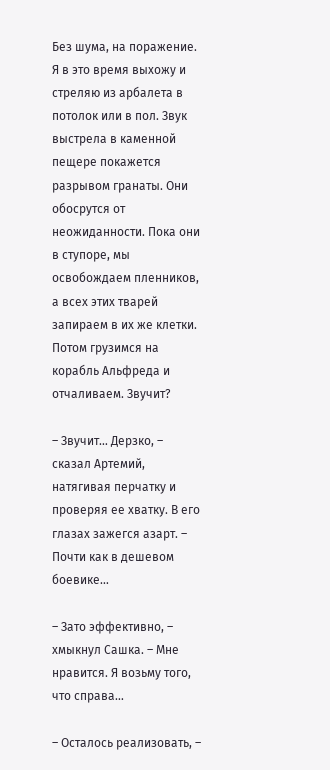Без шума, на поражение. Я в это время выхожу и стреляю из арбалета в потолок или в пол. Звук выстрела в каменной пещере покажется разрывом гранаты. Они обосрутся от неожиданности. Пока они в ступоре, мы освобождаем пленников, а всех этих тварей запираем в их же клетки. Потом грузимся на корабль Альфреда и отчаливаем. Звучит?

– Звучит… Дерзко, – сказал Артемий, натягивая перчатку и проверяя ее хватку. В его глазах зажегся азарт. – Почти как в дешевом боевике…

– Зато эффективно, – хмыкнул Сашка. – Мне нравится. Я возьму того, что справа…

– Осталось реализовать, –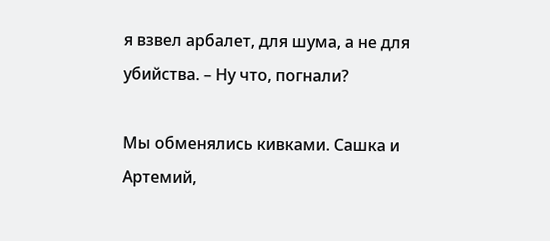я взвел арбалет, для шума, а не для убийства. – Ну что, погнали?

Мы обменялись кивками. Сашка и Артемий,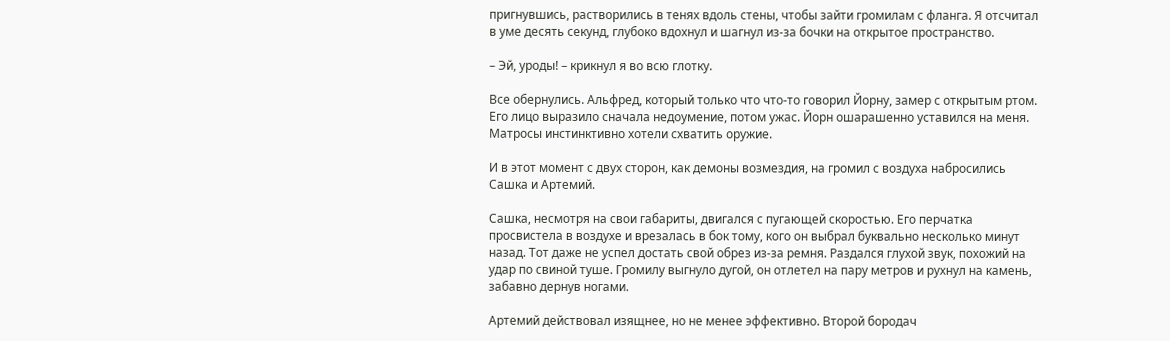пригнувшись, растворились в тенях вдоль стены, чтобы зайти громилам с фланга. Я отсчитал в уме десять секунд, глубоко вдохнул и шагнул из-за бочки на открытое пространство.

– Эй, уроды! – крикнул я во всю глотку.

Все обернулись. Альфред, который только что что-то говорил Йорну, замер с открытым ртом. Его лицо выразило сначала недоумение, потом ужас. Йорн ошарашенно уставился на меня. Матросы инстинктивно хотели схватить оружие.

И в этот момент с двух сторон, как демоны возмездия, на громил с воздуха набросились Сашка и Артемий.

Сашка, несмотря на свои габариты, двигался с пугающей скоростью. Его перчатка просвистела в воздухе и врезалась в бок тому, кого он выбрал буквально несколько минут назад. Тот даже не успел достать свой обрез из-за ремня. Раздался глухой звук, похожий на удар по свиной туше. Громилу выгнуло дугой, он отлетел на пару метров и рухнул на камень, забавно дернув ногами.

Артемий действовал изящнее, но не менее эффективно. Второй бородач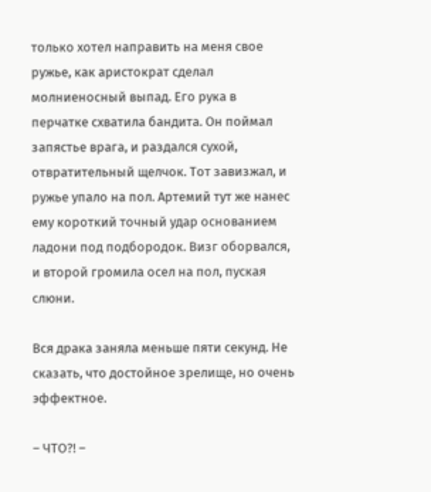только хотел направить на меня свое ружье, как аристократ сделал молниеносный выпад. Его рука в перчатке схватила бандита. Он поймал запястье врага, и раздался сухой, отвратительный щелчок. Тот завизжал, и ружье упало на пол. Артемий тут же нанес ему короткий точный удар основанием ладони под подбородок. Визг оборвался, и второй громила осел на пол, пуская слюни.

Вся драка заняла меньше пяти секунд. Не сказать, что достойное зрелище, но очень эффектное.

– ЧТО?! –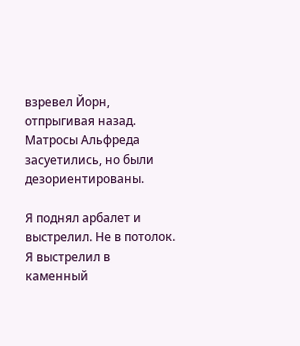взревел Йорн, отпрыгивая назад. Матросы Альфреда засуетились, но были дезориентированы.

Я поднял арбалет и выстрелил. Не в потолок. Я выстрелил в каменный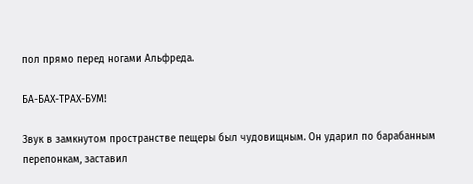пол прямо перед ногами Альфреда.

БА-БАХ-ТРАХ-БУМ!

Звук в замкнутом пространстве пещеры был чудовищным. Он ударил по барабанным перепонкам, заставил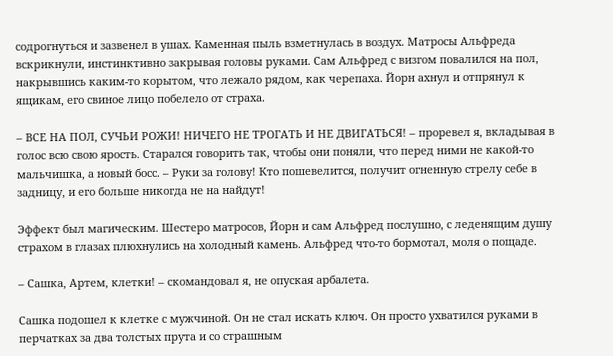содрогнуться и зазвенел в ушах. Каменная пыль взметнулась в воздух. Матросы Альфреда вскрикнули, инстинктивно закрывая головы руками. Сам Альфред с визгом повалился на пол, накрывшись каким-то корытом, что лежало рядом, как черепаха. Йорн ахнул и отпрянул к ящикам, его свиное лицо побелело от страха.

– ВСЕ НА ПОЛ, СУЧЬИ РОЖИ! НИЧЕГО НЕ ТРОГАТЬ И НЕ ДВИГАТЬСЯ! – проревел я, вкладывая в голос всю свою ярость. Старался говорить так, чтобы они поняли, что перед ними не какой-то мальчишка, а новый босс. – Руки за голову! Кто пошевелится, получит огненную стрелу себе в задницу, и его больше никогда не на найдут!

Эффект был магическим. Шестеро матросов, Йорн и сам Альфред послушно, с леденящим душу страхом в глазах плюхнулись на холодный камень. Альфред что-то бормотал, моля о пощаде.

– Сашка, Артем, клетки! – скомандовал я, не опуская арбалета.

Сашка подошел к клетке с мужчиной. Он не стал искать ключ. Он просто ухватился руками в перчатках за два толстых прута и со страшным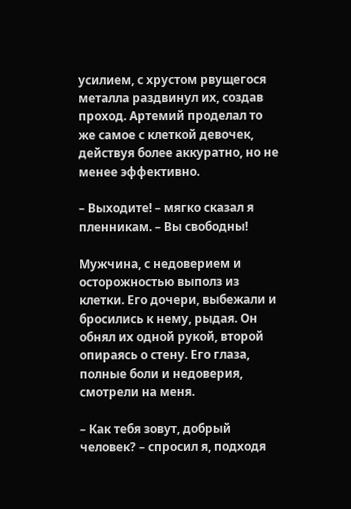усилием, с хрустом рвущегося металла раздвинул их, создав проход. Артемий проделал то же самое с клеткой девочек, действуя более аккуратно, но не менее эффективно.

– Выходите! – мягко сказал я пленникам. – Вы свободны!

Мужчина, с недоверием и осторожностью выполз из клетки. Его дочери, выбежали и бросились к нему, рыдая. Он обнял их одной рукой, второй опираясь о стену. Его глаза, полные боли и недоверия, смотрели на меня.

– Как тебя зовут, добрый человек? – спросил я, подходя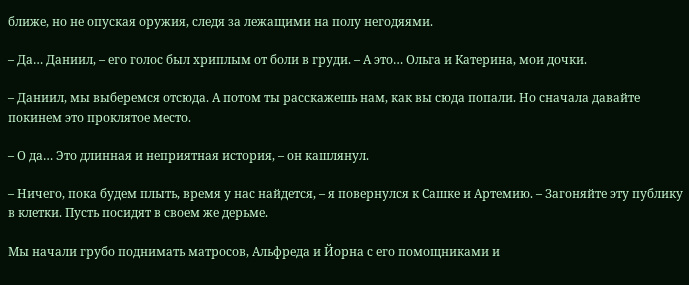ближе, но не опуская оружия, следя за лежащими на полу негодяями.

– Да… Даниил, – его голос был хриплым от боли в груди. – А это… Ольга и Катерина, мои дочки.

– Даниил, мы выберемся отсюда. А потом ты расскажешь нам, как вы сюда попали. Но сначала давайте покинем это проклятое место.

– О да… Это длинная и неприятная история, – он кашлянул.

– Ничего, пока будем плыть, время у нас найдется, – я повернулся к Сашке и Артемию. – Загоняйте эту публику в клетки. Пусть посидят в своем же дерьме.

Мы начали грубо поднимать матросов, Альфреда и Йорна с его помощниками и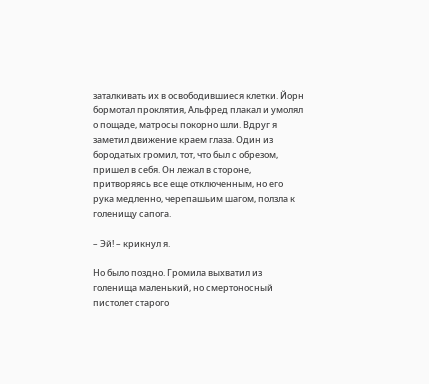заталкивать их в освободившиеся клетки. Йорн бормотал проклятия, Альфред плакал и умолял о пощаде, матросы покорно шли. Вдруг я заметил движение краем глаза. Один из бородатых громил, тот, что был с обрезом, пришел в себя. Он лежал в стороне, притворяясь все еще отключенным, но его рука медленно, черепашьим шагом, ползла к голенищу сапога.

– Эй! – крикнул я.

Но было поздно. Громила выхватил из голенища маленький, но смертоносный пистолет старого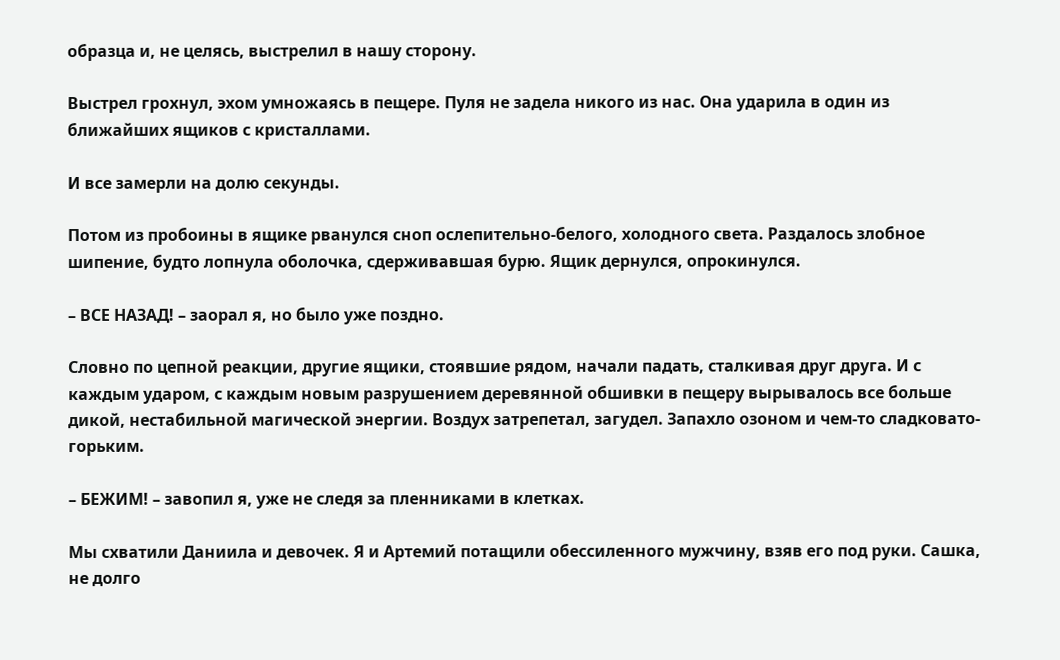образца и, не целясь, выстрелил в нашу сторону.

Выстрел грохнул, эхом умножаясь в пещере. Пуля не задела никого из нас. Она ударила в один из ближайших ящиков с кристаллами.

И все замерли на долю секунды.

Потом из пробоины в ящике рванулся сноп ослепительно-белого, холодного света. Раздалось злобное шипение, будто лопнула оболочка, сдерживавшая бурю. Ящик дернулся, опрокинулся.

– ВСЕ НАЗАД! – заорал я, но было уже поздно.

Словно по цепной реакции, другие ящики, стоявшие рядом, начали падать, сталкивая друг друга. И с каждым ударом, с каждым новым разрушением деревянной обшивки в пещеру вырывалось все больше дикой, нестабильной магической энергии. Воздух затрепетал, загудел. Запахло озоном и чем-то сладковато-горьким.

– БЕЖИМ! – завопил я, уже не следя за пленниками в клетках.

Мы схватили Даниила и девочек. Я и Артемий потащили обессиленного мужчину, взяв его под руки. Сашка, не долго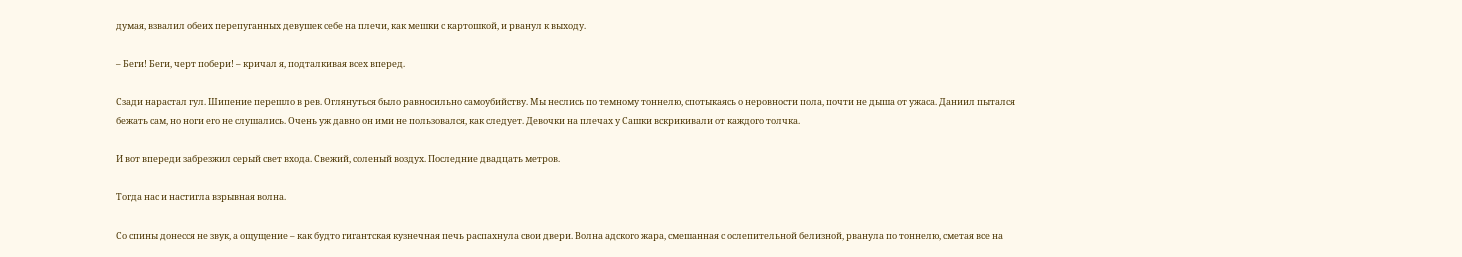думая, взвалил обеих перепуганных девушек себе на плечи, как мешки с картошкой, и рванул к выходу.

– Беги! Беги, черт побери! – кричал я, подталкивая всех вперед.

Сзади нарастал гул. Шипение перешло в рев. Оглянуться было равносильно самоубийству. Мы неслись по темному тоннелю, спотыкаясь о неровности пола, почти не дыша от ужаса. Даниил пытался бежать сам, но ноги его не слушались. Очень уж давно он ими не пользовался, как следует. Девочки на плечах у Сашки вскрикивали от каждого толчка.

И вот впереди забрезжил серый свет входа. Свежий, соленый воздух. Последние двадцать метров.

Тогда нас и настигла взрывная волна.

Со спины донесся не звук, а ощущение – как будто гигантская кузнечная печь распахнула свои двери. Волна адского жара, смешанная с ослепительной белизной, рванула по тоннелю, сметая все на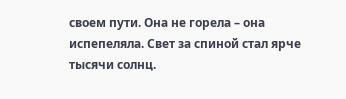своем пути. Она не горела – она испепеляла. Свет за спиной стал ярче тысячи солнц.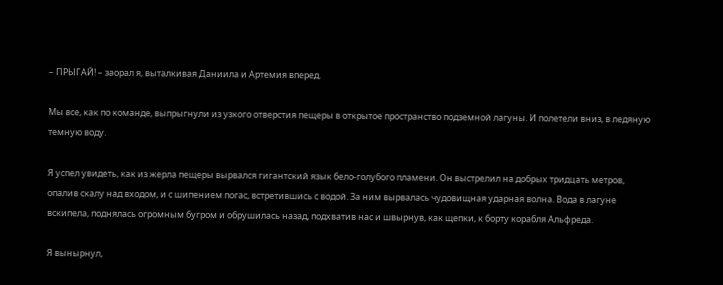– ПРЫГАЙ! – заорал я, выталкивая Даниила и Артемия вперед.

Мы все, как по команде, выпрыгнули из узкого отверстия пещеры в открытое пространство подземной лагуны. И полетели вниз, в ледяную темную воду.

Я успел увидеть, как из жерла пещеры вырвался гигантский язык бело-голубого пламени. Он выстрелил на добрых тридцать метров, опалив скалу над входом, и с шипением погас, встретившись с водой. За ним вырвалась чудовищная ударная волна. Вода в лагуне вскипела, поднялась огромным бугром и обрушилась назад, подхватив нас и швырнув, как щепки, к борту корабля Альфреда.

Я вынырнул,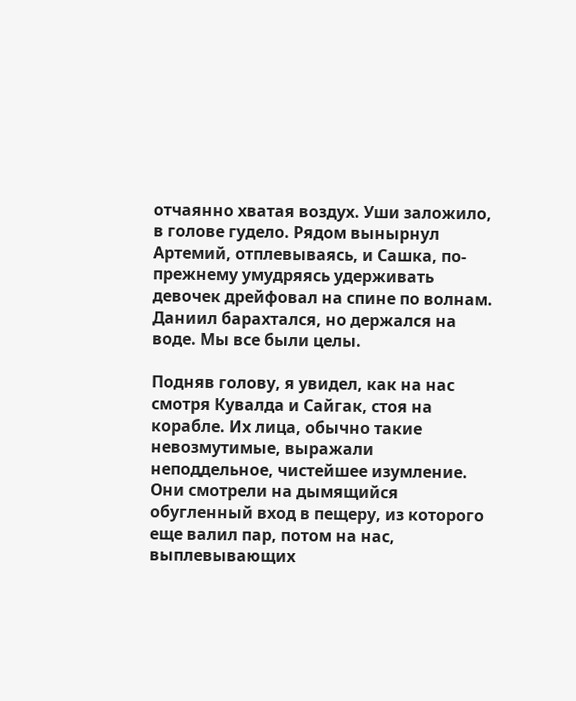отчаянно хватая воздух. Уши заложило, в голове гудело. Рядом вынырнул Артемий, отплевываясь, и Сашка, по-прежнему умудряясь удерживать девочек дрейфовал на спине по волнам. Даниил барахтался, но держался на воде. Мы все были целы.

Подняв голову, я увидел, как на нас смотря Кувалда и Сайгак, стоя на корабле. Их лица, обычно такие невозмутимые, выражали неподдельное, чистейшее изумление. Они смотрели на дымящийся обугленный вход в пещеру, из которого еще валил пар, потом на нас, выплевывающих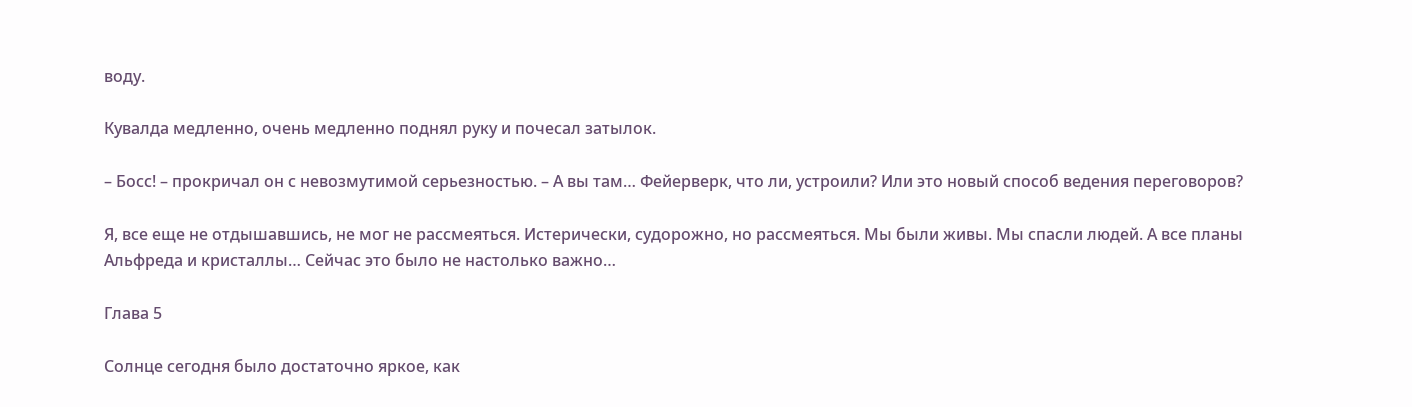воду.

Кувалда медленно, очень медленно поднял руку и почесал затылок.

– Босс! – прокричал он с невозмутимой серьезностью. – А вы там… Фейерверк, что ли, устроили? Или это новый способ ведения переговоров?

Я, все еще не отдышавшись, не мог не рассмеяться. Истерически, судорожно, но рассмеяться. Мы были живы. Мы спасли людей. А все планы Альфреда и кристаллы… Сейчас это было не настолько важно…

Глава 5

Солнце сегодня было достаточно яркое, как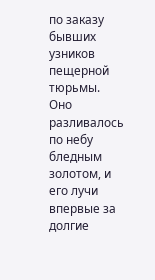по заказу бывших узников пещерной тюрьмы. Оно разливалось по небу бледным золотом, и его лучи впервые за долгие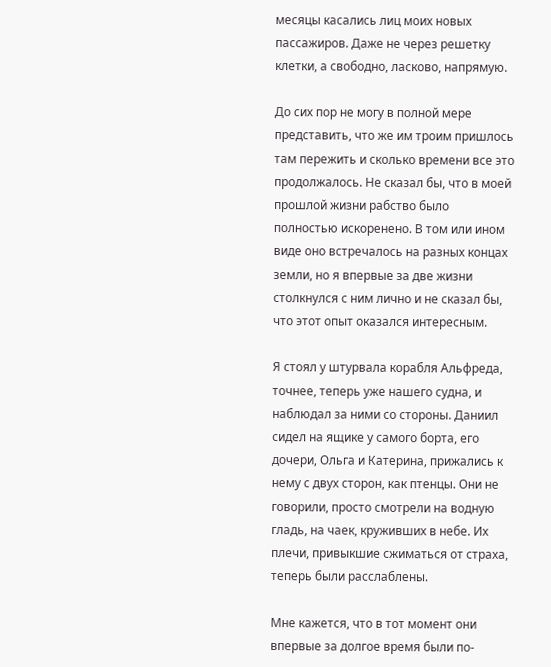месяцы касались лиц моих новых пассажиров. Даже не через решетку клетки, а свободно, ласково, напрямую.

До сих пор не могу в полной мере представить, что же им троим пришлось там пережить и сколько времени все это продолжалось. Не сказал бы, что в моей прошлой жизни рабство было полностью искоренено. В том или ином виде оно встречалось на разных концах земли, но я впервые за две жизни столкнулся с ним лично и не сказал бы, что этот опыт оказался интересным.

Я стоял у штурвала корабля Альфреда, точнее, теперь уже нашего судна, и наблюдал за ними со стороны. Даниил сидел на ящике у самого борта, его дочери, Ольга и Катерина, прижались к нему с двух сторон, как птенцы. Они не говорили, просто смотрели на водную гладь, на чаек, круживших в небе. Их плечи, привыкшие сжиматься от страха, теперь были расслаблены.

Мне кажется, что в тот момент они впервые за долгое время были по-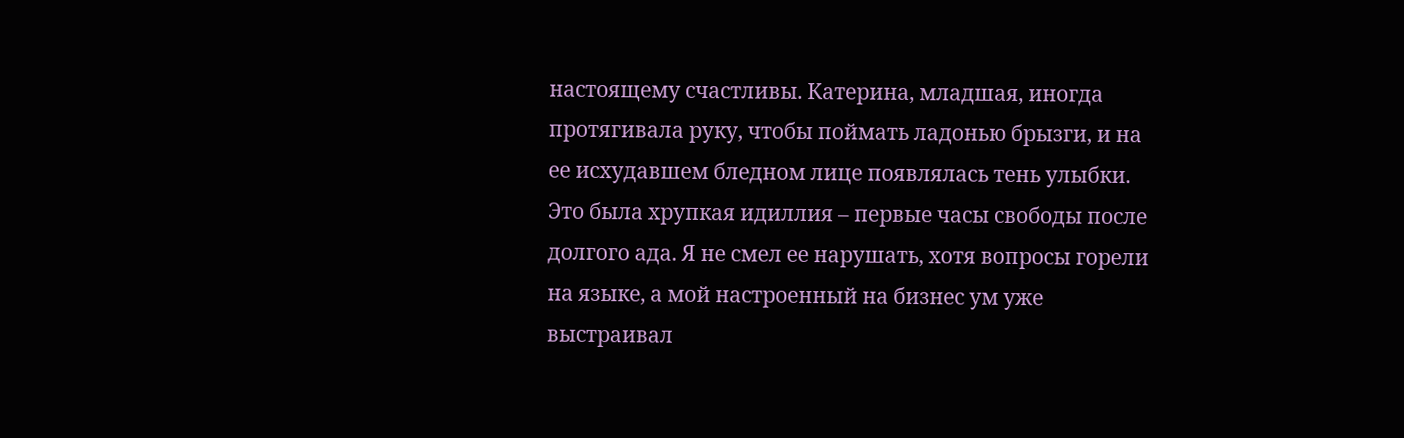настоящему счастливы. Катерина, младшая, иногда протягивала руку, чтобы поймать ладонью брызги, и на ее исхудавшем бледном лице появлялась тень улыбки. Это была хрупкая идиллия – первые часы свободы после долгого ада. Я не смел ее нарушать, хотя вопросы горели на языке, а мой настроенный на бизнес ум уже выстраивал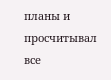планы и просчитывал все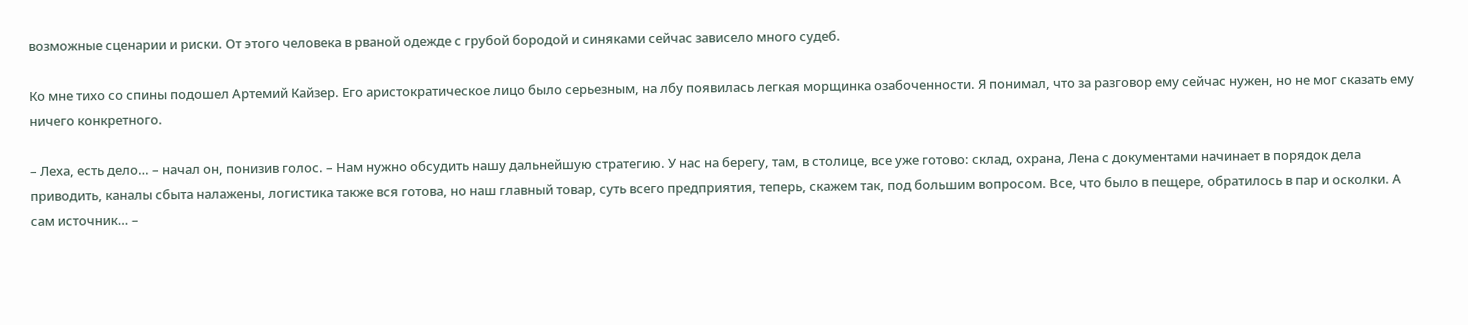возможные сценарии и риски. От этого человека в рваной одежде с грубой бородой и синяками сейчас зависело много судеб.

Ко мне тихо со спины подошел Артемий Кайзер. Его аристократическое лицо было серьезным, на лбу появилась легкая морщинка озабоченности. Я понимал, что за разговор ему сейчас нужен, но не мог сказать ему ничего конкретного.

– Леха, есть дело… – начал он, понизив голос. – Нам нужно обсудить нашу дальнейшую стратегию. У нас на берегу, там, в столице, все уже готово: склад, охрана, Лена с документами начинает в порядок дела приводить, каналы сбыта налажены, логистика также вся готова, но наш главный товар, суть всего предприятия, теперь, скажем так, под большим вопросом. Все, что было в пещере, обратилось в пар и осколки. А сам источник… –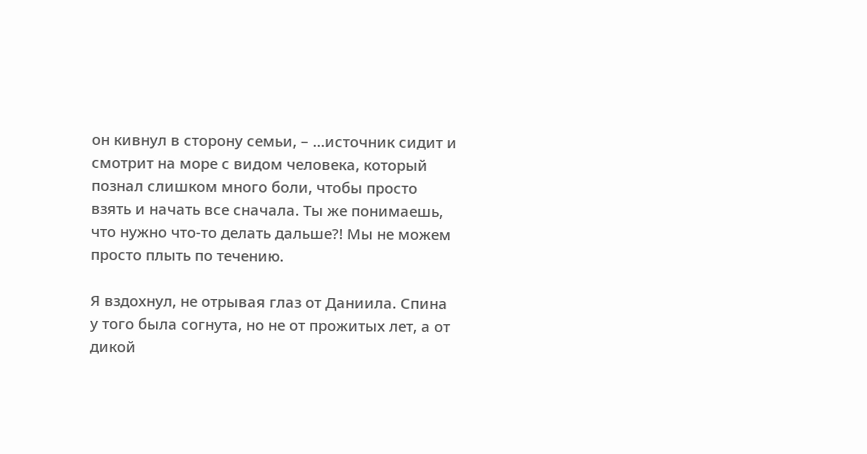он кивнул в сторону семьи, – …источник сидит и смотрит на море с видом человека, который познал слишком много боли, чтобы просто взять и начать все сначала. Ты же понимаешь, что нужно что-то делать дальше?! Мы не можем просто плыть по течению.

Я вздохнул, не отрывая глаз от Даниила. Спина у того была согнута, но не от прожитых лет, а от дикой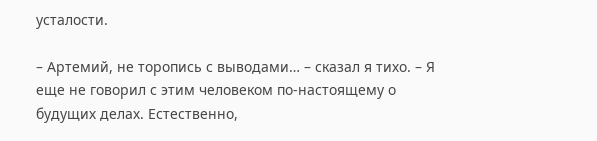усталости.

– Артемий, не торопись с выводами… – сказал я тихо. – Я еще не говорил с этим человеком по-настоящему о будущих делах. Естественно,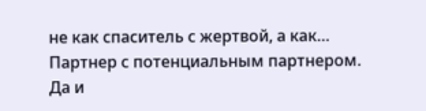не как спаситель с жертвой, а как… Партнер с потенциальным партнером. Да и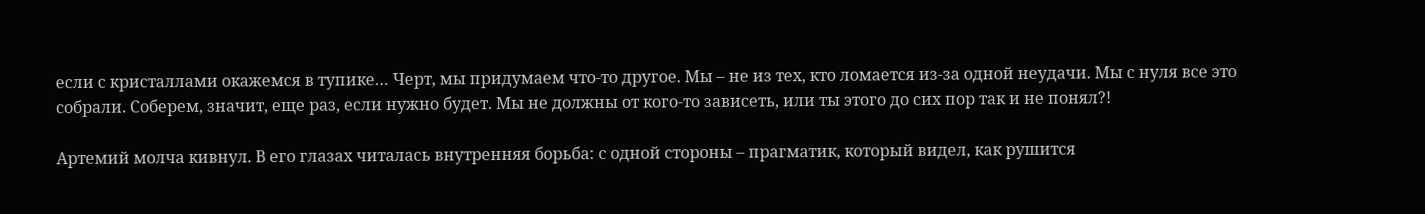если с кристаллами окажемся в тупике… Черт, мы придумаем что-то другое. Мы – не из тех, кто ломается из-за одной неудачи. Мы с нуля все это собрали. Соберем, значит, еще раз, если нужно будет. Мы не должны от кого-то зависеть, или ты этого до сих пор так и не понял?!

Артемий молча кивнул. В его глазах читалась внутренняя борьба: с одной стороны – прагматик, который видел, как рушится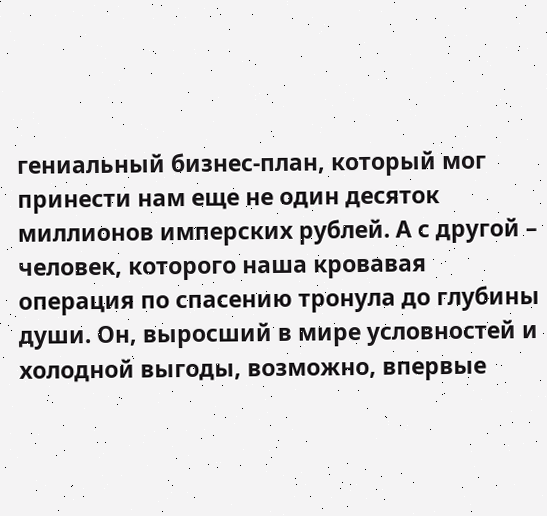гениальный бизнес-план, который мог принести нам еще не один десяток миллионов имперских рублей. А с другой – человек, которого наша кровавая операция по спасению тронула до глубины души. Он, выросший в мире условностей и холодной выгоды, возможно, впервые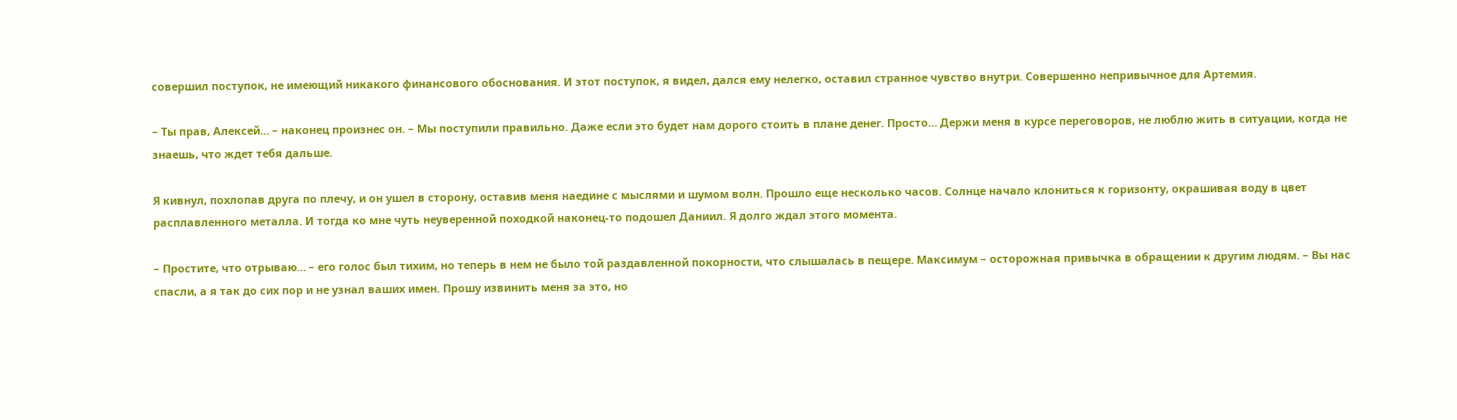совершил поступок, не имеющий никакого финансового обоснования. И этот поступок, я видел, дался ему нелегко, оставил странное чувство внутри. Совершенно непривычное для Артемия.

– Ты прав, Алексей… – наконец произнес он. – Мы поступили правильно. Даже если это будет нам дорого стоить в плане денег. Просто… Держи меня в курсе переговоров, не люблю жить в ситуации, когда не знаешь, что ждет тебя дальше.

Я кивнул, похлопав друга по плечу, и он ушел в сторону, оставив меня наедине с мыслями и шумом волн. Прошло еще несколько часов. Солнце начало клониться к горизонту, окрашивая воду в цвет расплавленного металла. И тогда ко мне чуть неуверенной походкой наконец-то подошел Даниил. Я долго ждал этого момента.

– Простите, что отрываю… – его голос был тихим, но теперь в нем не было той раздавленной покорности, что слышалась в пещере. Максимум – осторожная привычка в обращении к другим людям. – Вы нас спасли, а я так до сих пор и не узнал ваших имен. Прошу извинить меня за это, но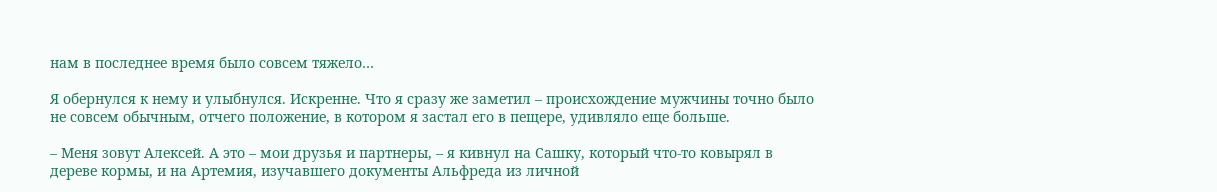нам в последнее время было совсем тяжело…

Я обернулся к нему и улыбнулся. Искренне. Что я сразу же заметил – происхождение мужчины точно было не совсем обычным, отчего положение, в котором я застал его в пещере, удивляло еще больше.

– Меня зовут Алексей. А это – мои друзья и партнеры, – я кивнул на Сашку, который что-то ковырял в дереве кормы, и на Артемия, изучавшего документы Альфреда из личной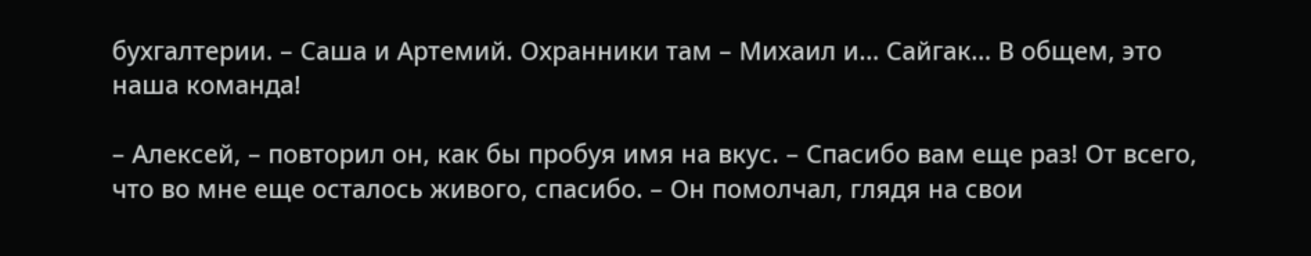бухгалтерии. – Саша и Артемий. Охранники там – Михаил и… Сайгак… В общем, это наша команда!

– Алексей, – повторил он, как бы пробуя имя на вкус. – Спасибо вам еще раз! От всего, что во мне еще осталось живого, спасибо. – Он помолчал, глядя на свои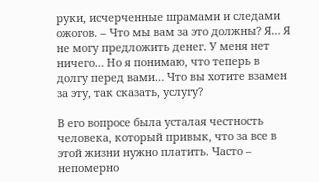руки, исчерченные шрамами и следами ожогов. – Что мы вам за это должны? Я… Я не могу предложить денег. У меня нет ничего… Но я понимаю, что теперь в долгу перед вами… Что вы хотите взамен за эту, так сказать, услугу?

В его вопросе была усталая честность человека, который привык, что за все в этой жизни нужно платить. Часто – непомерно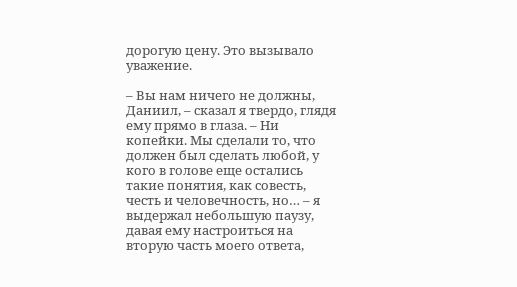дорогую цену. Это вызывало уважение.

– Вы нам ничего не должны, Даниил, – сказал я твердо, глядя ему прямо в глаза. – Ни копейки. Мы сделали то, что должен был сделать любой, у кого в голове еще остались такие понятия, как совесть, честь и человечность, но… – я выдержал небольшую паузу, давая ему настроиться на вторую часть моего ответа,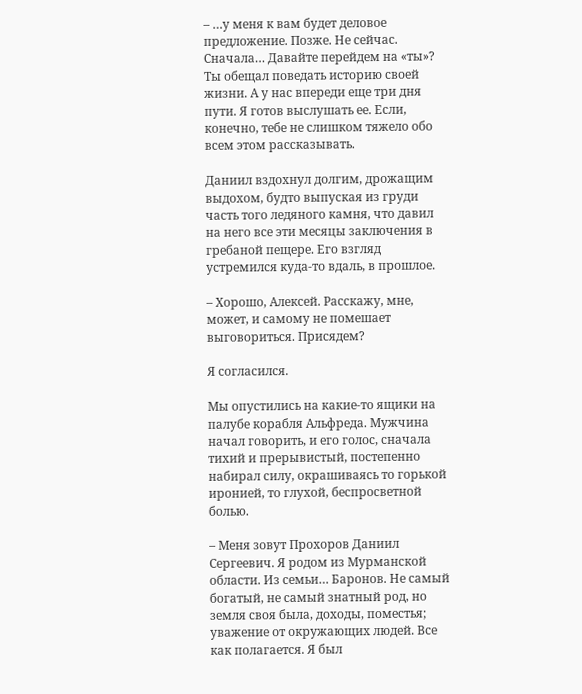– …у меня к вам будет деловое предложение. Позже. Не сейчас. Сначала… Давайте перейдем на «ты»? Ты обещал поведать историю своей жизни. А у нас впереди еще три дня пути. Я готов выслушать ее. Если, конечно, тебе не слишком тяжело обо всем этом рассказывать.

Даниил вздохнул долгим, дрожащим выдохом, будто выпуская из груди часть того ледяного камня, что давил на него все эти месяцы заключения в гребаной пещере. Его взгляд устремился куда-то вдаль, в прошлое.

– Хорошо, Алексей. Расскажу, мне, может, и самому не помешает выговориться. Присядем?

Я согласился.

Мы опустились на какие-то ящики на палубе корабля Альфреда. Мужчина начал говорить, и его голос, сначала тихий и прерывистый, постепенно набирал силу, окрашиваясь то горькой иронией, то глухой, беспросветной болью.

– Меня зовут Прохоров Даниил Сергеевич. Я родом из Мурманской области. Из семьи… Баронов. Не самый богатый, не самый знатный род, но земля своя была, доходы, поместья; уважение от окружающих людей. Все как полагается. Я был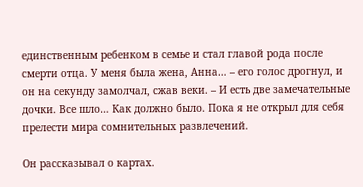единственным ребенком в семье и стал главой рода после смерти отца. У меня была жена, Анна… – его голос дрогнул, и он на секунду замолчал, сжав веки. – И есть две замечательные дочки. Все шло… Как должно было. Пока я не открыл для себя прелести мира сомнительных развлечений.

Он рассказывал о картах.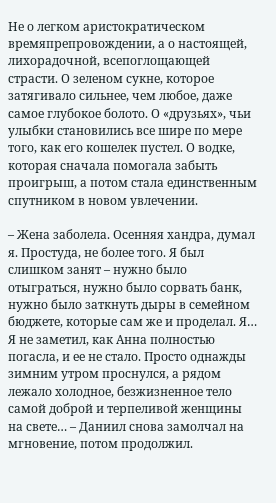Не о легком аристократическом времяпрепровождении, а о настоящей, лихорадочной, всепоглощающей страсти. О зеленом сукне, которое затягивало сильнее, чем любое, даже самое глубокое болото. О «друзьях», чьи улыбки становились все шире по мере того, как его кошелек пустел. О водке, которая сначала помогала забыть проигрыш, а потом стала единственным спутником в новом увлечении.

– Жена заболела. Осенняя хандра, думал я. Простуда, не более того. Я был слишком занят – нужно было отыграться, нужно было сорвать банк, нужно было заткнуть дыры в семейном бюджете, которые сам же и проделал. Я… Я не заметил, как Анна полностью погасла, и ее не стало. Просто однажды зимним утром проснулся, а рядом лежало холодное, безжизненное тело самой доброй и терпеливой женщины на свете… – Даниил снова замолчал на мгновение, потом продолжил.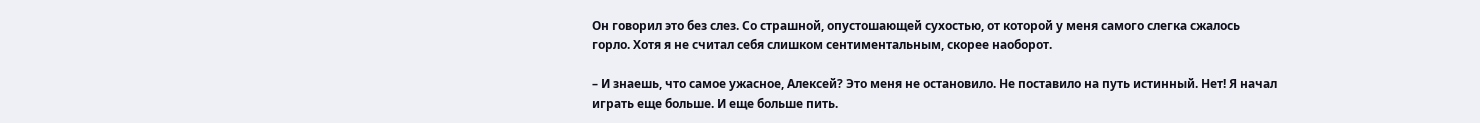Он говорил это без слез. Со страшной, опустошающей сухостью, от которой у меня самого слегка сжалось горло. Хотя я не считал себя слишком сентиментальным, скорее наоборот.

– И знаешь, что самое ужасное, Алексей? Это меня не остановило. Не поставило на путь истинный. Нет! Я начал играть еще больше. И еще больше пить.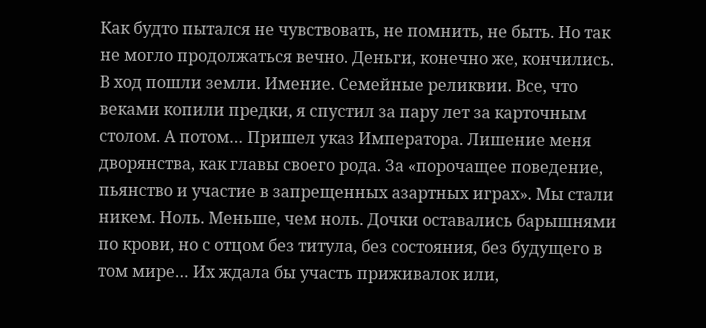Как будто пытался не чувствовать, не помнить, не быть. Но так не могло продолжаться вечно. Деньги, конечно же, кончились. В ход пошли земли. Имение. Семейные реликвии. Все, что веками копили предки, я спустил за пару лет за карточным столом. А потом… Пришел указ Императора. Лишение меня дворянства, как главы своего рода. За «порочащее поведение, пьянство и участие в запрещенных азартных играх». Мы стали никем. Ноль. Меньше, чем ноль. Дочки оставались барышнями по крови, но с отцом без титула, без состояния, без будущего в том мире… Их ждала бы участь приживалок или,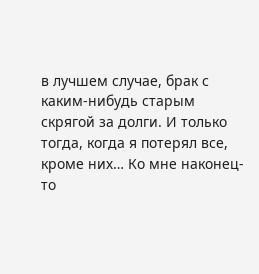в лучшем случае, брак с каким-нибудь старым скрягой за долги. И только тогда, когда я потерял все, кроме них… Ко мне наконец-то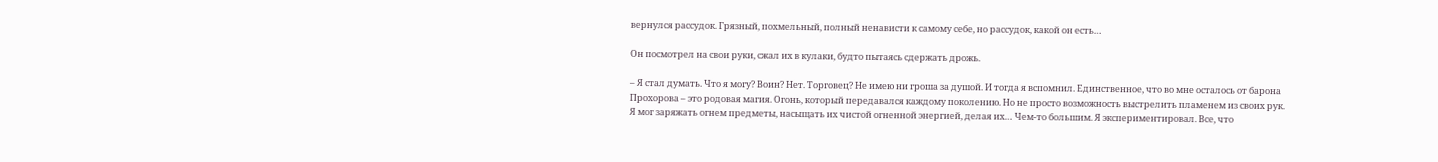вернулся рассудок. Грязный, похмельный, полный ненависти к самому себе, но рассудок, какой он есть…

Он посмотрел на свои руки, сжал их в кулаки, будто пытаясь сдержать дрожь.

– Я стал думать. Что я могу? Воин? Нет. Торговец? Не имею ни гроша за душой. И тогда я вспомнил. Единственное, что во мне осталось от барона Прохорова – это родовая магия. Огонь, который передавался каждому поколению. Но не просто возможность выстрелить пламенем из своих рук. Я мог заряжать огнем предметы, насыщать их чистой огненной энергией, делая их… Чем-то большим. Я экспериментировал. Все, что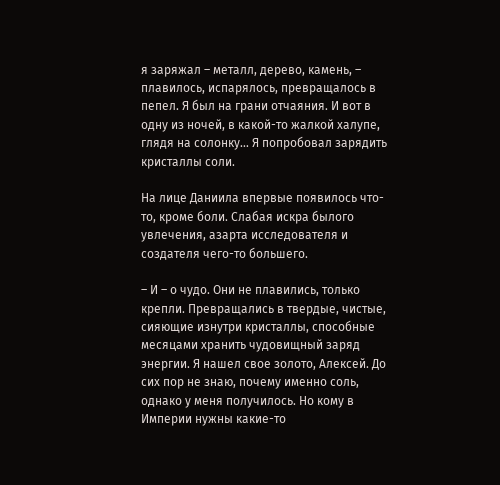я заряжал – металл, дерево, камень, – плавилось, испарялось, превращалось в пепел. Я был на грани отчаяния. И вот в одну из ночей, в какой-то жалкой халупе, глядя на солонку… Я попробовал зарядить кристаллы соли.

На лице Даниила впервые появилось что-то, кроме боли. Слабая искра былого увлечения, азарта исследователя и создателя чего-то большего.

– И – о чудо. Они не плавились, только крепли. Превращались в твердые, чистые, сияющие изнутри кристаллы, способные месяцами хранить чудовищный заряд энергии. Я нашел свое золото, Алексей. До сих пор не знаю, почему именно соль, однако у меня получилось. Но кому в Империи нужны какие-то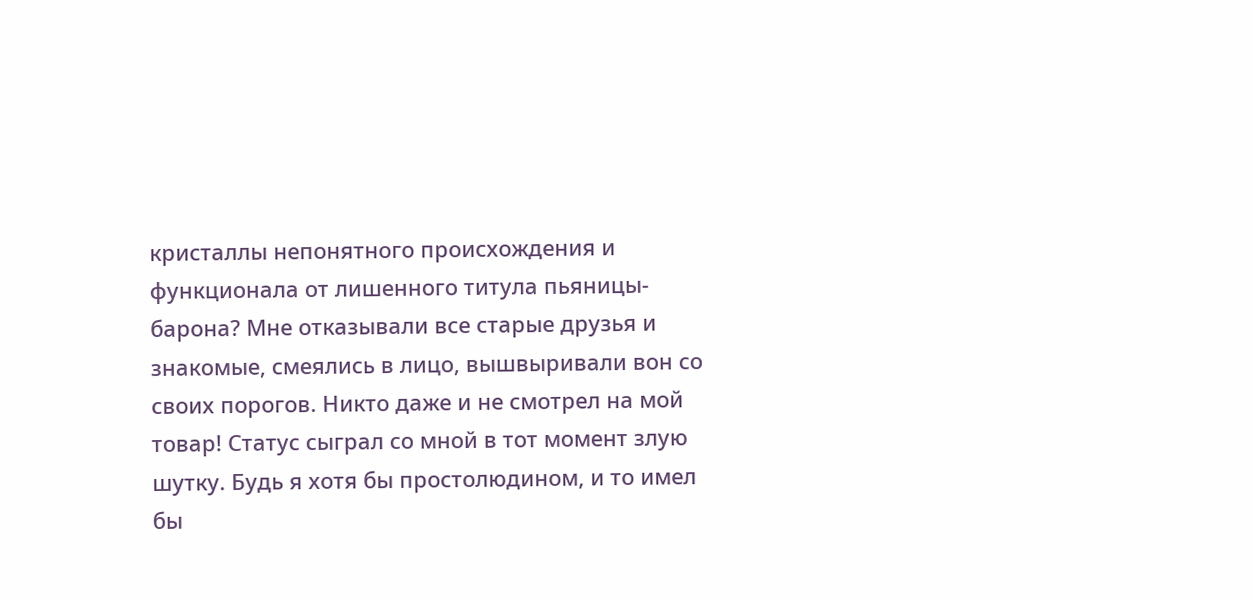кристаллы непонятного происхождения и функционала от лишенного титула пьяницы-барона? Мне отказывали все старые друзья и знакомые, смеялись в лицо, вышвыривали вон со своих порогов. Никто даже и не смотрел на мой товар! Статус сыграл со мной в тот момент злую шутку. Будь я хотя бы простолюдином, и то имел бы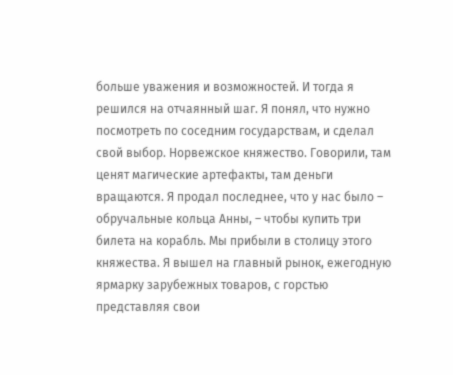больше уважения и возможностей. И тогда я решился на отчаянный шаг. Я понял, что нужно посмотреть по соседним государствам, и сделал свой выбор. Норвежское княжество. Говорили, там ценят магические артефакты, там деньги вращаются. Я продал последнее, что у нас было – обручальные кольца Анны, – чтобы купить три билета на корабль. Мы прибыли в столицу этого княжества. Я вышел на главный рынок, ежегодную ярмарку зарубежных товаров, с горстью представляя свои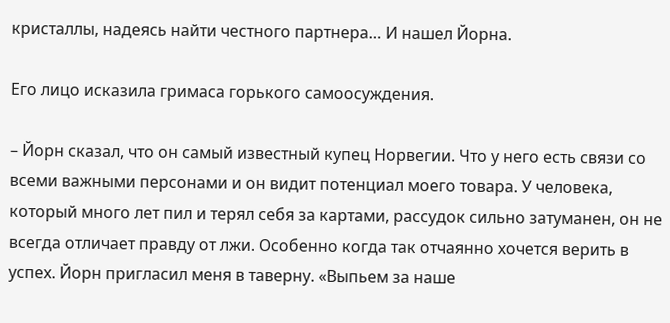кристаллы, надеясь найти честного партнера… И нашел Йорна.

Его лицо исказила гримаса горького самоосуждения.

– Йорн сказал, что он самый известный купец Норвегии. Что у него есть связи со всеми важными персонами и он видит потенциал моего товара. У человека, который много лет пил и терял себя за картами, рассудок сильно затуманен, он не всегда отличает правду от лжи. Особенно когда так отчаянно хочется верить в успех. Йорн пригласил меня в таверну. «Выпьем за наше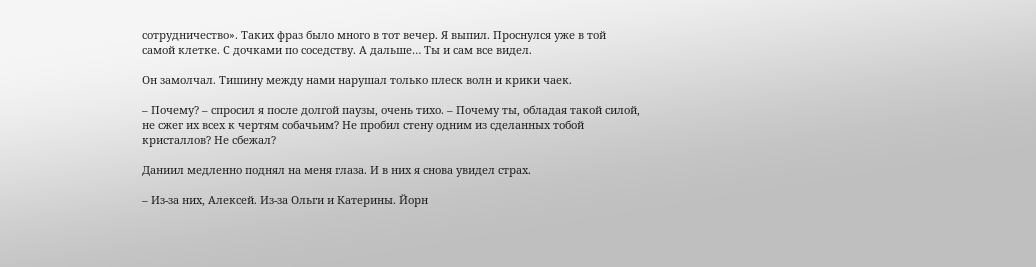сотрудничество». Таких фраз было много в тот вечер. Я выпил. Проснулся уже в той самой клетке. С дочками по соседству. А дальше… Ты и сам все видел.

Он замолчал. Тишину между нами нарушал только плеск волн и крики чаек.

– Почему? – спросил я после долгой паузы, очень тихо. – Почему ты, обладая такой силой, не сжег их всех к чертям собачьим? Не пробил стену одним из сделанных тобой кристаллов? Не сбежал?

Даниил медленно поднял на меня глаза. И в них я снова увидел страх.

– Из-за них, Алексей. Из-за Ольги и Катерины. Йорн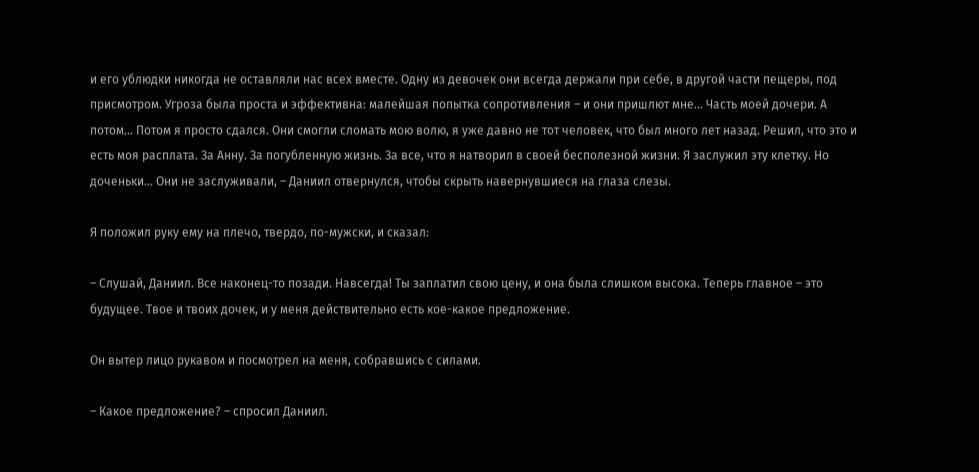и его ублюдки никогда не оставляли нас всех вместе. Одну из девочек они всегда держали при себе, в другой части пещеры, под присмотром. Угроза была проста и эффективна: малейшая попытка сопротивления – и они пришлют мне… Часть моей дочери. А потом… Потом я просто сдался. Они смогли сломать мою волю, я уже давно не тот человек, что был много лет назад. Решил, что это и есть моя расплата. За Анну. За погубленную жизнь. За все, что я натворил в своей бесполезной жизни. Я заслужил эту клетку. Но доченьки… Они не заслуживали, – Даниил отвернулся, чтобы скрыть навернувшиеся на глаза слезы.

Я положил руку ему на плечо, твердо, по-мужски, и сказал:

– Слушай, Даниил. Все наконец-то позади. Навсегда! Ты заплатил свою цену, и она была слишком высока. Теперь главное – это будущее. Твое и твоих дочек, и у меня действительно есть кое-какое предложение.

Он вытер лицо рукавом и посмотрел на меня, собравшись с силами.

– Какое предложение? – спросил Даниил.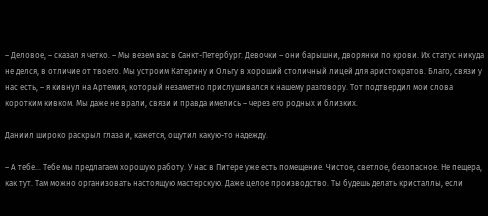– Деловое, – сказал я четко. – Мы везем вас в Санкт-Петербург. Девочки – они барышни, дворянки по крови. Их статус никуда не делся, в отличие от твоего. Мы устроим Катерину и Ольгу в хороший столичный лицей для аристократов. Благо, связи у нас есть, – я кивнул на Артемия, который незаметно прислушивался к нашему разговору. Тот подтвердил мои слова коротким кивком. Мы даже не врали, связи и правда имелись – через его родных и близких.

Даниил широко раскрыл глаза и, кажется, ощутил какую-то надежду.

– А тебе… Тебе мы предлагаем хорошую работу. У нас в Питере уже есть помещение. Чистое, светлое, безопасное. Не пещера, как тут. Там можно организовать настоящую мастерскую. Даже целое производство. Ты будешь делать кристаллы, если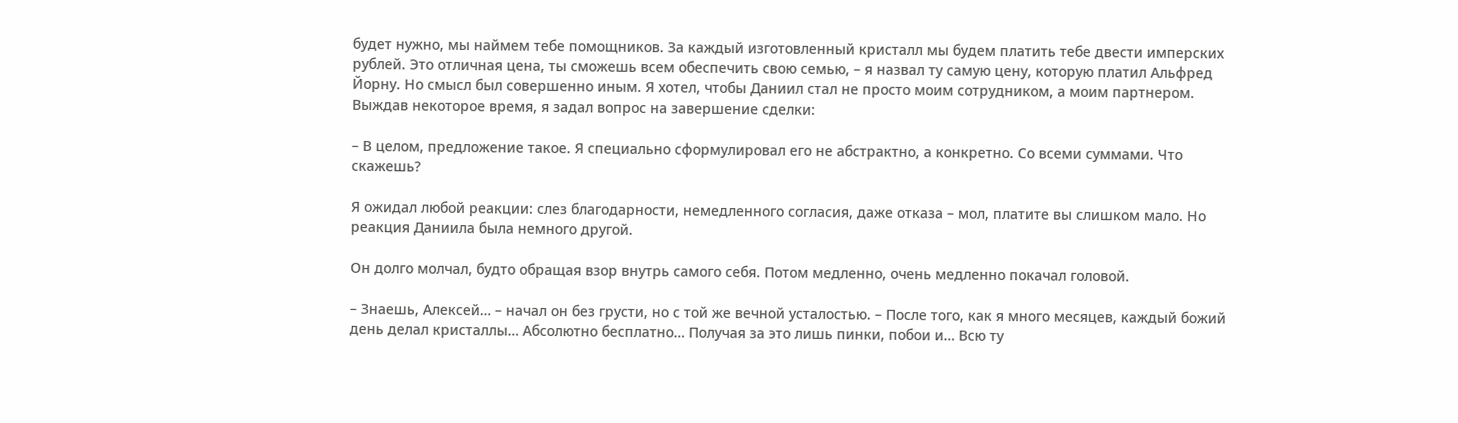будет нужно, мы наймем тебе помощников. За каждый изготовленный кристалл мы будем платить тебе двести имперских рублей. Это отличная цена, ты сможешь всем обеспечить свою семью, – я назвал ту самую цену, которую платил Альфред Йорну. Но смысл был совершенно иным. Я хотел, чтобы Даниил стал не просто моим сотрудником, а моим партнером. Выждав некоторое время, я задал вопрос на завершение сделки:

– В целом, предложение такое. Я специально сформулировал его не абстрактно, а конкретно. Со всеми суммами. Что скажешь?

Я ожидал любой реакции: слез благодарности, немедленного согласия, даже отказа – мол, платите вы слишком мало. Но реакция Даниила была немного другой.

Он долго молчал, будто обращая взор внутрь самого себя. Потом медленно, очень медленно покачал головой.

– Знаешь, Алексей… – начал он без грусти, но с той же вечной усталостью. – После того, как я много месяцев, каждый божий день делал кристаллы… Абсолютно бесплатно… Получая за это лишь пинки, побои и… Всю ту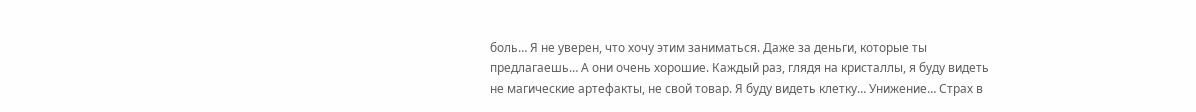боль… Я не уверен, что хочу этим заниматься. Даже за деньги, которые ты предлагаешь… А они очень хорошие. Каждый раз, глядя на кристаллы, я буду видеть не магические артефакты, не свой товар. Я буду видеть клетку… Унижение… Страх в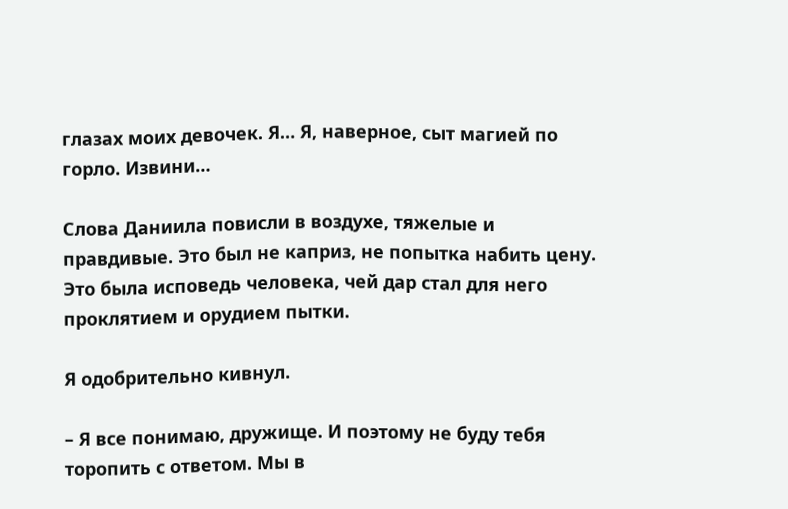глазах моих девочек. Я… Я, наверное, сыт магией по горло. Извини…

Слова Даниила повисли в воздухе, тяжелые и правдивые. Это был не каприз, не попытка набить цену. Это была исповедь человека, чей дар стал для него проклятием и орудием пытки.

Я одобрительно кивнул.

– Я все понимаю, дружище. И поэтому не буду тебя торопить с ответом. Мы в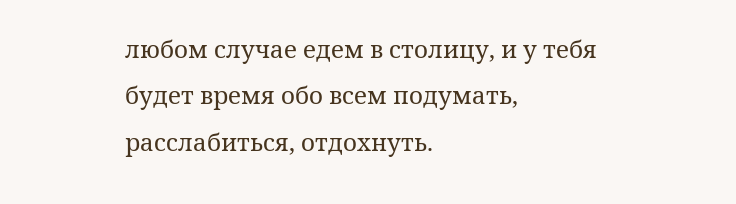любом случае едем в столицу, и у тебя будет время обо всем подумать, расслабиться, отдохнуть.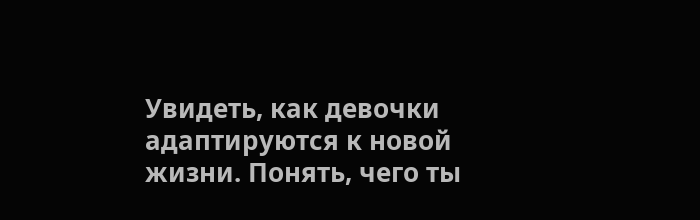Увидеть, как девочки адаптируются к новой жизни. Понять, чего ты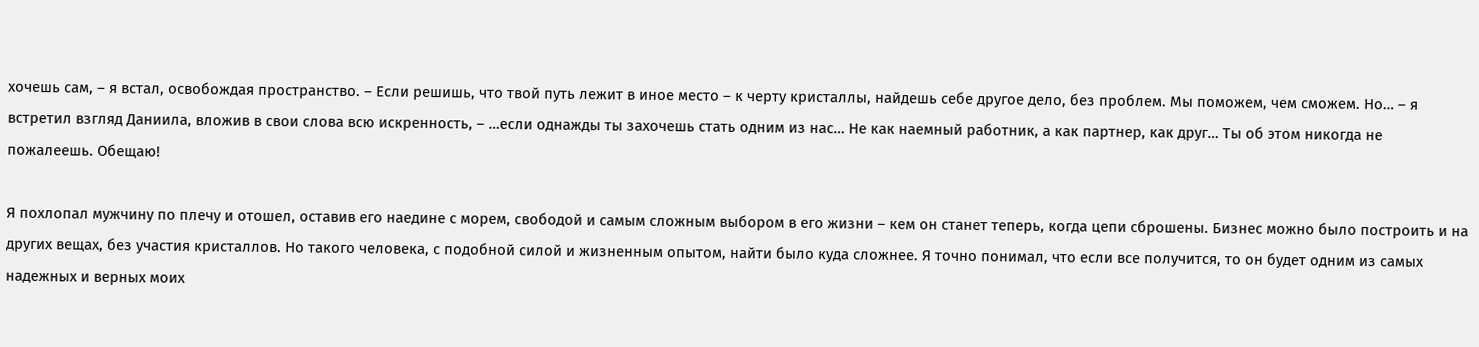хочешь сам, – я встал, освобождая пространство. – Если решишь, что твой путь лежит в иное место – к черту кристаллы, найдешь себе другое дело, без проблем. Мы поможем, чем сможем. Но… – я встретил взгляд Даниила, вложив в свои слова всю искренность, – …если однажды ты захочешь стать одним из нас… Не как наемный работник, а как партнер, как друг… Ты об этом никогда не пожалеешь. Обещаю!

Я похлопал мужчину по плечу и отошел, оставив его наедине с морем, свободой и самым сложным выбором в его жизни – кем он станет теперь, когда цепи сброшены. Бизнес можно было построить и на других вещах, без участия кристаллов. Но такого человека, с подобной силой и жизненным опытом, найти было куда сложнее. Я точно понимал, что если все получится, то он будет одним из самых надежных и верных моих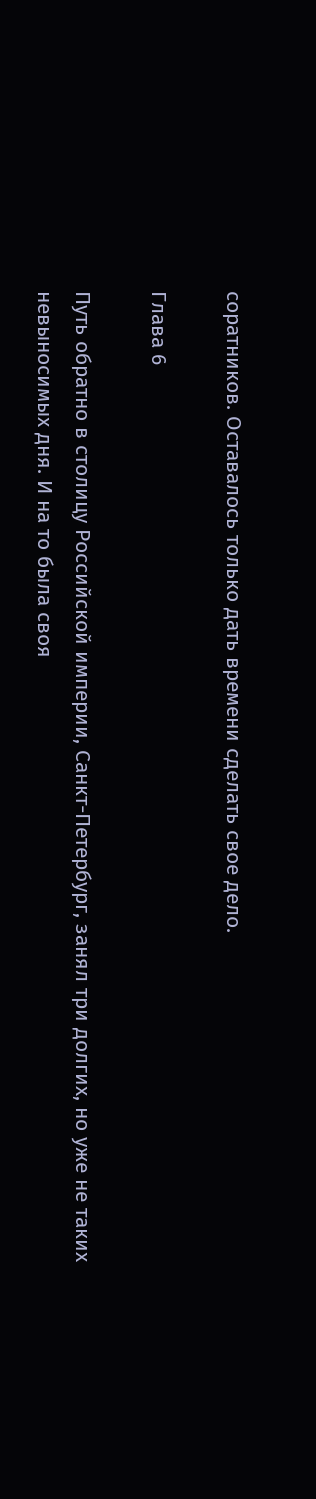соратников. Оставалось только дать времени сделать свое дело.

Глава 6

Путь обратно в столицу Российской империи, Санкт-Петербург, занял три долгих, но уже не таких невыносимых дня. И на то была своя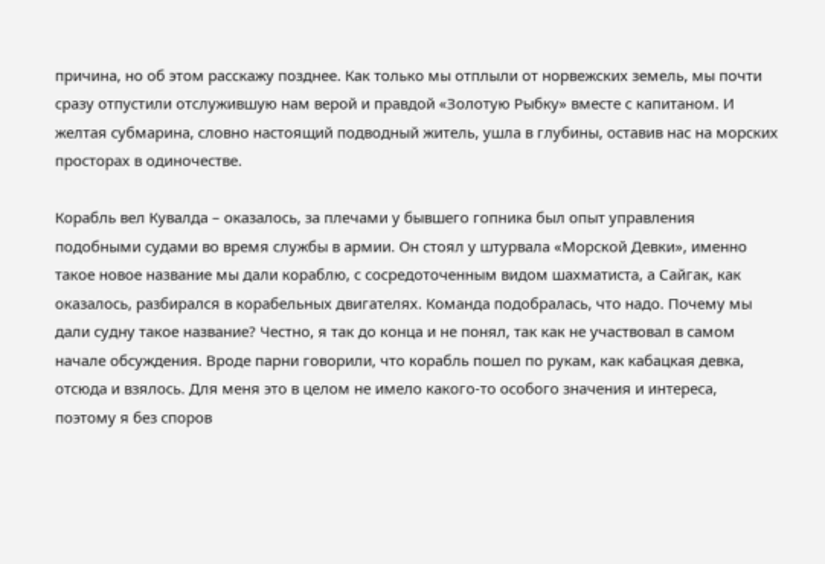причина, но об этом расскажу позднее. Как только мы отплыли от норвежских земель, мы почти сразу отпустили отслужившую нам верой и правдой «Золотую Рыбку» вместе с капитаном. И желтая субмарина, словно настоящий подводный житель, ушла в глубины, оставив нас на морских просторах в одиночестве.

Корабль вел Кувалда – оказалось, за плечами у бывшего гопника был опыт управления подобными судами во время службы в армии. Он стоял у штурвала «Морской Девки», именно такое новое название мы дали кораблю, с сосредоточенным видом шахматиста, а Сайгак, как оказалось, разбирался в корабельных двигателях. Команда подобралась, что надо. Почему мы дали судну такое название? Честно, я так до конца и не понял, так как не участвовал в самом начале обсуждения. Вроде парни говорили, что корабль пошел по рукам, как кабацкая девка, отсюда и взялось. Для меня это в целом не имело какого-то особого значения и интереса, поэтому я без споров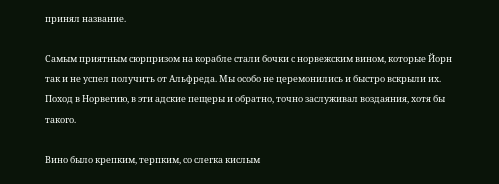принял название.

Самым приятным сюрпризом на корабле стали бочки с норвежским вином, которые Йорн так и не успел получить от Альфреда. Мы особо не церемонились и быстро вскрыли их. Поход в Норвегию, в эти адские пещеры и обратно, точно заслуживал воздаяния, хотя бы такого.

Вино было крепким, терпким, со слегка кислым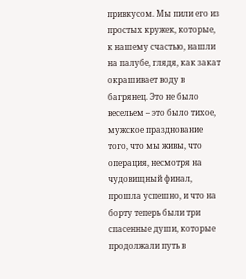привкусом. Мы пили его из простых кружек, которые, к нашему счастью, нашли на палубе, глядя, как закат окрашивает воду в багрянец. Это не было весельем – это было тихое, мужское празднование того, что мы живы, что операция, несмотря на чудовищный финал, прошла успешно, и что на борту теперь были три спасенные души, которые продолжали путь в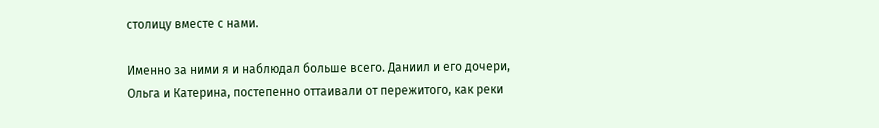столицу вместе с нами.

Именно за ними я и наблюдал больше всего. Даниил и его дочери, Ольга и Катерина, постепенно оттаивали от пережитого, как реки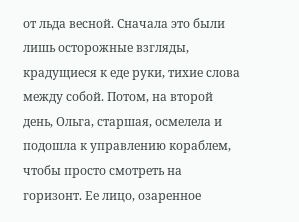от льда весной. Сначала это были лишь осторожные взгляды, крадущиеся к еде руки, тихие слова между собой. Потом, на второй день, Ольга, старшая, осмелела и подошла к управлению кораблем, чтобы просто смотреть на горизонт. Ее лицо, озаренное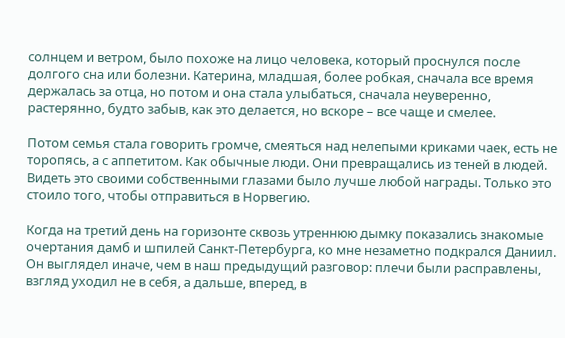солнцем и ветром, было похоже на лицо человека, который проснулся после долгого сна или болезни. Катерина, младшая, более робкая, сначала все время держалась за отца, но потом и она стала улыбаться, сначала неуверенно, растерянно, будто забыв, как это делается, но вскоре – все чаще и смелее.

Потом семья стала говорить громче, смеяться над нелепыми криками чаек, есть не торопясь, а с аппетитом. Как обычные люди. Они превращались из теней в людей. Видеть это своими собственными глазами было лучше любой награды. Только это стоило того, чтобы отправиться в Норвегию.

Когда на третий день на горизонте сквозь утреннюю дымку показались знакомые очертания дамб и шпилей Санкт-Петербурга, ко мне незаметно подкрался Даниил. Он выглядел иначе, чем в наш предыдущий разговор: плечи были расправлены, взгляд уходил не в себя, а дальше, вперед, в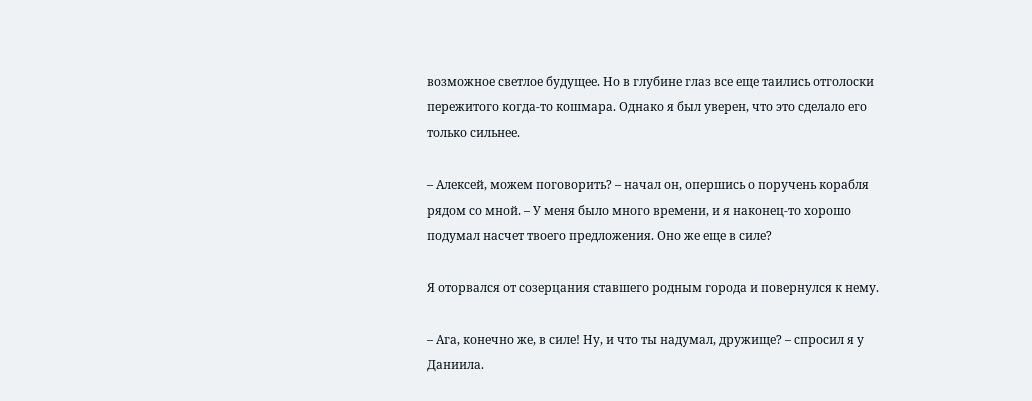возможное светлое будущее. Но в глубине глаз все еще таились отголоски пережитого когда-то кошмара. Однако я был уверен, что это сделало его только сильнее.

– Алексей, можем поговорить? – начал он, опершись о поручень корабля рядом со мной. – У меня было много времени, и я наконец-то хорошо подумал насчет твоего предложения. Оно же еще в силе?

Я оторвался от созерцания ставшего родным города и повернулся к нему.

– Ага, конечно же, в силе! Ну, и что ты надумал, дружище? – спросил я у Даниила.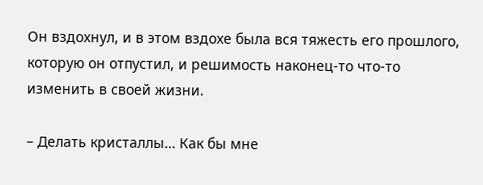Он вздохнул, и в этом вздохе была вся тяжесть его прошлого, которую он отпустил, и решимость наконец-то что-то изменить в своей жизни.

– Делать кристаллы… Как бы мне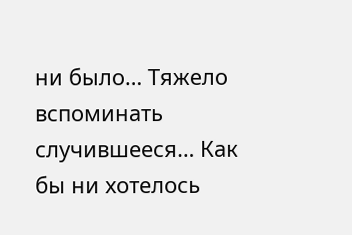ни было… Тяжело вспоминать случившееся… Как бы ни хотелось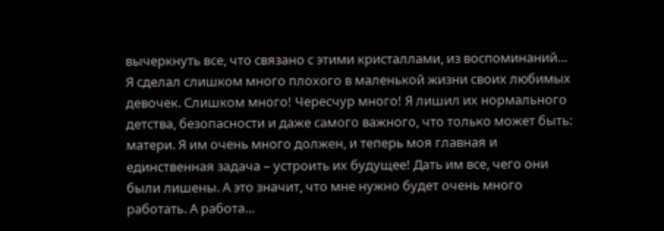вычеркнуть все, что связано с этими кристаллами, из воспоминаний… Я сделал слишком много плохого в маленькой жизни своих любимых девочек. Слишком много! Чересчур много! Я лишил их нормального детства, безопасности и даже самого важного, что только может быть: матери. Я им очень много должен, и теперь моя главная и единственная задача – устроить их будущее! Дать им все, чего они были лишены. А это значит, что мне нужно будет очень много работать. А работа…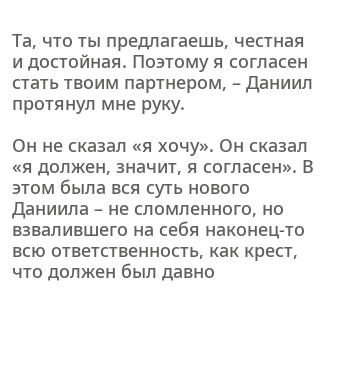Та, что ты предлагаешь, честная и достойная. Поэтому я согласен стать твоим партнером, – Даниил протянул мне руку.

Он не сказал «я хочу». Он сказал «я должен, значит, я согласен». В этом была вся суть нового Даниила – не сломленного, но взвалившего на себя наконец-то всю ответственность, как крест, что должен был давно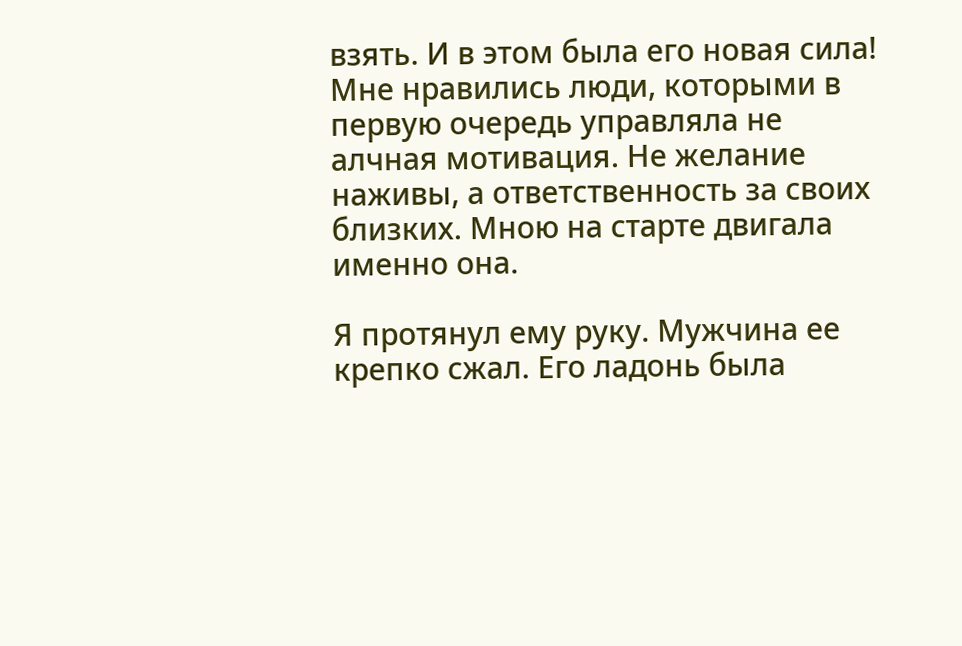взять. И в этом была его новая сила! Мне нравились люди, которыми в первую очередь управляла не алчная мотивация. Не желание наживы, а ответственность за своих близких. Мною на старте двигала именно она.

Я протянул ему руку. Мужчина ее крепко сжал. Его ладонь была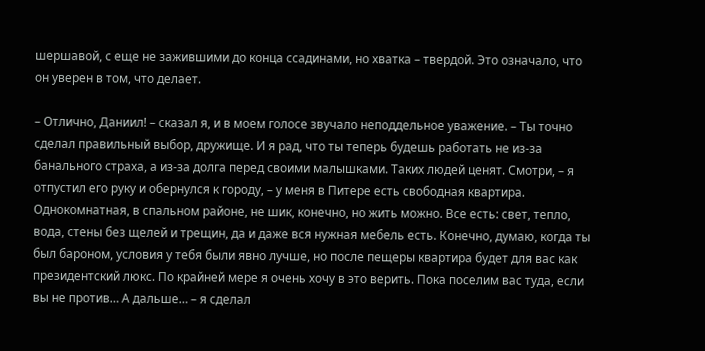шершавой, с еще не зажившими до конца ссадинами, но хватка – твердой. Это означало, что он уверен в том, что делает.

– Отлично, Даниил! – сказал я, и в моем голосе звучало неподдельное уважение. – Ты точно сделал правильный выбор, дружище. И я рад, что ты теперь будешь работать не из-за банального страха, а из-за долга перед своими малышками. Таких людей ценят. Смотри, – я отпустил его руку и обернулся к городу, – у меня в Питере есть свободная квартира. Однокомнатная, в спальном районе, не шик, конечно, но жить можно. Все есть: свет, тепло, вода, стены без щелей и трещин, да и даже вся нужная мебель есть. Конечно, думаю, когда ты был бароном, условия у тебя были явно лучше, но после пещеры квартира будет для вас как президентский люкс. По крайней мере я очень хочу в это верить. Пока поселим вас туда, если вы не против… А дальше… – я сделал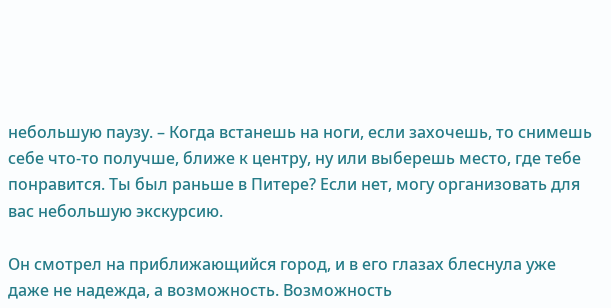небольшую паузу. – Когда встанешь на ноги, если захочешь, то снимешь себе что-то получше, ближе к центру, ну или выберешь место, где тебе понравится. Ты был раньше в Питере? Если нет, могу организовать для вас небольшую экскурсию.

Он смотрел на приближающийся город, и в его глазах блеснула уже даже не надежда, а возможность. Возможность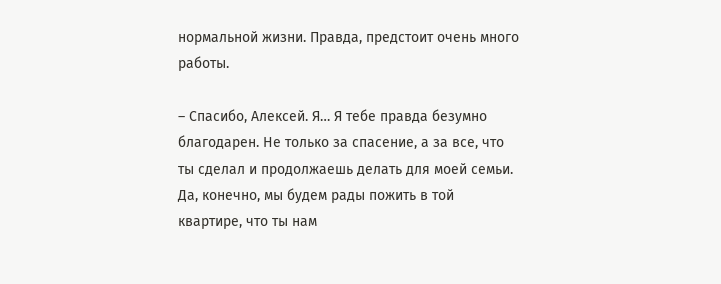нормальной жизни. Правда, предстоит очень много работы.

– Спасибо, Алексей. Я… Я тебе правда безумно благодарен. Не только за спасение, а за все, что ты сделал и продолжаешь делать для моей семьи. Да, конечно, мы будем рады пожить в той квартире, что ты нам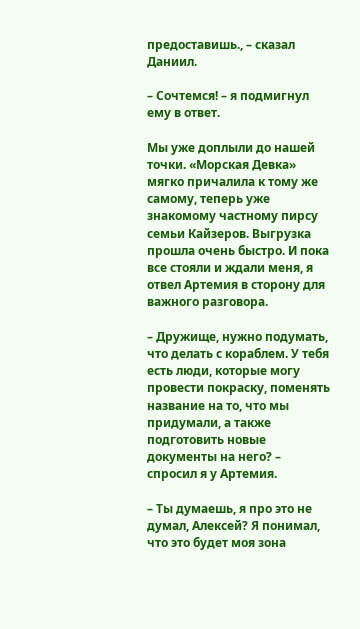предоставишь., – сказал Даниил.

– Сочтемся! – я подмигнул ему в ответ.

Мы уже доплыли до нашей точки. «Морская Девка» мягко причалила к тому же самому, теперь уже знакомому частному пирсу семьи Кайзеров. Выгрузка прошла очень быстро. И пока все стояли и ждали меня, я отвел Артемия в сторону для важного разговора.

– Дружище, нужно подумать, что делать с кораблем. У тебя есть люди, которые могу провести покраску, поменять название на то, что мы придумали, а также подготовить новые документы на него? – спросил я у Артемия.

– Ты думаешь, я про это не думал, Алексей? Я понимал, что это будет моя зона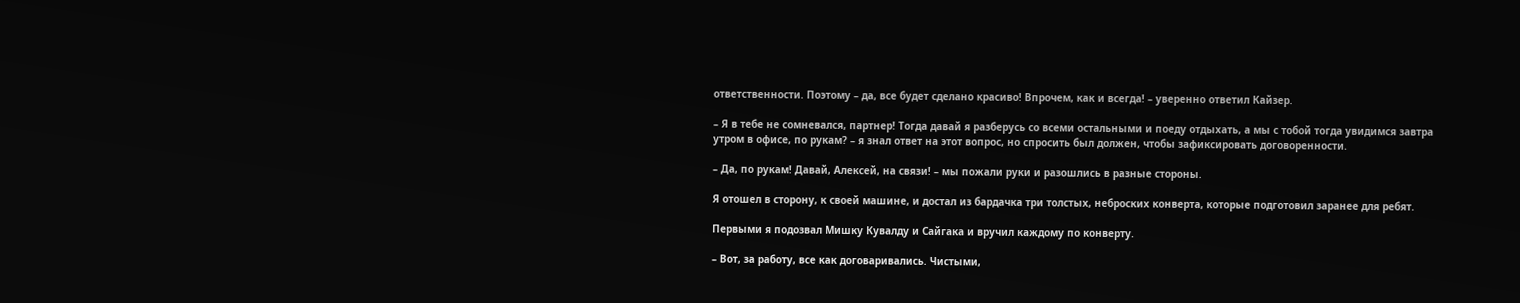ответственности. Поэтому – да, все будет сделано красиво! Впрочем, как и всегда! – уверенно ответил Кайзер.

– Я в тебе не сомневался, партнер! Тогда давай я разберусь со всеми остальными и поеду отдыхать, а мы с тобой тогда увидимся завтра утром в офисе, по рукам? – я знал ответ на этот вопрос, но спросить был должен, чтобы зафиксировать договоренности.

– Да, по рукам! Давай, Алексей, на связи! – мы пожали руки и разошлись в разные стороны.

Я отошел в сторону, к своей машине, и достал из бардачка три толстых, неброских конверта, которые подготовил заранее для ребят.

Первыми я подозвал Мишку Кувалду и Сайгака и вручил каждому по конверту.

– Вот, за работу, все как договаривались. Чистыми,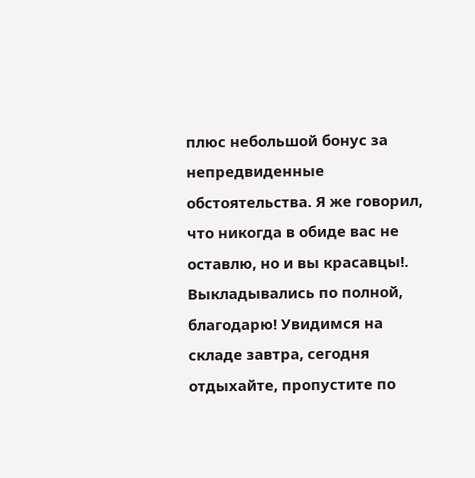плюс небольшой бонус за непредвиденные обстоятельства. Я же говорил, что никогда в обиде вас не оставлю, но и вы красавцы!. Выкладывались по полной, благодарю! Увидимся на складе завтра, сегодня отдыхайте, пропустите по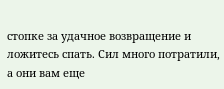стопке за удачное возвращение и ложитесь спать. Сил много потратили, а они вам еще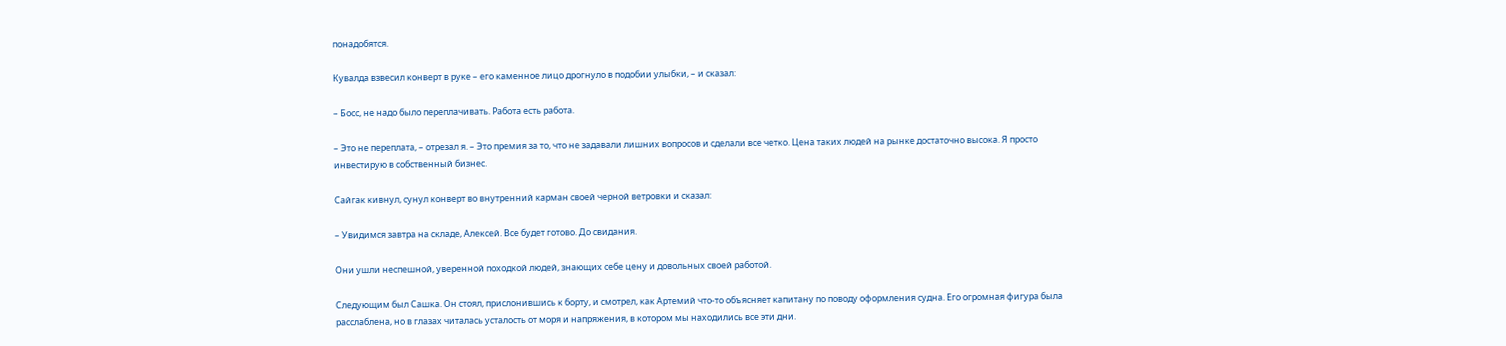понадобятся.

Кувалда взвесил конверт в руке – его каменное лицо дрогнуло в подобии улыбки, – и сказал:

– Босс, не надо было переплачивать. Работа есть работа.

– Это не переплата, – отрезал я. – Это премия за то, что не задавали лишних вопросов и сделали все четко. Цена таких людей на рынке достаточно высока. Я просто инвестирую в собственный бизнес.

Сайгак кивнул, сунул конверт во внутренний карман своей черной ветровки и сказал:

– Увидимся завтра на складе, Алексей. Все будет готово. До свидания.

Они ушли неспешной, уверенной походкой людей, знающих себе цену и довольных своей работой.

Следующим был Сашка. Он стоял, прислонившись к борту, и смотрел, как Артемий что-то объясняет капитану по поводу оформления судна. Его огромная фигура была расслаблена, но в глазах читалась усталость от моря и напряжения, в котором мы находились все эти дни.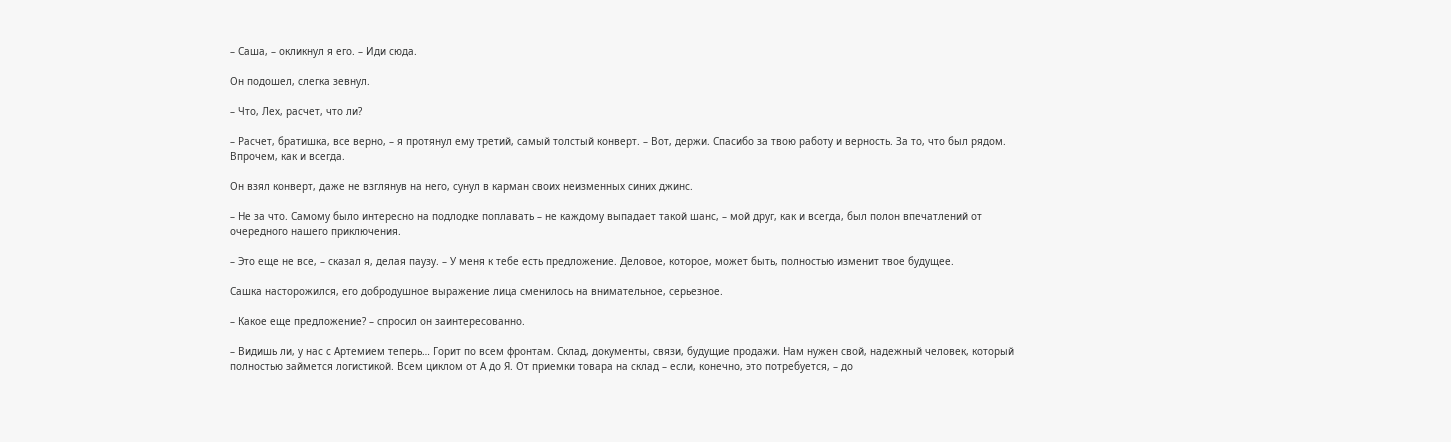– Саша, – окликнул я его. – Иди сюда.

Он подошел, слегка зевнул.

– Что, Лех, расчет, что ли?

– Расчет, братишка, все верно, – я протянул ему третий, самый толстый конверт. – Вот, держи. Спасибо за твою работу и верность. За то, что был рядом. Впрочем, как и всегда.

Он взял конверт, даже не взглянув на него, сунул в карман своих неизменных синих джинс.

– Не за что. Самому было интересно на подлодке поплавать – не каждому выпадает такой шанс, – мой друг, как и всегда, был полон впечатлений от очередного нашего приключения.

– Это еще не все, – сказал я, делая паузу. – У меня к тебе есть предложение. Деловое, которое, может быть, полностью изменит твое будущее.

Сашка насторожился, его добродушное выражение лица сменилось на внимательное, серьезное.

– Какое еще предложение? – спросил он заинтересованно.

– Видишь ли, у нас с Артемием теперь… Горит по всем фронтам. Склад, документы, связи, будущие продажи. Нам нужен свой, надежный человек, который полностью займется логистикой. Всем циклом от А до Я. От приемки товара на склад – если, конечно, это потребуется, – до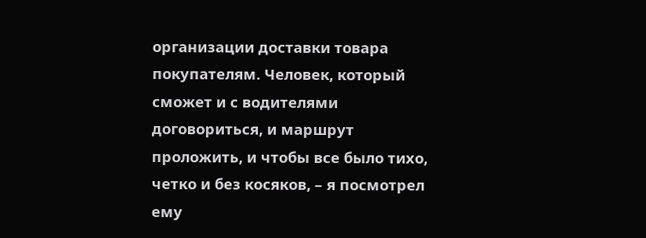организации доставки товара покупателям. Человек, который сможет и с водителями договориться, и маршрут проложить, и чтобы все было тихо, четко и без косяков, – я посмотрел ему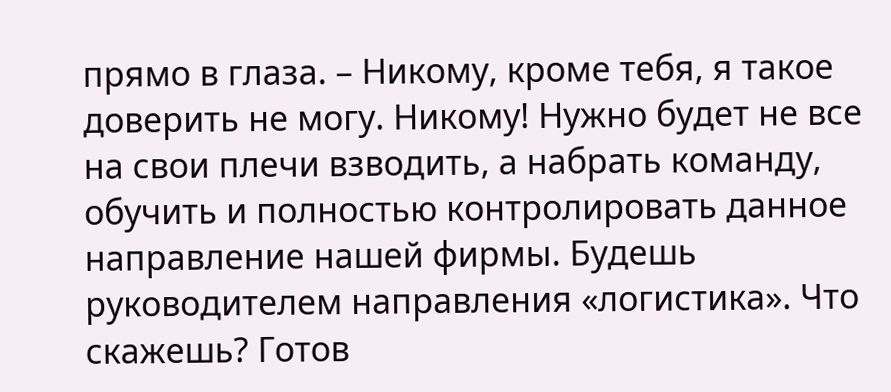прямо в глаза. – Никому, кроме тебя, я такое доверить не могу. Никому! Нужно будет не все на свои плечи взводить, а набрать команду, обучить и полностью контролировать данное направление нашей фирмы. Будешь руководителем направления «логистика». Что скажешь? Готов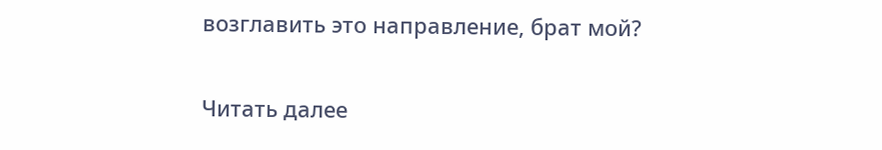возглавить это направление, брат мой?

Читать далее